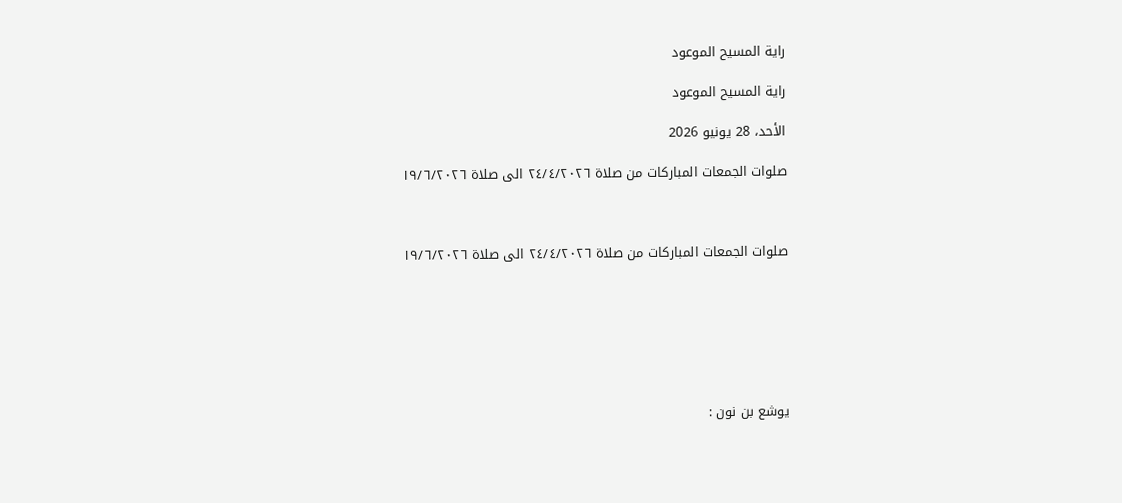راية المسيح الموعود

راية المسيح الموعود

الأحد، 28 يونيو 2026

صلوات الجمعات المباركات من صلاة ٢٤/٤/٢٠٢٦ الى صلاة ١٩/٦/٢٠٢٦



صلوات الجمعات المباركات من صلاة ٢٤/٤/٢٠٢٦ الى صلاة ١٩/٦/٢٠٢٦







يوشع بن نون :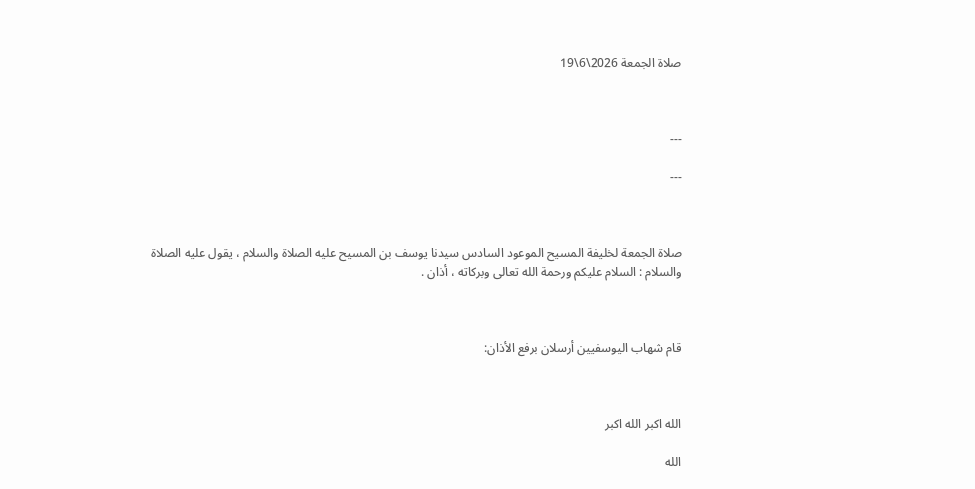صلاة الجمعة 2026\6\19



---

---



صلاة الجمعة لخليفة المسيح الموعود السادس سيدنا يوسف بن المسيح عليه الصلاة والسلام ، يقول عليه الصلاة والسلام : السلام عليكم ورحمة الله تعالى وبركاته ، أذان .



قام شهاب اليوسفيين أرسلان برفع الأذان:



الله اكبر الله اكبر

الله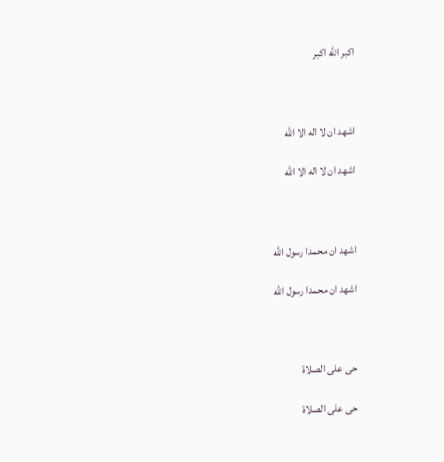اكبر الله اكبر



اشهد ان لا اله الا الله

اشهد ان لا اله الا الله



اشهد ان محمدا رسول الله

اشهد ان محمدا رسول الله



حى على الصلاة

حى على الصلاة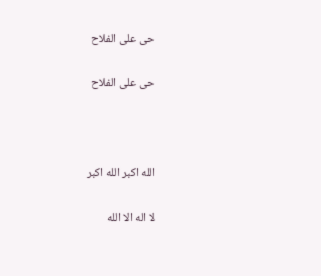حى على الفلاح

حى على الفلاح



الله اكبر الله اكبر

لا اله الا الله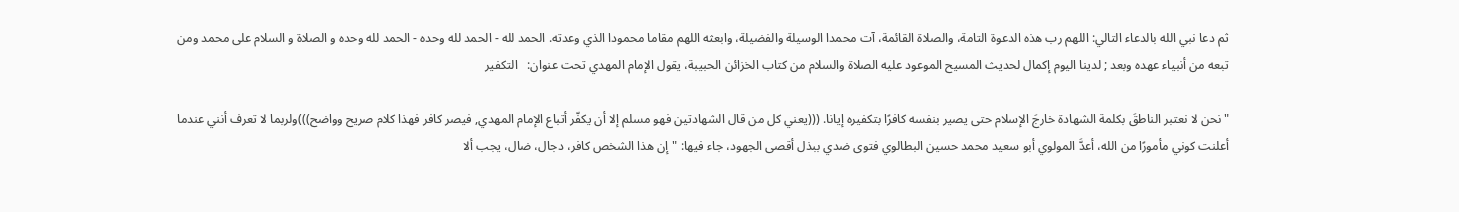ثم دعا نبي الله بالدعاء التالي: اللهم رب هذه الدعوة التامة، والصلاة القائمة، آت محمدا الوسيلة والفضيلة، وابعثه اللهم مقاما محمودا الذي وعدته. الحمد لله - الحمد لله وحده - الحمد لله وحده و الصلاة و السلام على محمد ومن تبعه من أنبياء عهده وبعد ; لدينا اليوم إكمال لحديث المسيح الموعود عليه الصلاة والسلام من كتاب الخزائن الحبيبة، يقول الإمام المهدي تحت عنوان:   التكفير

"نحن لا نعتبر الناطقَ بكلمة الشهادة خارجَ الإسلام حتى يصير بنفسه كافرًا بتكفيره إيانا. (((يعني كل من قال الشهادتين فهو مسلم إلا أن يكفّر أتباع الإمام المهدي, فيصر كافر فهذا كلام صريح وواضح)))ولربما لا تعرف أنني عندما أعلنت كوني مأمورًا من الله، أعدَّ المولوي أبو سعيد محمد حسين البطالوي فتوى ضدي ببذل أقصى الجهود، جاء فيها: "إن هذا الشخص كافر، دجال، ضال، يجب ألا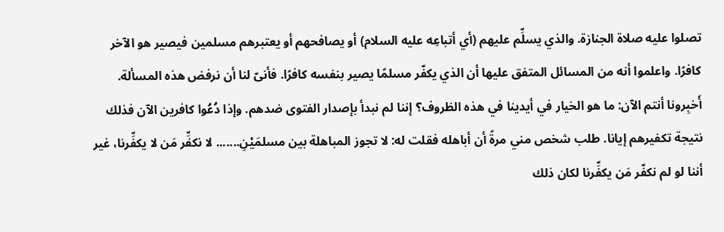تصلوا عليه صلاة الجنازة. والذي يسلِّم عليهم (أي أتباعِه عليه السلام) أو يصافحهم أو يعتبرهم مسلمين فيصير هو الآخر كافرًا. واعلموا أنه من المسائل المتفق عليها أن الذي يكفّر مسلمًا يصير بنفسه كافرًا. فأنىّ لنا أن نرفض هذه المسألة. أَخبِرونا أنتم الآن: ما هو الخيار في أيدينا في هذه الظروف؟ إننا لم نبدأ بإصدار الفتوى ضدهم. وإذا دُعُوا كافرين الآن فذلك نتيجة تكفيرهم إيانا. طلب شخص مني مرةً أن أباهله فقلت له: لا تجوز المباهلة بين مسلمَيْنِ....... لا نكفِّر مَن لا يكفِّرنا، غير أننا لو لم نكفّر مَن يكفِّرنا لكان ذلك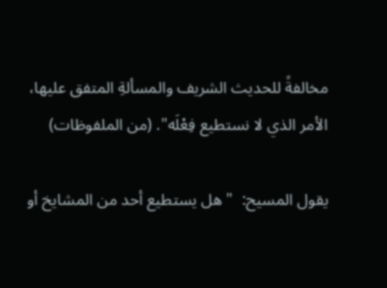مخالفةً للحديث الشريف والمسألةِ المتفق عليها، الأمر الذي لا نستطيع فِعْلَه". (من الملفوظات)

يقول المسيح:  "هل يستطيع أحد من المشايخ أو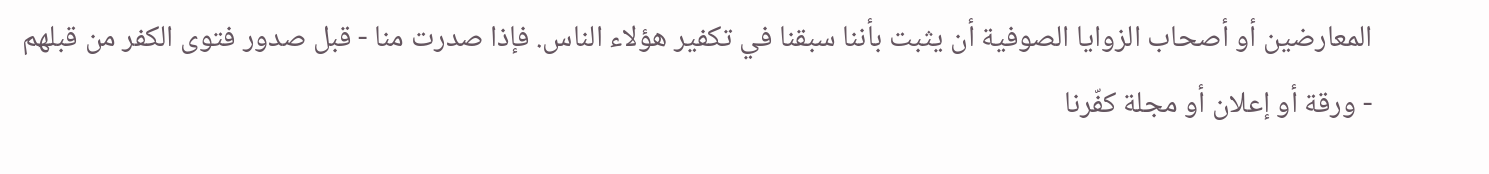المعارضين أو أصحاب الزوايا الصوفية أن يثبت بأننا سبقنا في تكفير هؤلاء الناس. فإذا صدرت منا - قبل صدور فتوى الكفر من قبلهم - ورقة أو إعلان أو مجلة كفّرنا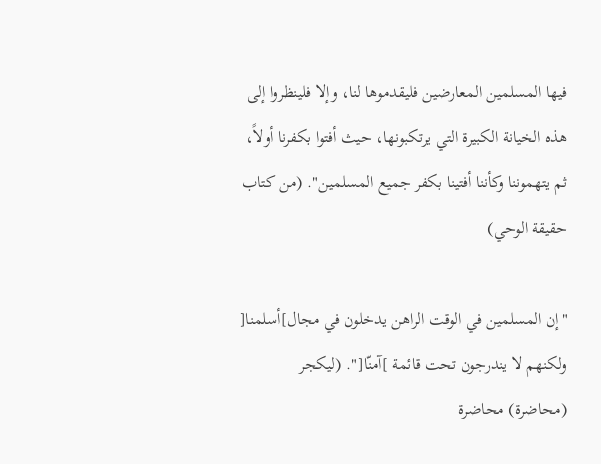فيها المسلمين المعارضين فليقدموها لنا، وإلا فلينظروا إلى هذه الخيانة الكبيرة التي يرتكبونها، حيث أفتوا بكفرنا أولاً، ثم يتهموننا وكأننا أفتينا بكفر جميع المسلمين". (من كتاب حقيقة الوحي)

"إن المسلمين في الوقت الراهن يدخلون في مجال]أسلمنا[ ولكنهم لا يندرجون تحت قائمة ]آمنّا[". (ليكجر (محاضرة) محاضرة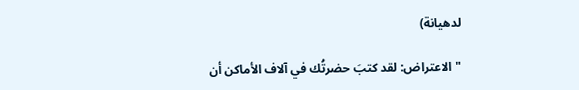لدهيانة)

"الاعتراض: لقد كتبَ حضرتُك في آلاف الأماكن أن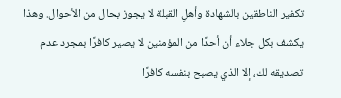تكفير الناطقين بالشهادة وأهلِ القبلة لا يجوز بحال من الأحوال. وهذا يكشف بكل جلاء أن أحدًا من المؤمنين لا يصير كافرًا بمجرد عدم تصديقه لك، إلا الذي يصبح بنفسه كافرًا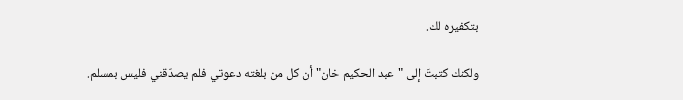بتكفيره لك.

ولكنك كتبتَ إلى "عبد الحكيم خان" أن كل من بلغته دعوتي فلم يصدّقني فليس بمسلم.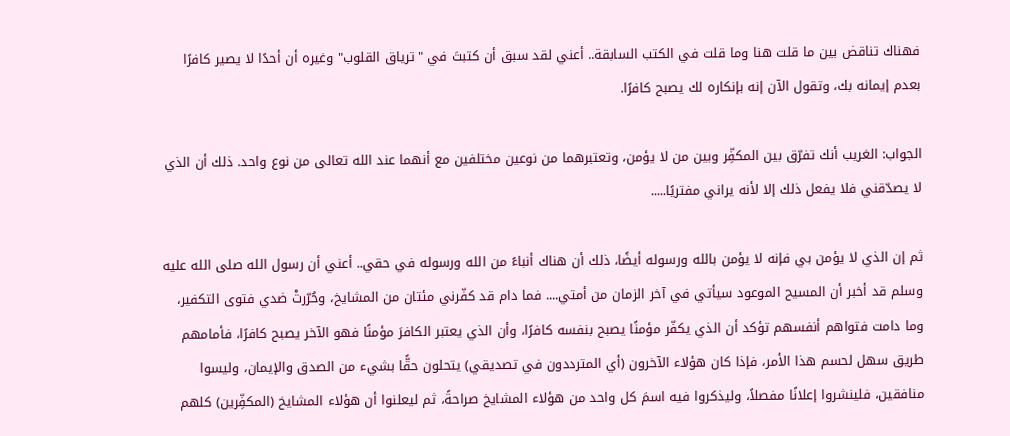فهناك تناقض بين ما قلت هنا وما قلت في الكتب السابقة.. أعني لقد سبق أن كتبتَ في "ترياق القلوب" وغيره أن أحدًا لا يصير كافرًا بعدم إيمانه بك، وتقول الآن إنه بإنكاره لك يصبح كافرًا.

الجواب: الغريب أنك تفرّق بين المكفِّر وبين من لا يؤمن، وتعتبرهما من نوعين مختلفين مع أنهما عند الله تعالى من نوع واحد. ذلك أن الذي لا يصدّقني فلا يفعل ذلك إلا لأنه يراني مفتريًا.....

ثم إن الذي لا يؤمن بي فإنه لا يؤمن بالله ورسوله أيضًا، ذلك أن هناك أنباءً من الله ورسوله في حقي.. أعني أن رسول الله صلى الله عليه وسلم قد أخبر أن المسيح الموعود سيأتي في آخر الزمان من أمتي.... فما دام قد كفّرني مئتان من المشايخ، وحُرّرتْ ضدي فتوى التكفير، وما دامت فتواهم أنفسهم تؤكد أن الذي يكفّر مؤمنًا يصبح بنفسه كافرًا، وأن الذي يعتبر الكافرَ مؤمنًا فهو الآخر يصبح كافرًا، فأمامهم طريق سهل لحسم هذا الأمر، فإذا كان هؤلاء الآخرون (أي المترددون في تصديقي) يتحلون حقًّا بشيء من الصدق والإيمان، وليسوا منافقين، فلينشروا إعلانًا مفصلاً، وليذكروا فيه اسمَ كل واحد من هؤلاء المشايخ صراحةً، ثم ليعلنوا أن هؤلاء المشايخ (المكفِّرين) كلهم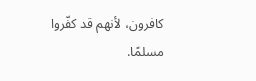كافرون، لأنهم قد كفّروا مسلمًا.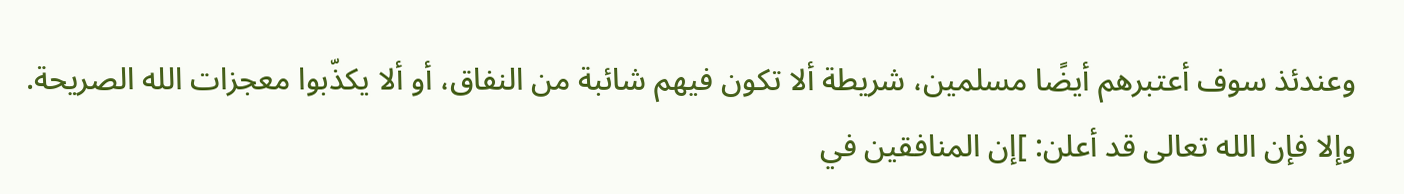وعندئذ سوف أعتبرهم أيضًا مسلمين، شريطة ألا تكون فيهم شائبة من النفاق، أو ألا يكذّبوا معجزات الله الصريحة. وإلا فإن الله تعالى قد أعلن: ]إن المنافقين في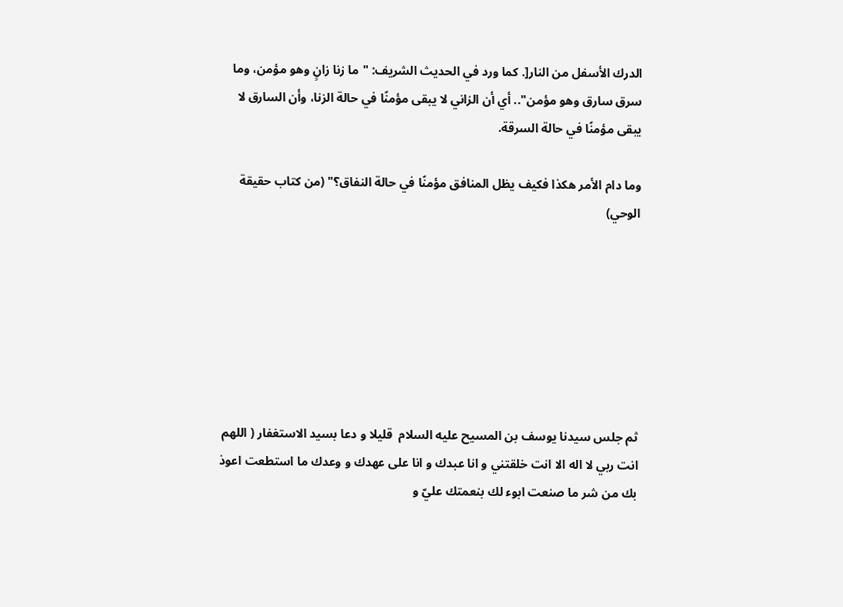الدرك الأسفل من النار[. كما ورد في الحديث الشريف: "ما زنا زانٍ وهو مؤمن، وما سرق سارق وهو مؤمن".. أي أن الزاني لا يبقى مؤمنًا في حالة الزنا، وأن السارق لا يبقى مؤمنًا في حالة السرقة.

وما دام الأمر هكذا فكيف يظل المنافق مؤمنًا في حالة النفاق؟" (من كتاب حقيقة الوحي)







ثم جلس سيدنا يوسف بن المسيح عليه السلام  قليلا و دعا بسيد الاستغفار ( اللهم انت ربي لا اله الا انت خلقتني و انا عبدك و انا على عهدك و وعدك ما استطعت اعوذ بك من شر ما صنعت ابوء لك بنعمتك عليّ و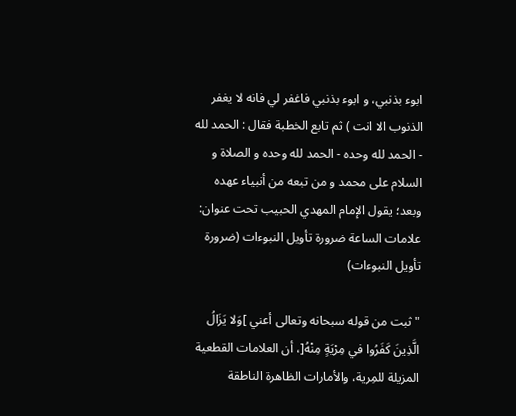ابوء بذنبي، و ابوء بذنبي فاغفر لي فانه لا يغفر الذنوب الا انت ) ثم تابع الخطبة فقال : الحمد لله - الحمد لله وحده - الحمد لله وحده و الصلاة و السلام على محمد و من تبعه من أنبياء عهده وبعد؛ يقول الإمام المهدي الحبيب تحت عنوان: علامات الساعة ضرورة تأويل النبوءات (ضرورة تأويل النبوءات)

"ثبت من قوله سبحانه وتعالى أعني ]وَلا يَزَالُ الَّذِينَ كَفَرُوا في مِرْيَةٍ مِنْهُ[، أن العلامات القطعية المزيلة للمِرية، والأمارات الظاهرة الناطقة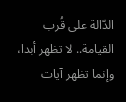الدّالة على قُرب القيامة.. لا تظهر أبدا، وإنما تظهر آيات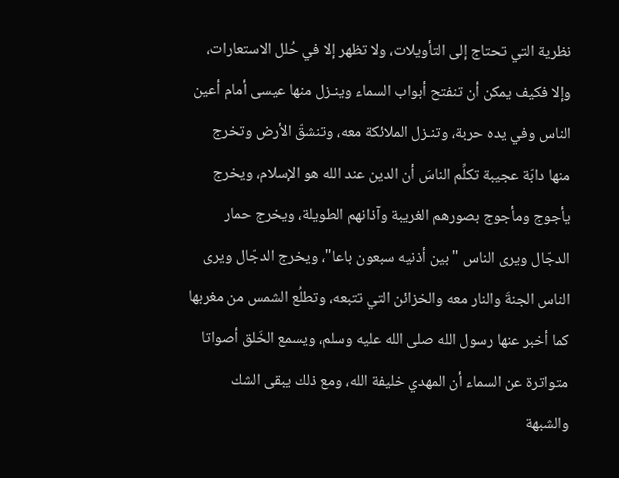نظرية التي تحتاج إلى التأويلات، ولا تظهر إلا في حُلل الاستعارات، وإلا فكيف يمكن أن تنفتح أبواب السماء وينـزل منها عيسى أمام أعين الناس وفي يده حربة، وتنـزل الملائكة معه، وتنشقّ الأرض وتخرج منها دابّة عجيبة تكلِّم الناسَ أن الدين عند الله هو الإسلام، ويخرج يأجوج ومأجوج بصورهم الغريبة وآذانهم الطويلة، ويخرج حمار الدجّال ويرى الناس "بين أذنيه سبعون باعا"، ويخرج الدجّال ويرى الناس الجنةَ والنار معه والخزائن التي تتبعه، وتطلُع الشمس من مغربها كما أخبر عنها رسول الله صلى الله عليه وسلم، ويسمع الخَلق أصواتا متواترة عن السماء أن المهدي خليفة الله، ومع ذلك يبقى الشك والشبهة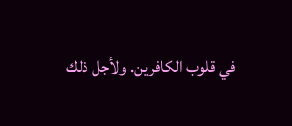في قلوب الكافرين. ولأجل ذلك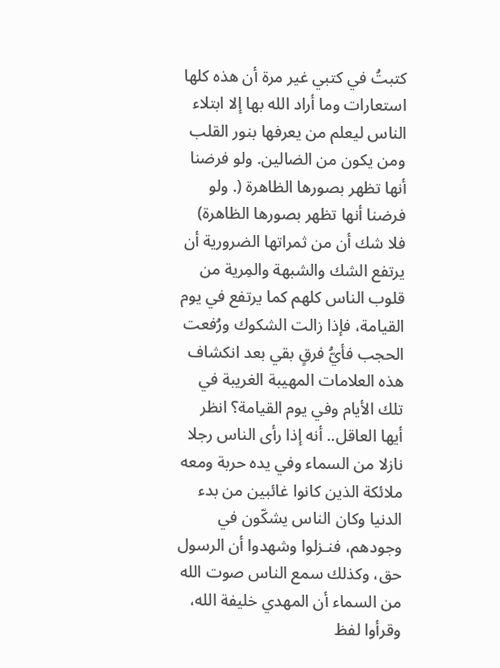كتبتُ في كتبي غير مرة أن هذه كلها استعارات وما أراد الله بها إلا ابتلاء الناس ليعلم من يعرفها بنور القلب ومن يكون من الضالين. ولو فرضنا أنها تظهر بصورها الظاهرة (. ولو فرضنا أنها تظهر بصورها الظاهرة) فلا شك أن من ثمراتها الضرورية أن يرتفع الشك والشبهة والمِرية من قلوب الناس كلهم كما يرتفع في يوم القيامة، فإذا زالت الشكوك ورُفعت الحجب فأيُّ فرقٍ بقي بعد انكشاف هذه العلامات المهيبة الغريبة في تلك الأيام وفي يوم القيامة؟ انظر أيها العاقل.. أنه إذا رأى الناس رجلا نازلا من السماء وفي يده حربة ومعه ملائكة الذين كانوا غائبين من بدء الدنيا وكان الناس يشكّون في وجودهم، فنـزلوا وشهدوا أن الرسول حق، وكذلك سمع الناس صوت الله من السماء أن المهدي خليفة الله، وقرأوا لفظ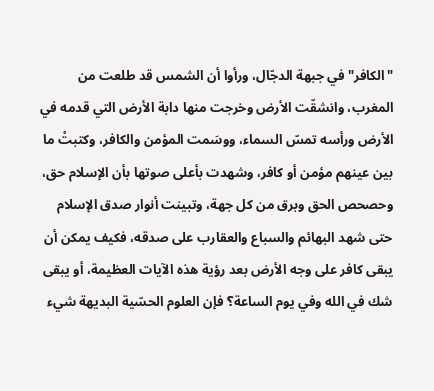"الكافر" في جبهة الدجّال، ورأوا أن الشمس قد طلعت من المغرب، وانشقّت الأرض وخرجت منها دابة الأرض التي قدمه في الأرض ورأسه تمسّ السماء، ووسَمت المؤمن والكافر، وكتبتْ ما بين عينهم مؤمن أو كافر، وشهدت بأعلى صوتها بأن الإسلام حق، وحصحص الحق وبرق من كل جهة، وتبينت أنوار صدق الإسلام حتى شهد البهائم والسباع والعقارب على صدقه، فكيف يمكن أن يبقى كافر على وجه الأرض بعد رؤية هذه الآيات العظيمة، أو يبقى شك في الله وفي يوم الساعة؟ فإن العلوم الحسّية البديهة شيء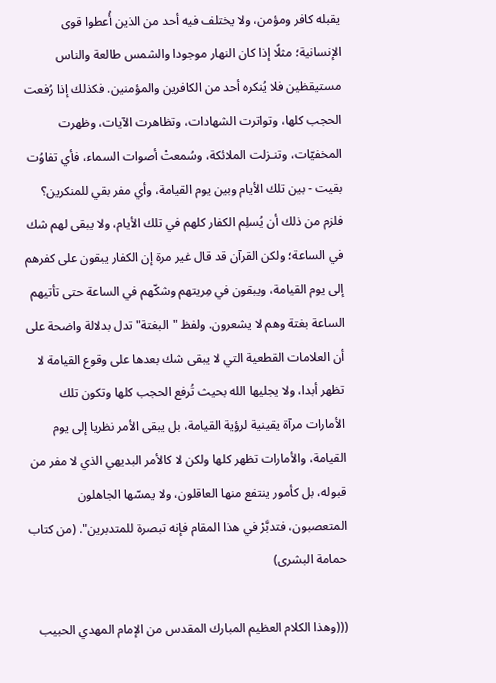يقبله كافر ومؤمن، ولا يختلف فيه أحد من الذين أُعطوا قوى الإنسانية؛ مثلًا إذا كان النهار موجودا والشمس طالعة والناس مستيقظين فلا يُنكره أحد من الكافرين والمؤمنين. فكذلك إذا رُفعت الحجب كلها، وتواترت الشهادات، وتظاهرت الآيات، وظهرت المخفيّات، وتنـزلت الملائكة، وسُمعتْ أصوات السماء، فأي تفاوُت بقيت - بين تلك الأيام وبين يوم القيامة، وأي مفر بقي للمنكرين؟ فلزم من ذلك أن يُسلِم الكفار كلهم في تلك الأيام، ولا يبقى لهم شك في الساعة؛ ولكن القرآن قد قال غير مرة إن الكفار يبقون على كفرهم إلى يوم القيامة، ويبقون في مِريتهم وشكّهم في الساعة حتى تأتيهم الساعة بغتة وهم لا يشعرون. ولفظ "البغتة" تدل بدلالة واضحة على أن العلامات القطعية التي لا يبقى شك بعدها على وقوع القيامة لا تظهر أبدا، ولا يجليها الله بحيث تُرفع الحجب كلها وتكون تلك الأمارات مرآة يقينية لرؤية القيامة، بل يبقى الأمر نظريا إلى يوم القيامة، والأمارات تظهر كلها ولكن لا كالأمر البديهي الذي لا مفر من قبوله، بل كأمور ينتفع منها العاقلون، ولا يمسّها الجاهلون المتعصبون، فتدبَّرْ في هذا المقام فإنه تبصرة للمتدبرين". (من كتاب حمامة البشرى)

(((وهذا الكلام العظيم المبارك المقدس من الإمام المهدي الحبيب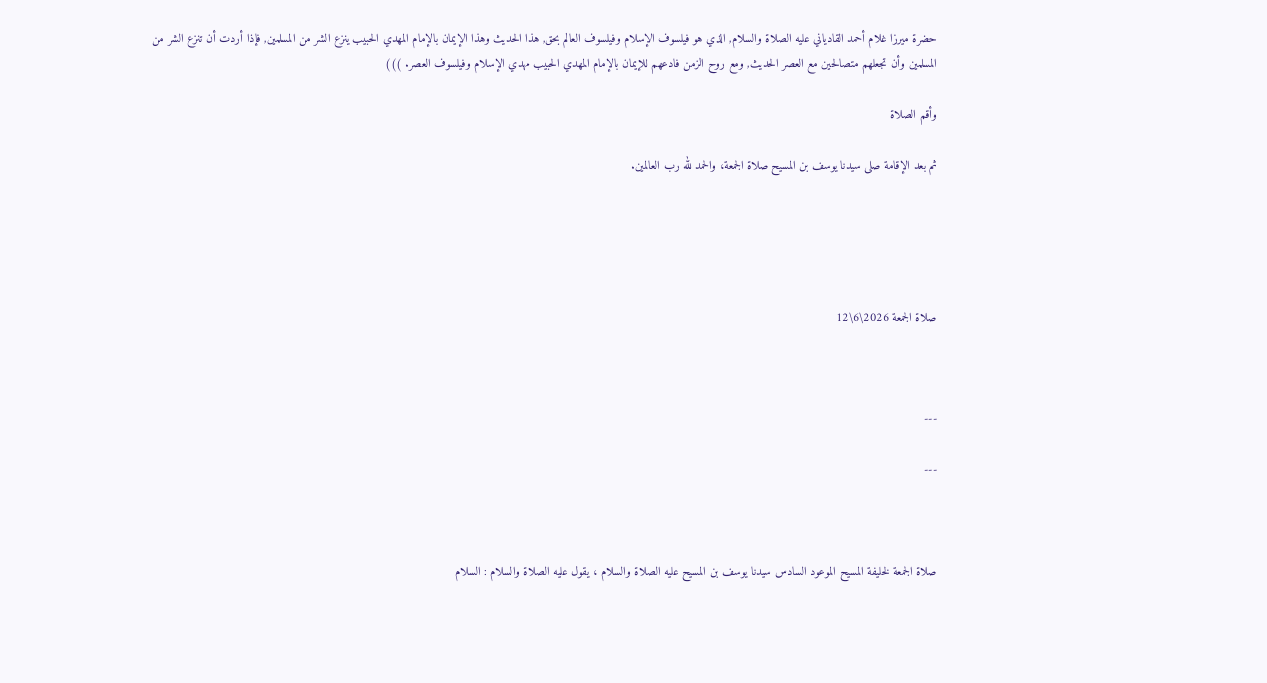حضرة ميرزا غلام أحمد القادياني عليه الصلاة والسلام, الذي هو فيلسوف الإسلام وفيلسوف العالم بحق, هذا الحديث وهذا الإيمان بالإمام المهدي الحبيب ينزع الشر من المسلمين, فإذا أردت أن تنزع الشر من المسلمين وأن تجعلهم متصالحين مع العصر الحديث, ومع روح الزمن فادعهم للإيمان بالإمام المهدي الحبيب مهدي الإسلام وفيلسوف العصر. )))

وأقم الصلاة

ثم بعد الإقامة صلى سيدنا يوسف بن المسيح صلاة الجمعة، والحمد لله رب العالمين.





صلاة الجمعة 2026\6\12



---

---



صلاة الجمعة لخليفة المسيح الموعود السادس سيدنا يوسف بن المسيح عليه الصلاة والسلام ، يقول عليه الصلاة والسلام : السلام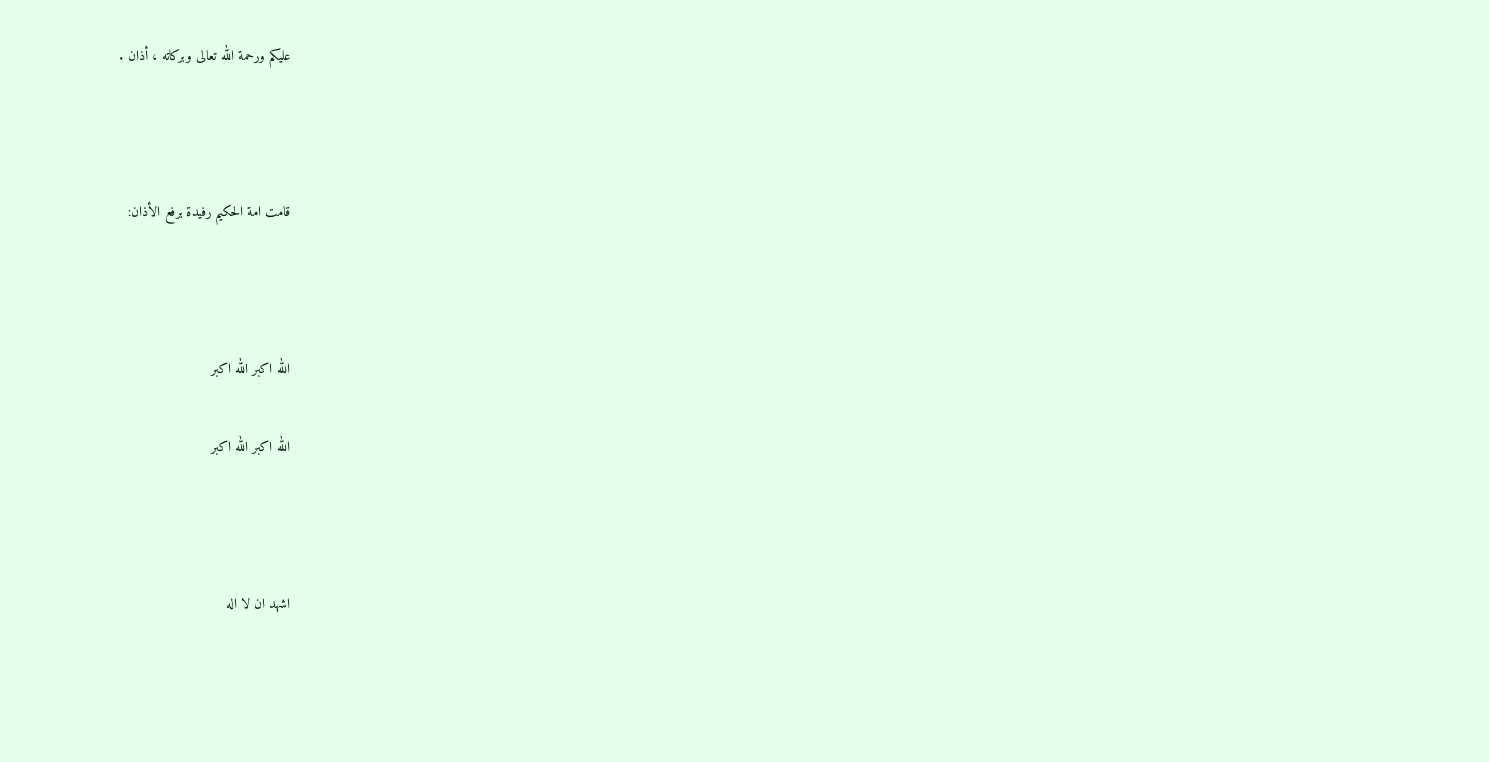عليكم ورحمة الله تعالى وبركاته ، أذان .



قامت امة الحكيم رفيدة برفع الأذان:



الله اكبر الله اكبر

الله اكبر الله اكبر



اشهد ان لا اله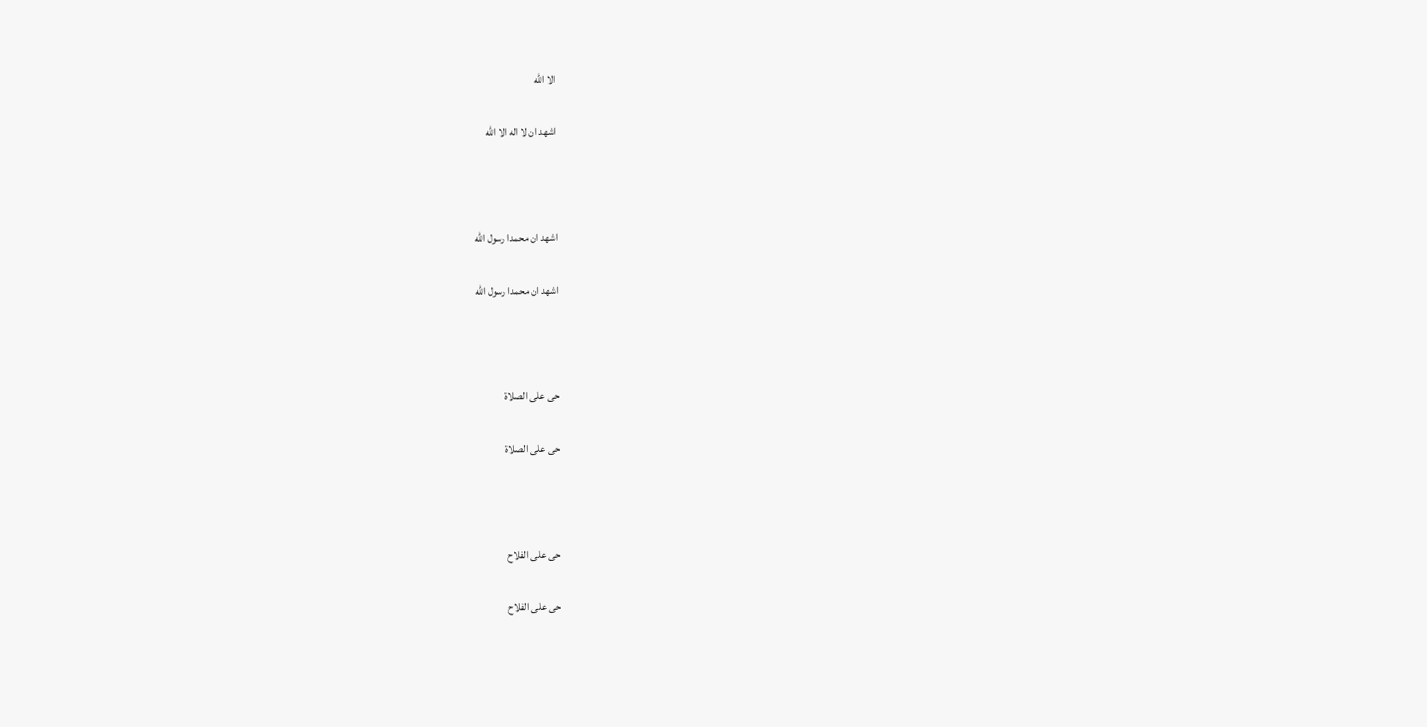الا الله

اشهد ان لا اله الا الله



اشهد ان محمدا رسول الله

اشهد ان محمدا رسول الله



حى على الصلاة

حى على الصلاة



حى على الفلاح

حى على الفلاح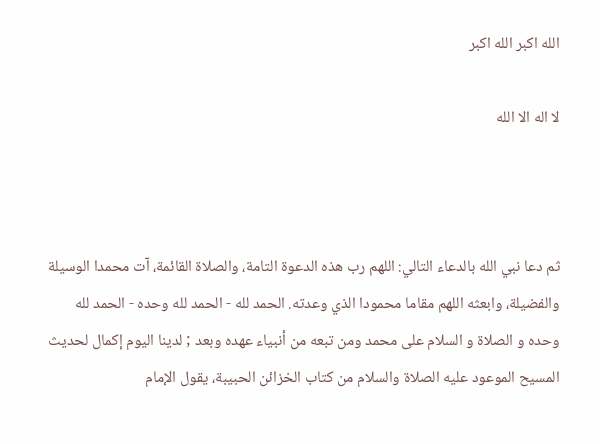الله اكبر الله اكبر

لا اله الا الله



ثم دعا نبي الله بالدعاء التالي: اللهم رب هذه الدعوة التامة، والصلاة القائمة، آت محمدا الوسيلة والفضيلة، وابعثه اللهم مقاما محمودا الذي وعدته. الحمد لله - الحمد لله وحده - الحمد لله وحده و الصلاة و السلام على محمد ومن تبعه من أنبياء عهده وبعد ; لدينا اليوم إكمال لحديث المسيح الموعود عليه الصلاة والسلام من كتاب الخزائن الحبيبة، يقول الإمام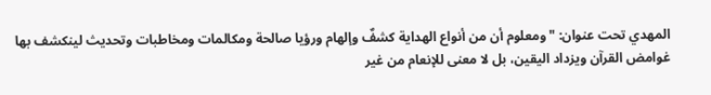المهدي تحت عنوان: "ومعلوم أن من أنواع الهداية كشفٌ وإلهام ورؤيا صالحة ومكالمات ومخاطبات وتحديث لينكشف بها غوامض القرآن ويزداد اليقين، بل لا معنى للإنعام من غير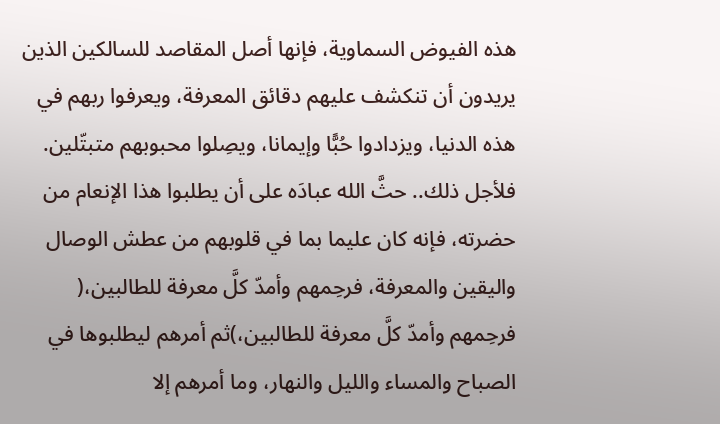هذه الفيوض السماوية، فإنها أصل المقاصد للسالكين الذين يريدون أن تنكشف عليهم دقائق المعرفة، ويعرفوا ربهم في هذه الدنيا، ويزدادوا حُبًّا وإيمانا، ويصِلوا محبوبهم متبتّلين. فلأجل ذلك.. حثَّ الله عبادَه على أن يطلبوا هذا الإنعام من حضرته، فإنه كان عليما بما في قلوبهم من عطش الوصال واليقين والمعرفة، فرحِمهم وأمدّ كلَّ معرفة للطالبين،( فرحِمهم وأمدّ كلَّ معرفة للطالبين،)ثم أمرهم ليطلبوها في الصباح والمساء والليل والنهار، وما أمرهم إلا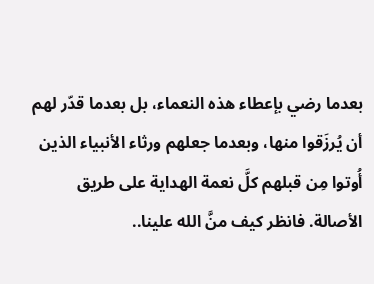بعدما رضي بإعطاء هذه النعماء، بل بعدما قدّر لهم أن يُرزَقوا منها، وبعدما جعلهم ورثاء الأنبياء الذين أُوتوا مِن قبلهم كلَّ نعمة الهداية على طريق الأصالة. فانظر كيف منَّ الله علينا..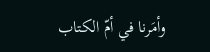وأمَرنا في أمّ الكتاب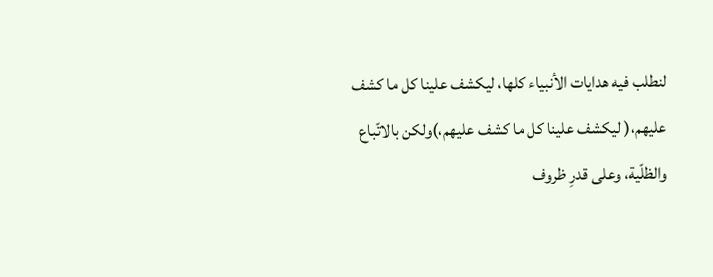لنطلب فيه هدايات الأنبياء كلها، ليكشف علينا كل ما كشف عليهم،( ليكشف علينا كل ما كشف عليهم،)ولكن بالاتّباع والظلّية، وعلى قدرِ ظروف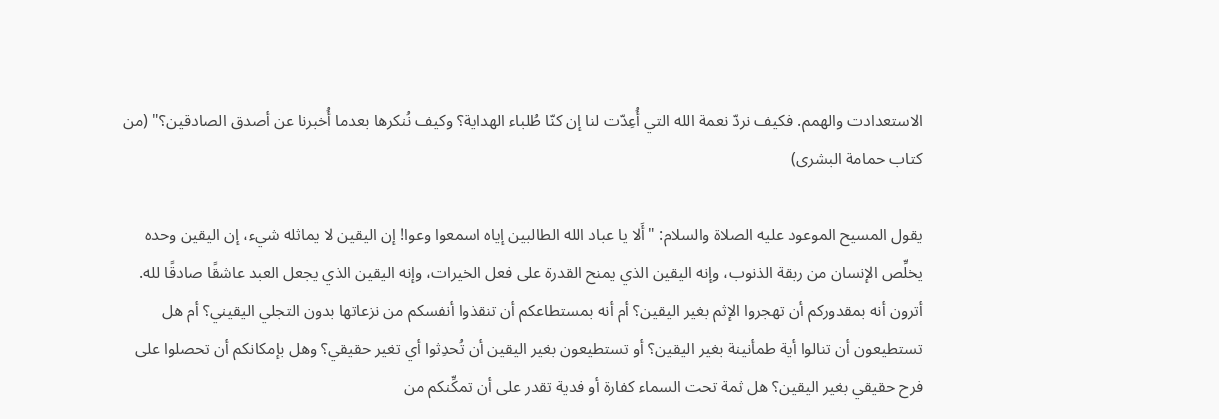الاستعدادت والهمم. فكيف نردّ نعمة الله التي أُعِدّت لنا إن كنّا طُلباء الهداية؟ وكيف نُنكرها بعدما أُخبرنا عن أصدق الصادقين؟" (من كتاب حمامة البشرى)

يقول المسيح الموعود عليه الصلاة والسلام: "أَلا يا عباد الله الطالبين إياه اسمعوا وعوا! إن اليقين لا يماثله شيء، إن اليقين وحده يخلِّص الإنسان من ربقة الذنوب، وإنه اليقين الذي يمنح القدرة على فعل الخيرات، وإنه اليقين الذي يجعل العبد عاشقًا صادقًا لله. أترون أنه بمقدوركم أن تهجروا الإثم بغير اليقين؟ أم أنه بمستطاعكم أن تنقذوا أنفسكم من نزعاتها بدون التجلي اليقيني؟ أم هل تستطيعون أن تنالوا أية طمأنينة بغير اليقين؟ أو تستطيعون بغير اليقين أن تُحدِثوا أي تغير حقيقي؟ وهل بإمكانكم أن تحصلوا على فرح حقيقي بغير اليقين؟ هل ثمة تحت السماء كفارة أو فدية تقدر على أن تمكِّنكم من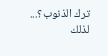ترك الذنوب؟... لذلك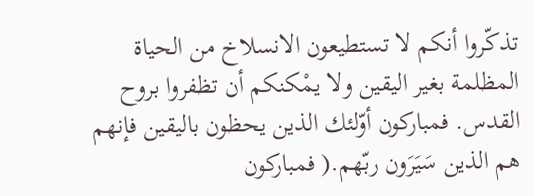تذكّروا أنكم لا تستطيعون الانسلاخ من الحياة المظلمة بغير اليقين ولا يمْكنكم أن تظفروا بروح القدس. فمباركون أوّلئك الذين يحظون باليقين فإنهم هم الذين سَيَرَون ربّهم.( فمباركون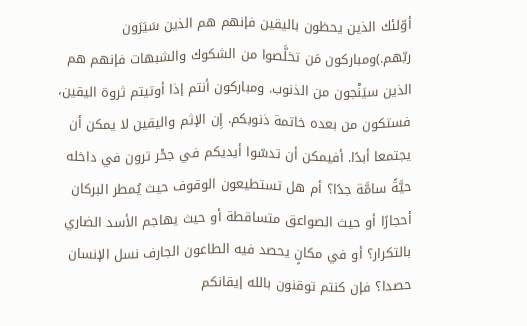أوّلئك الذين يحظون باليقين فإنهم هم الذين سَيَرَون ربّهم.)ومباركون مَن تخلَّصوا من الشكوك والشبهات فإنهم هم الذين سيَنْجون من الذنوب. ومباركون أنتم إذا أوتيتم ثروة اليقين، فستكون من بعده خاتمة ذنوبكم. إِن الإثم واليقين لا يمكن أن يجتمعا أبدًا. أفيمكن أن تدسّوا أيديكم في جحْر ترون في داخله حيَّةً سامَّة جدًا؟ أم هل تستطيعون الوقوف حيث يُمطر البركان أحجارًا أو حيث الصواعق متساقطة أو حيث يهاجم الأسد الضاري بالتكرار؟ أو في مكانٍ يحصد فيه الطاعون الجارف نسل الإنسان حصدا؟ فإن كنتم توقنون بالله إيقانكم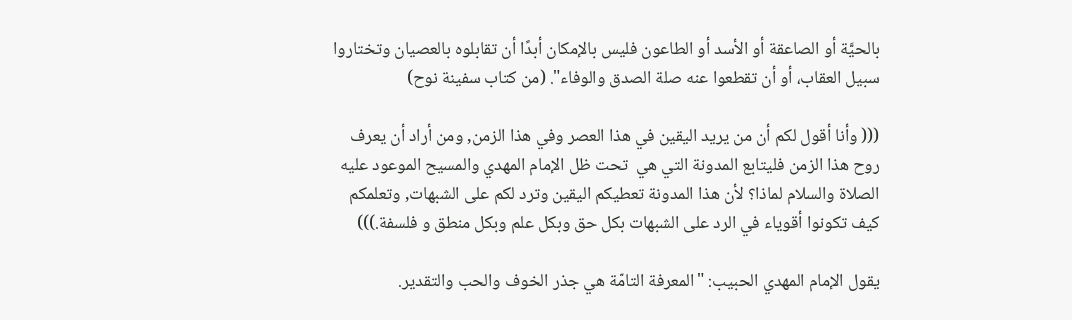بالحيَّة أو الصاعقة أو الأسد أو الطاعون فليس بالإمكان أبدًا أن تقابلوه بالعصيان وتختاروا سبيل العقاب، أو أن تقطعوا عنه صلة الصدق والوفاء". (من كتاب سفينة نوح)

((( وأنا أقول لكم أن من يريد اليقين في هذا العصر وفي هذا الزمن, ومن أراد أن يعرف روح هذا الزمن فليتابع المدونة التي هي  تحت ظل الإمام المهدي والمسيح الموعود عليه الصلاة والسلام لماذا؟ لأن هذا المدونة تعطيكم اليقين وترد لكم على الشبهات, وتعلمكم كيف تكونوا أقوياء في الرد على الشبهات بكل حق وبكل علم وبكل منطق و فلسفة.)))

يقول الإمام المهدي الحبيب: "المعرفة التامّة هي جذر الخوف والحب والتقدير.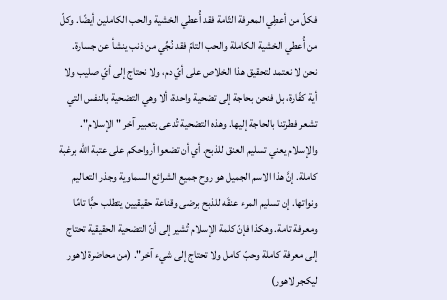فكلّ من أعطِي المعرفة التّامة فقد أُعطي الخشية والحب الكاملين أيضًا. وكلّ من أُعطي الخشية الكاملة والحب التامّ فقد نُجِّي من ذنب ينشأ عن جسارة. نحن لا نعتمد لتحقيق هذا الخلاص على أيّ دم، ولا نحتاج إلى أيّ صليب ولا أية كفّارة، بل فنحن بحاجة إلى تضحية واحدة، ألا وهي التضحية بالنفس التي تشعر فطرتنا بالحاجة إليها. وهذه التضحية تُدعى بتعبير آخر "الإسلام". والإسلام يعني تسليم العنق للذبح. أي أن تضعوا أرواحكم على عتبة الله برغبة كاملة. إنَّ هذا الاسم الجميل هو روح جميع الشرائع السماوية وجذر التعاليم ونواتها. إن تسليم المرء عنقَه للذبح برضى وقناعة حقيقيين يتطلب حبًّا تامًا ومعرفة تامة. وهكذا فإنّ كلمة الإسلام تُشير إلى أنّ التضحية الحقيقية تحتاج إلى معرفة كاملة وحبّ كامل ولا تحتاج إلى شيء آخر". (من محاضرة لاهور ليكجر لاهور)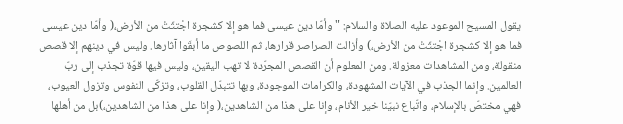يقول المسيح الموعود عليه الصلاة والسلام: " وأمّا دين عيسى فما هو إلا كشجرة اجْتثّتْ من الأرض،( وأمّا دين عيسى فما هو إلا كشجرة اجْتثّتْ من الأرض،) وأزالت الصراصر قرارها، ثم اللصوص ما أبقَوا آثارها. وليس في دينهم إلا قصص منقولة، ومن المشاهدات معزولة. ومن المعلوم أن القصص المجرّدة لا تهب اليقين، وليس فيها قوّة تجذب إلى ربّ العالمين. وإنما الجذب في الآيات المشهودة، والكرامات الموجودة، وبها تتبدّل القلوب، وتزكّى النفوس وتزول العيوب، فهي مختصّ بالإسلام، واتّباع نبيّنا خير الأنام، وإنا على هذا من الشاهدين،( وإنا على هذا من الشاهدين،)بل من أهلها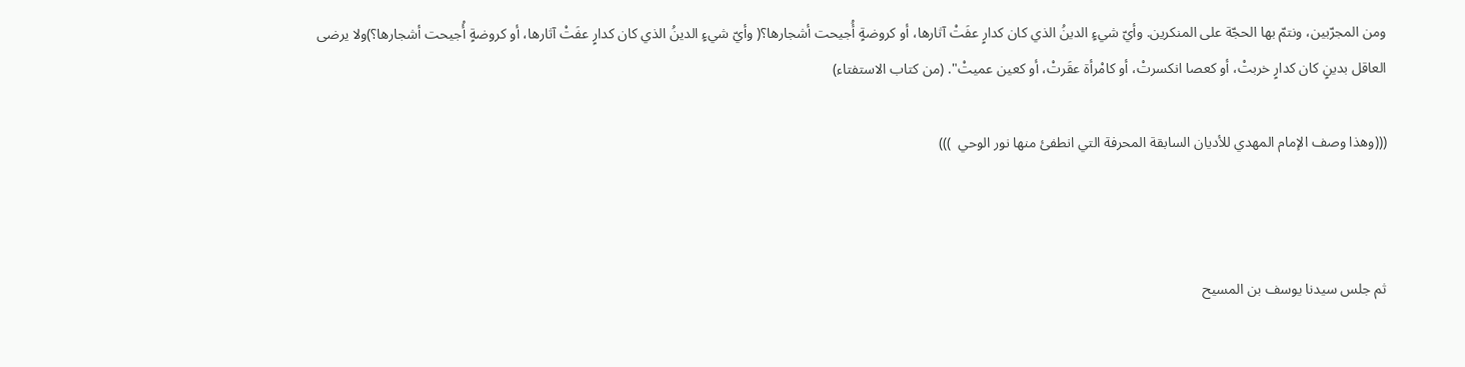ومن المجرّبين، ونتمّ بها الحجّة على المنكرين. وأيّ شيءٍ الدينُ الذي كان كدارٍ عفَتْ آثارها، أو كروضةٍ أُجيحت أشجارها؟( وأيّ شيءٍ الدينُ الذي كان كدارٍ عفَتْ آثارها، أو كروضةٍ أُجيحت أشجارها؟)ولا يرضى العاقل بدينٍ كان كدارٍ خربتْ، أو كعصا انكسرتْ، أو كامْرأة عقَرتْ، أو كعين عميتْ". (من كتاب الاستفتاء)

(((وهذا وصف الإمام المهدي للأديان السابقة المحرفة التي انطفئ منها نور الوحي  )))



ثم جلس سيدنا يوسف بن المسيح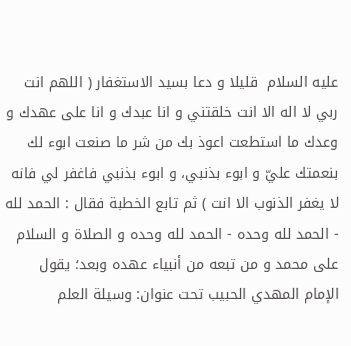عليه السلام  قليلا و دعا بسيد الاستغفار ( اللهم انت ربي لا اله الا انت خلقتني و انا عبدك و انا على عهدك و وعدك ما استطعت اعوذ بك من شر ما صنعت ابوء لك بنعمتك عليّ و ابوء بذنبي، و ابوء بذنبي فاغفر لي فانه لا يغفر الذنوب الا انت ) ثم تابع الخطبة فقال : الحمد لله - الحمد لله وحده - الحمد لله وحده و الصلاة و السلام على محمد و من تبعه من أنبياء عهده وبعد؛ يقول الإمام المهدي الحبيب تحت عنوان: وسيلة العلم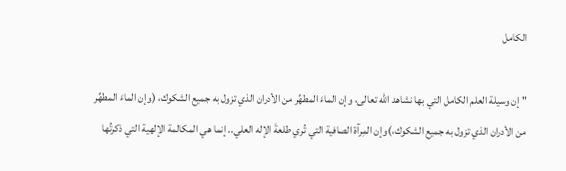الكامل

"إن وسيلة العلم الكامل التي بها نشاهد الله تعالى، وإن الماءَ المطهِّر من الأدران الذي تزول به جميع الشكوك، (وإن الماءَ المطهِّر من الأدران الذي تزول به جميع الشكوك،)وإن المِرآة الصافية التي تُري طلعةَ الإله العلي.. إنما هي المكالمة الإلهية التي ذكرتُها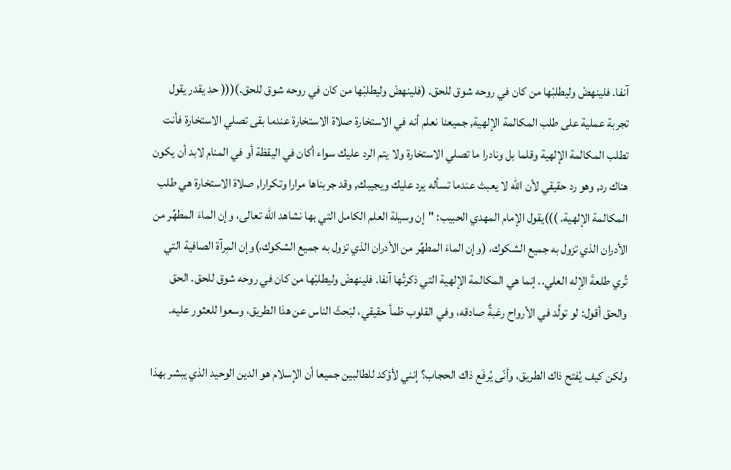آنفا. فلينهضْ وليطلبْها من كان في روحه شوق للحق. (فلينهضْ وليطلبْها من كان في روحه شوق للحق.)((( حد يقدر يقول تجربة عملية على طلب المكالمة الإلهية, جميعنا نعلم أنه في الاستخارة صلاة الاستخارة عندما بقى تصلي الاستخارة فأنت تطلب المكالمة الإلهية وقلما بل ونادرا ما تصلي الاستخارة ولا يتم الرد عليك سواء أكان في اليقظة أو في المنام لابد أن يكون هناك رد, وهو رد حقيقي لأن الله لا يعبث عندما تسأله يرد عليك ويجيبك, وقد جربناها مرارا وتكرارا, صلاة الاستخارة هي طلب المكالمة الإلهية. )))يقول الإمام المهدي الحبيب: "إن وسيلة العلم الكامل التي بها نشاهد الله تعالى، وإن الماءَ المطهِّر من الأدران الذي تزول به جميع الشكوك، (وإن الماءَ المطهِّر من الأدران الذي تزول به جميع الشكوك،)وإن المِرآة الصافية التي تُري طلعةَ الإله العلي.. إنما هي المكالمة الإلهية التي ذكرتُها آنفا. فلينهضْ وليطلبْها من كان في روحه شوق للحق. الحق والحق أقول: لو تولَّد في الأرواح رغبةٌ صادقه، وفي القلوب ظمأ حقيقي، لبَحثَ الناس عن هذا الطريق، وسعوا للعثور عليه.

ولكن كيف يُفتح ذاك الطريق، وأنّى يُرفَع ذاك الحجاب؟ إنني لأؤكد للطالبين جميعا أن الإسلام هو الدين الوحيد الذي يبشر بهذا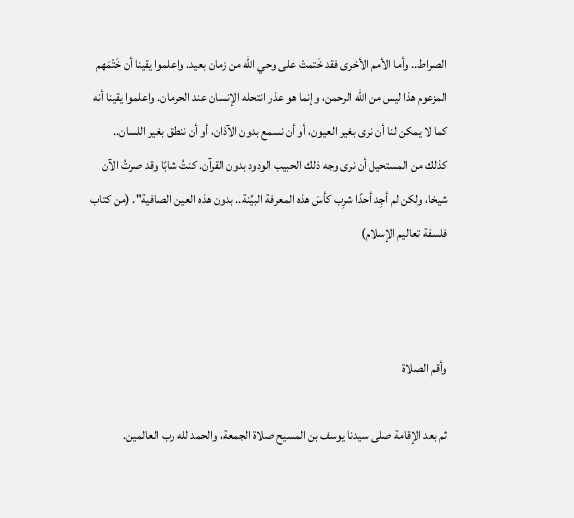الصراط.. وأما الأمم الأخرى فقد خَتمتْ على وحي الله من زمان بعيد. واعلموا يقينا أن خَتْمَهم المزعوم هذا ليس من الله الرحمن، وإنما هو عذر انتحله الإنسان عند الحرمان. واعلموا يقينا أنه كما لا يمكن لنا أن نرى بغير العيون، أو أن نسمع بدون الآذان، أو أن ننطق بغير اللسان.. كذلك من المستحيل أن نرى وجه ذلك الحبيب الودود بدون القرآن. كنتُ شابًا وقد صرتُ الآن شيخا، ولكن لم أجِد أحدًا شرِب كأسَ هذه المعرفة البيِّنة.. بدون هذه العين الصافية". (من كتاب فلسفة تعاليم الإسلام)



وأقم الصلاة

ثم بعد الإقامة صلى سيدنا يوسف بن المسيح صلاة الجمعة، والحمد لله رب العالمين.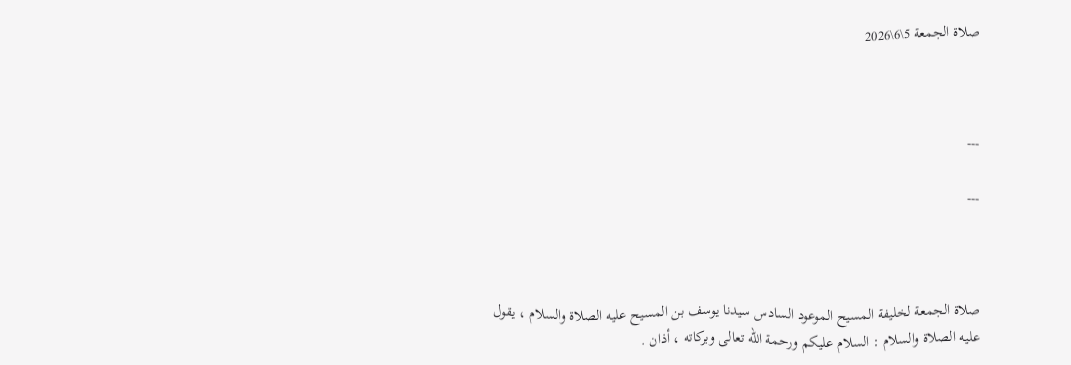صلاة الجمعة 5\6\2026



---

---



صلاة الجمعة لخليفة المسيح الموعود السادس سيدنا يوسف بن المسيح عليه الصلاة والسلام ، يقول عليه الصلاة والسلام : السلام عليكم ورحمة الله تعالى وبركاته ، أذان .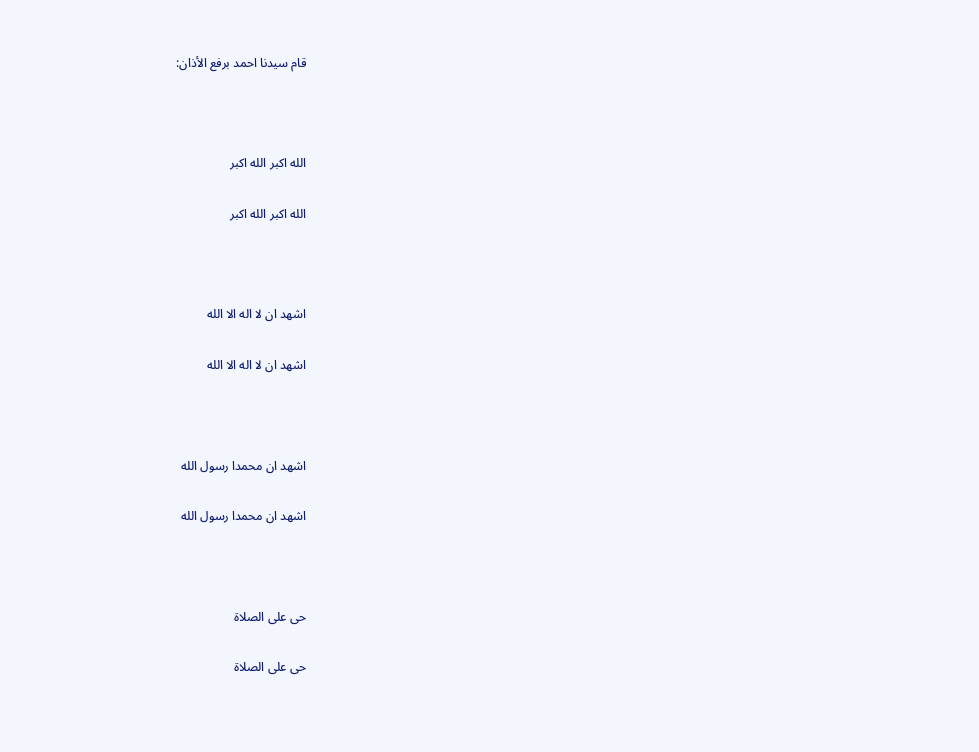قام سيدنا احمد برفع الأذان:



الله اكبر الله اكبر

الله اكبر الله اكبر



اشهد ان لا اله الا الله

اشهد ان لا اله الا الله



اشهد ان محمدا رسول الله

اشهد ان محمدا رسول الله



حى على الصلاة

حى على الصلاة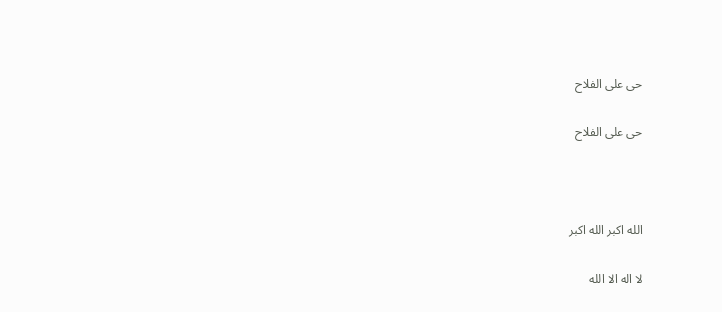حى على الفلاح

حى على الفلاح



الله اكبر الله اكبر

لا اله الا الله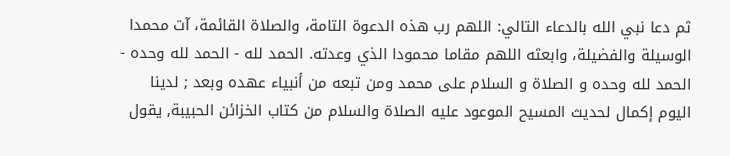ثم دعا نبي الله بالدعاء التالي: اللهم رب هذه الدعوة التامة، والصلاة القائمة، آت محمدا الوسيلة والفضيلة، وابعثه اللهم مقاما محمودا الذي وعدته. الحمد لله - الحمد لله وحده - الحمد لله وحده و الصلاة و السلام على محمد ومن تبعه من أنبياء عهده وبعد ; لدينا اليوم إكمال لحديث المسيح الموعود عليه الصلاة والسلام من كتاب الخزائن الحبيبة, يقول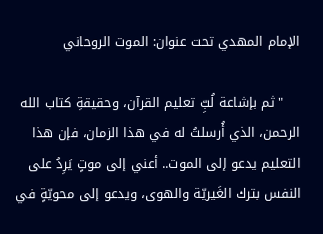الإمام المهدي تحت عنوان: الموت الروحاني

    "ثم بإشاعة لُبِّ تعليم القرآن، وحقيقةِ كتاب الله الرحمن، الذي أُرسلتُ له في هذا الزمان، فإن هذا التعليم يدعو إلى الموت.. أعني إلى موتٍ يَرِدُ على النفس بترك الغَيريّة والهوى، ويدعو إلى محويّةٍ في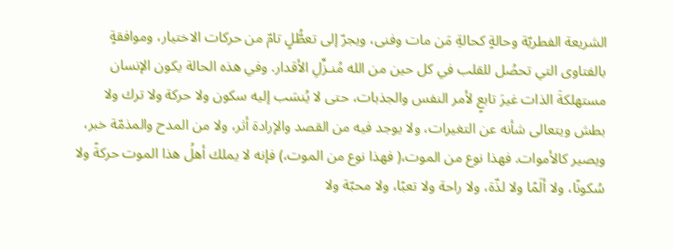الشريعة الفطريّة وحالةٍ كحالةِ مَن مات وفنى، ويجرّ إلى تعطُّلٍ تامّ من حركات الاختيار، وموافقةٍ بالفتاوى التي تحصُل للقلب في كل حين من الله مُنـزِّلِ الأقدار. وفي هذه الحالة يكون الإنسان مستهلكةَ الذات غيرَ تابعٍ لأمر النفس والجذبات، حتى لا يُنسَب إليه سكون ولا حركة ولا ترك ولا بطش ويتعالى شأنه عن التغيرات، ولا يوجد فيه من القصد والإرادة أثر، ولا من المدح والمذمّة خبر، ويصير كالأموات. فهذا نوع من الموت،( فهذا نوع من الموت،) فإنه لا يملك أهلُ هذا الموت حركةً ولا سُكونًا، ولا ألَمًا ولا لذّة، ولا راحة ولا تعبًا، ولا محبّة ولا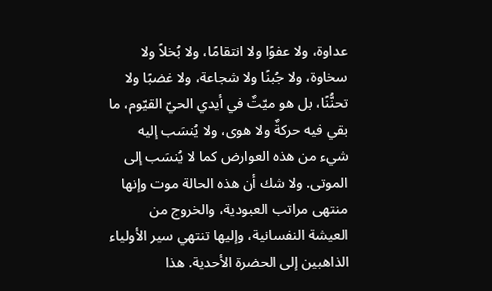عداوة، ولا عفوًا ولا انتقامًا، ولا بُخلاً ولا سخاوة، ولا جُبنًا ولا شجاعة، ولا غضبًا ولا تحنُّنًا، بل هو ميّتٌ في أيدي الحيّ القيّوم، ما بقي فيه حركةٌ ولا هوى، ولا يُنسَب إليه شيء من هذه العوارض كما لا يُنسَب إلى الموتى. ولا شك أن هذه الحالة موت وإنها منتهى مراتب العبودية، والخروج من العيشة النفسانية، وإليها تنتهي سير الأولياء الذاهبين إلى الحضرة الأحدية. هذا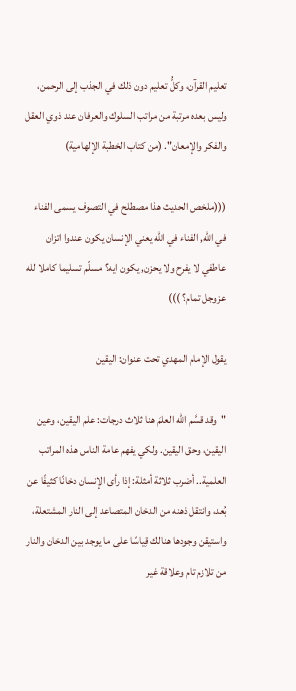تعليم القرآن، وكلُّ تعليم دون ذلك في الجذب إلى الرحمن، وليس بعده مرتبة من مراتب السلوك والعرفان عند ذوي العقل والفكر والإمعان". (من كتاب الخطبة الإلهامية)

(((ملخص الحديث هذا مصطلح في التصوف يسمى الفناء في الله, الفناء في الله يعني الإنسان يكون عندوا اتزان عاطفي لا يفرح ولا يحزن, يكون ايه؟ مسلّم تسليما كاملا لله عزوجل تمام؟ )))

يقول الإمام المهدي تحت عنوان: اليقين

"وقد قسَّم الله العلمَ هنا ثلاث درجات: علم اليقين، وعين اليقين، وحق اليقين. ولكي يفهم عامة الناس هذه المراتب العلمية.. أضرب ثلاثة أمثلة: إذا رأى الإنسان دخانًا كثيفًا عن بُعد، وانتقل ذهنه من الدخان المتصاعد إلى النار المشتعلة، واستيقن وجودها هنالك قِياسًا على ما يوجد بين الدخان والنار من تلازم تام وعلاقة غير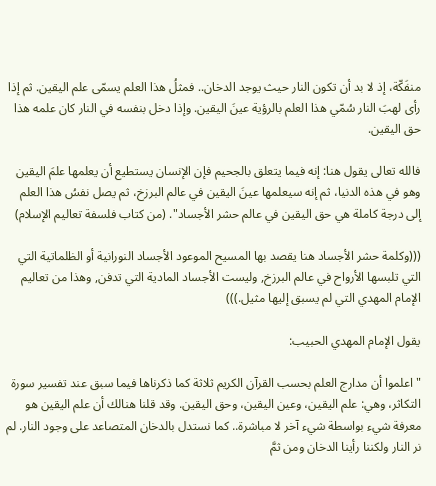منفَكّة، إذ لا بد أن تكون النار حيث يوجد الدخان.. فمثلُ هذا العلم يسمّى علم اليقين. ثم إذا رأى لهبَ النار سُمّي هذا العلم بالرؤية عينَ اليقين. وإذا دخل بنفسه في النار كان علمه هذا حق اليقين.

فالله تعالى يقول هنا: إنه فيما يتعلق بالجحيم فإن الإنسان يستطيع أن يعلمها علمَ اليقين وهو في هذه الدنيا، ثم إنه سيعلمها عينَ اليقين في عالم البرزخ، ثم يصل نفسُ هذا العلم إلى درجة كاملة هي حق اليقين في عالم حشر الأجساد". (من كتاب فلسفة تعاليم الإسلام)

(((وكلمة حشر الأجساد هنا يقصد بها المسيح الموعود الأجساد النورانية أو الظلماتية التي التي تلبسها الأرواح في عالم البرزخ, وليست الأجساد المادية التي تدفن, وهذا من تعاليم الإمام المهدي التي لم يسبق إليها مثيل.)))

يقول الإمام المهدي الحبيب:

"اعلموا أن مدارج العلم بحسب القرآن الكريم ثلاثة كما ذكرناها فيما سبق عند تفسير سورة التكاثر، وهي: علم اليقين، وعين اليقين، وحق اليقين. وقد قلنا هنالك أن علم اليقين هو معرفة شيء بواسطة شيء آخر لا مباشرة.. كما نستدل بالدخان المتصاعد على وجود النار. لم نر النار ولكننا رأينا الدخان ومن ثمَّ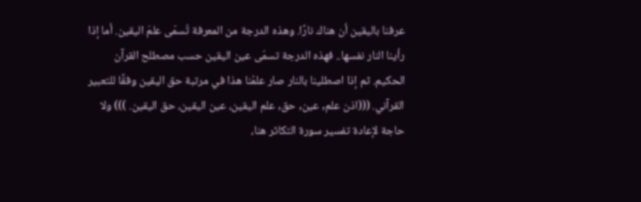عرفنا باليقين أن هناك نارًا. وهذه الدرجة من المعرفة تُسمّى علمَ اليقين. أما إذا رأينا النار نفسها.. فهذه الدرجة تسمّى عين اليقين حسب مصطلح القرآن الحكيم. ثم إذا اصطلينا بالنار صار علمُنا هذا في مرتبة حق اليقين وفقًا للتعبير القرآني. (((اذن علم, عين, حق, علم اليقين، عين اليقين، حق اليقين. ))) ولا حاجة لإعادة تفسير سورة التكاثر هنا،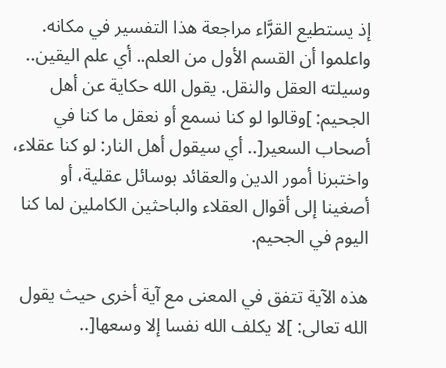إذ يستطيع القرَّاء مراجعة هذا التفسير في مكانه. واعلموا أن القسم الأول من العلم.. أي علم اليقين.. وسيلته العقل والنقل. يقول الله حكاية عن أهل الجحيم: ]وقالوا لو كنا نسمع أو نعقل ما كنا في أصحاب السعير[.. أي سيقول أهل النار: لو كنا عقلاء، واختبرنا أمور الدين والعقائد بوسائل عقلية، أو أصغينا إلى أقوال العقلاء والباحثين الكاملين لما كنا اليوم في الجحيم.

هذه الآية تتفق في المعنى مع آية أخرى حيث يقول الله تعالى: ]لا يكلف الله نفسا إلا وسعها[..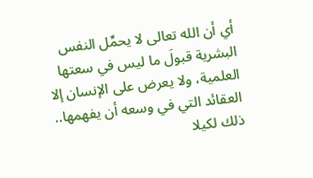أي أن الله تعالى لا يحمِّل النفس البشرية قبولَ ما ليس في سعتها العلمية، ولا يعرض على الإنسان إلا العقائد التي في وسعه أن يفهمها.. ذلك لكيلا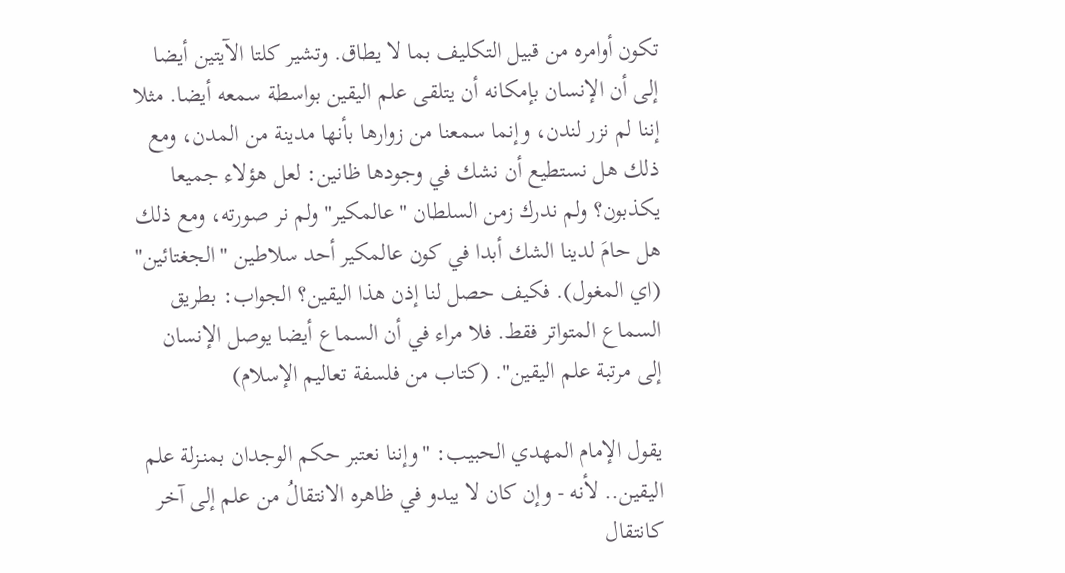تكون أوامره من قبيل التكليف بما لا يطاق. وتشير كلتا الآيتين أيضا إلى أن الإنسان بإمكانه أن يتلقى علم اليقين بواسطة سمعه أيضا. مثلا إننا لم نزر لندن، وإنما سمعنا من زوارها بأنها مدينة من المدن، ومع ذلك هل نستطيع أن نشك في وجودها ظانين: لعل هؤلاء جميعا يكذبون؟ ولم ندرك زمن السلطان "عالمكير" ولم نر صورته، ومع ذلك هل حامَ لدينا الشك أبدا في كون عالمكير أحد سلاطين "الجغتائين" (اي المغول). فكيف حصل لنا إذن هذا اليقين؟ الجواب: بطريق السماع المتواتر فقط. فلا مراء في أن السماع أيضا يوصل الإنسان إلى مرتبة علم اليقين". (كتاب من فلسفة تعاليم الإسلام)

يقول الإمام المهدي الحبيب: "وإننا نعتبر حكم الوجدان بمنـزلة علم اليقين.. لأنه - وإن كان لا يبدو في ظاهره الانتقالُ من علم إلى آخر كانتقال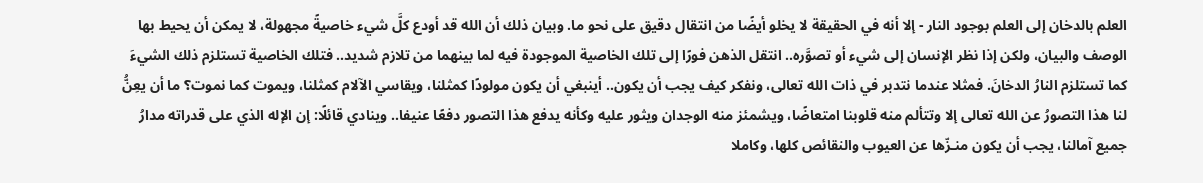العلم بالدخان إلى العلم بوجود النار - إلا أنه في الحقيقة لا يخلو أيضًا من انتقال دقيق على نحو ما. وبيان ذلك أن الله قد أودع كلَّ شيء خاصيةً مجهولة، لا يمكن أن يحيط بها الوصف والبيان، ولكن إذا نظر الإنسان إلى شيء أو تصوَّره.. انتقل الذهن فورًا إلى تلك الخاصية الموجودة فيه لما بينهما من تلازم شديد.. فتلك الخاصية تستلزم ذلك الشيءَ كما تستلزم النارُ الدخانَ. فمثلا عندما نتدبر في ذات الله تعالى، ونفكر كيف يجب أن يكون.. أينبغي أن يكون مولودًا كمثلنا، ويقاسي الآلام كمثلنا، ويموت كما نموت؟ ما أن يعِنُّ لنا هذا التصورُ عن الله تعالى إلا وتتألم منه قلوبنا امتعاضًا، ويشمئز منه الوجدان ويثور عليه وكأنه يدفع هذا التصور دفعًا عنيفا.. وينادي قائلًا: إن الإله الذي على قدراته مدارُ جميع آمالنا، يجب أن يكون منـزّها عن العيوب والنقائص كلها، وكاملا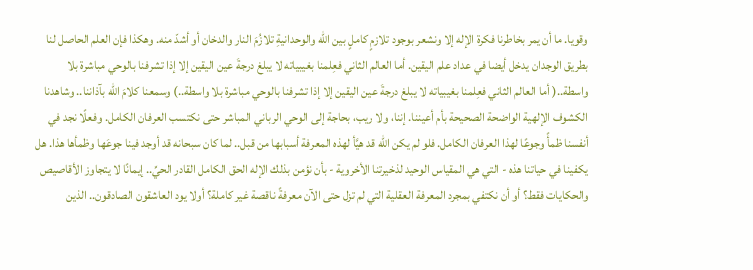وقويا. ما أن يمر بخاطرنا فكرة الإله إلا ونشعر بوجود تلازمٍ كاملٍ بين الله والوحدانيةِ تلازُمَ النار والدخان أو أشدّ منه. وهكذا فإن العلم الحاصل لنا بطريق الوجدان يدخل أيضا في عداد علم اليقين. أما العالم الثاني فعِلمنا بغيبياته لا يبلغ درجةَ عين اليقين إلا إذا تشرفنا بالوحي مباشرة بلا واسطة..( أما العالم الثاني فعِلمنا بغيبياته لا يبلغ درجةَ عين اليقين إلا إذا تشرفنا بالوحي مباشرة بلا واسطة..) وسمعنا كلامَ الله بآذاننا.. وشاهدنا الكشوف الإلهية الواضحة الصحيحة بأم أعيننا. إننا، ولا ريب، بحاجة إلى الوحي الرباني المباشر حتى نكتسب العرفان الكامل. وفعلًا نجد في أنفسنا ظمأً وجوعًا لهذا العرفان الكامل. فلو لم يكن الله قد هيَّأ لهذه المعرفة أسبابها من قبل.. لما كان سبحانه قد أوجد فينا جوعَها وظمأها هذا. هل يكفينا في حياتنا هذه - التي هي المقياس الوحيد لذخيرتنا الأخروية - بأن نؤمن بذلك الإله الحق الكامل القادر الحيِّ.. إيمانًا لا يتجاوز الأقاصيص والحكايات فقط؟ أو أن نكتفي بمجرد المعرفة العقلية التي لم تزل حتى الآن معرفةً ناقصة غير كاملة؟ أولا يود العاشقون الصادقون.. الذين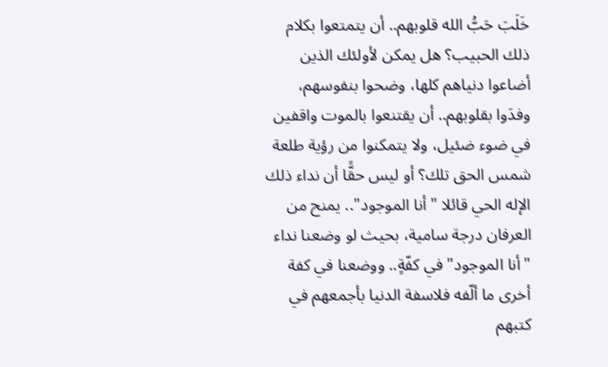خَلَبَ حَبُّ الله قلوبهم.. أن يتمتعوا بكلام ذلك الحبيب؟ هل يمكن لأولئك الذين أضاعوا دنياهم كلها، وضحوا بنفوسهم، وفدَوا بقلوبهم.. أن يقتنعوا بالموت واقفين في ضوء ضئيل، ولا يتمكنوا من رؤية طلعة شمس الحق تلك؟ أو ليس حقًّا أن نداء ذلك الإله الحي قائلا "أنا الموجود".. يمنح من العرفان درجة سامية، بحيث لو وضعنا نداء "أنا الموجود" في كفّةٍ.. ووضعنا في كفة أخرى ما ألّفه فلاسفة الدنيا بأجمعهم في كتبهم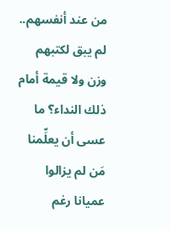من عند أنفسهم.. لم يبق لكتبهم وزن ولا قيمة أمام ذلك النداء؟ ما عسى أن يعلِّمنا مَن لم يزالوا عميانا رغم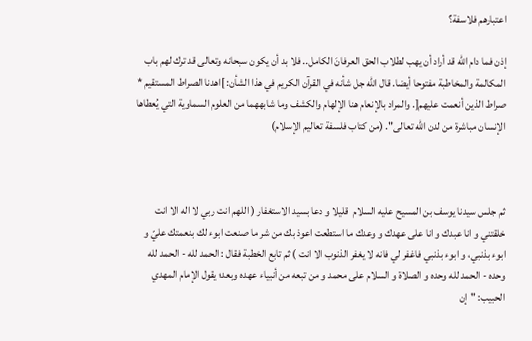اعتبارهم فلاسفة؟

إذن فما دام الله قد أراد أن يهب لطلاب الحق العرفانَ الكامل.. فلا بد أن يكون سبحانه وتعالى قد ترك لهم باب المكالمة والمخاطبة مفتوحا أيضا. قال الله جل شأنه في القرآن الكريم في هذا الشأن: ]اهدنا الصراط المستقيم * صراط الذين أنعمت عليهم[. والمراد بالإنعام هنا الإلهام والكشف وما شابههما من العلوم السماوية التي يُعطاها الإنسان مباشرة من لدن الله تعالى". (من كتاب فلسفة تعاليم الإسلام)



ثم جلس سيدنا يوسف بن المسيح عليه السلام  قليلا و دعا بسيد الاستغفار ( اللهم انت ربي لا اله الا انت خلقتني و انا عبدك و انا على عهدك و وعدك ما استطعت اعوذ بك من شر ما صنعت ابوء لك بنعمتك عليّ و ابوء بذنبي، و ابوء بذنبي فاغفر لي فانه لا يغفر الذنوب الا انت ) ثم تابع الخطبة فقال : الحمد لله - الحمد لله وحده - الحمد لله وحده و الصلاة و السلام على محمد و من تبعه من أنبياء عهده وبعد؛ يقول الإمام المهدي الحبيب: "إن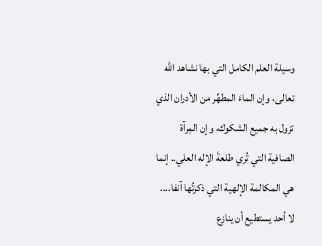وسيلة العلم الكامل التي بها نشاهد الله تعالى، وإن الماءَ المطهِّر من الأدران الذي تزول به جميع الشكوك، وإن المِرآة الصافية التي تُري طلعةَ الإله العلي.. إنما هي المكالمة الإلهية التي ذكرتُها آنفا.... لا أحد يستطيع أن ينازع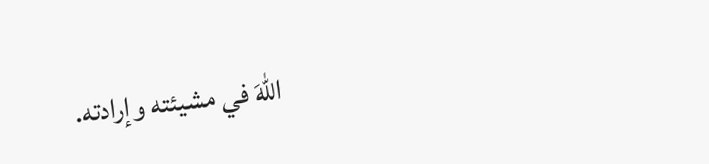اللهَ في مشيئته وإرادته.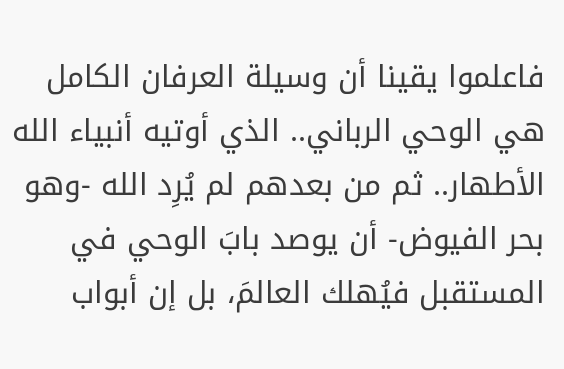فاعلموا يقينا أن وسيلة العرفان الكامل هي الوحي الرباني.. الذي أوتيه أنبياء الله الأطهار.. ثم من بعدهم لم يُرِد الله -وهو بحر الفيوض- أن يوصد بابَ الوحي في المستقبل فيُهلك العالمَ، بل إن أبواب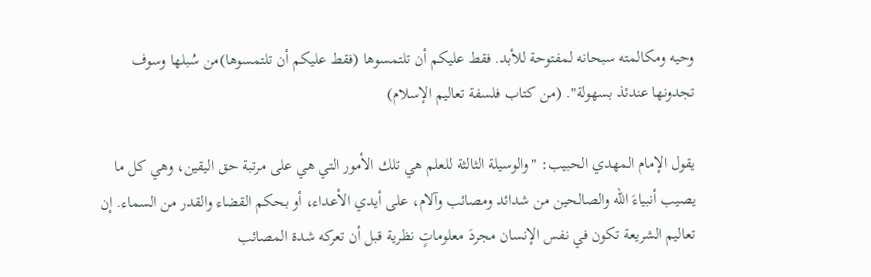وحيه ومكالمته سبحانه لمفتوحة للأبد. فقط عليكم أن تلتمسوها (فقط عليكم أن تلتمسوها)من سُبلها وسوف تجدونها عندئذ بسهولة". (من كتاب فلسفة تعاليم الإسلام)

يقول الإمام المهدي الحبيب: "والوسيلة الثالثة للعلم هي تلك الأمور التي هي على مرتبة حق اليقين، وهي كل ما يصيب أنبياءَ الله والصالحين من شدائد ومصائب وآلام، على أيدي الأعداء، أو بحكم القضاء والقدر من السماء. إن تعاليم الشريعة تكون في نفس الإنسان مجردَ معلوماتٍ نظرية قبل أن تعركه شدة المصائب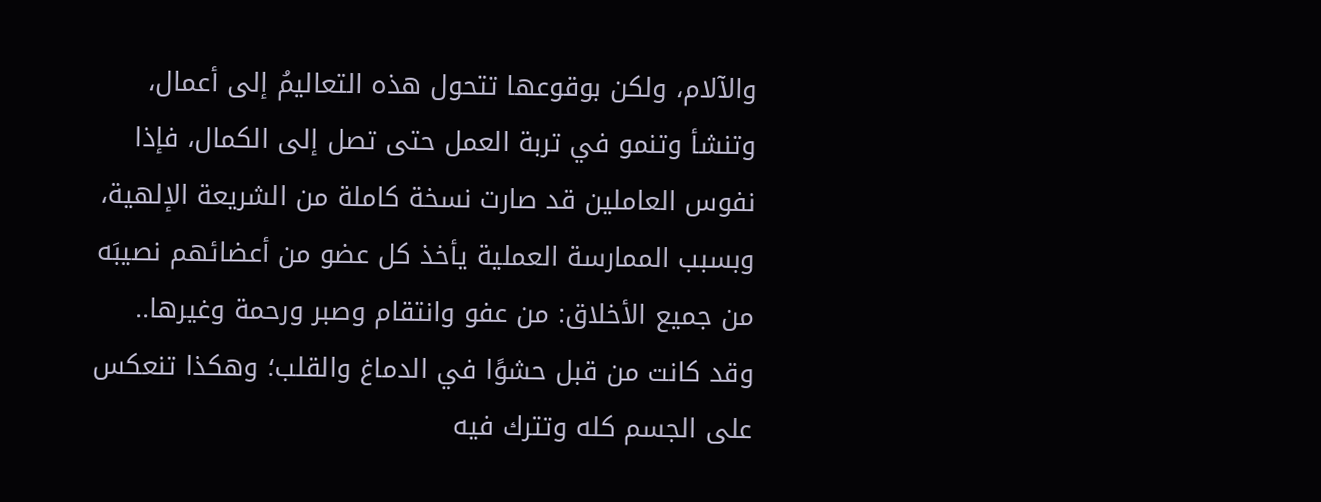والآلام، ولكن بوقوعها تتحول هذه التعاليمُ إلى أعمال، وتنشأ وتنمو في تربة العمل حتى تصل إلى الكمال، فإذا نفوس العاملين قد صارت نسخة كاملة من الشريعة الإلهية، وبسبب الممارسة العملية يأخذ كل عضو من أعضائهم نصيبَه من جميع الأخلاق: من عفو وانتقام وصبر ورحمة وغيرها.. وقد كانت من قبل حشوًا في الدماغ والقلب؛ وهكذا تنعكس على الجسم كله وتترك فيه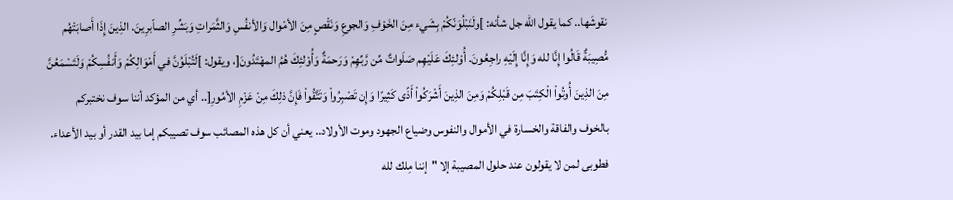نقوشَها.. كما يقول الله جل شأنه: ]ولَنَبْلُوَنّكُمْ بِشَيء مِنَ الخَوْفِ وَالجوعِ وَنَقْصٍ مِنَ الأمْوال وَالأنفُسِ وَالثَّمَراتِ وَبَشِّرِ الصاّبرِينَ. الذِينَ إِذَا أَصابَتْهُم مُّصِيبَةٌ قَالُوا إِنَّا لله وَإِنَّا إِلَيْهِ راجِعُونَ. أُوْلئِكَ عَلَيْهِم صَلَواتٌ مِّن رَّبِّهِمْ وَرَحمَةٌ وَأُوْلئِكَ هُمُ المهْتَدُونَ[، ويقول: ]لَتُبْلَوُنَّ في أَمْوَالِكُمْ وَأَنفُسِكُمْ وَلَتَسْمَعُنَّ مِنَ الذِينَ أُوتُواْ الْكِتَبَ مِن قَبْلِكُمْ وَمِنَ الذِينَ أَشْرَكُواْ أَذًى كَثِيرًا وَإِن تَصْبِرُواْ وَتَتَّقُواْ فَإِنَّ ذلِكَ مِنْ عَزْمِ الأمُورِ[.. أي من المؤكد أننا سوف نختبركم بالخوف والفاقة والخسارة في الأموال والنفوس وضياع الجهود وموت الأولاد.. يعني أن كل هذه المصائب سوف تصيبكم إما بيد القدر أو بيد الأعداء. فطوبى لمن لا يقولون عند حلول المصيبة إلا "إننا مِلك لله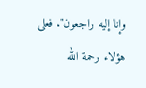وإنا إليه راجعون". فعلى هؤلاء رحمة الله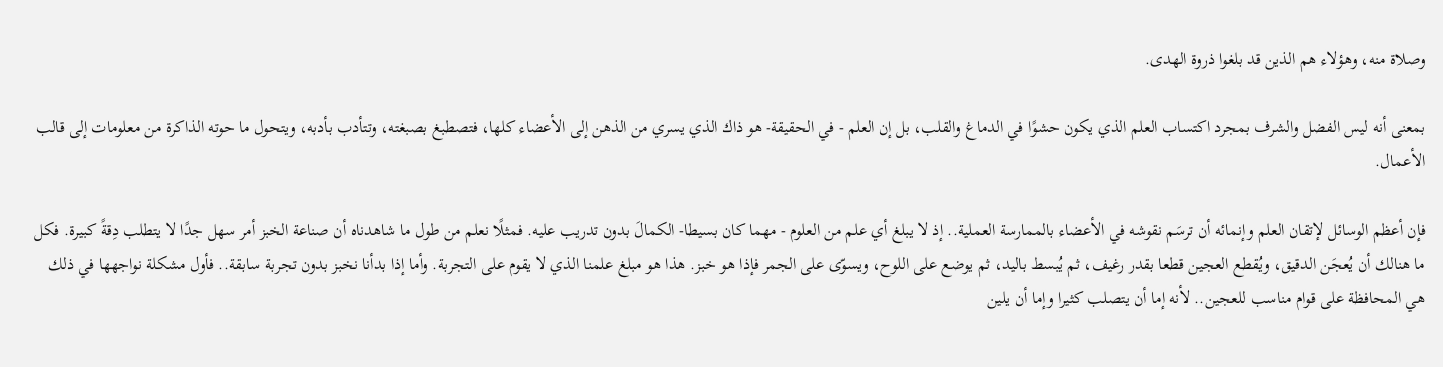وصلاة منه، وهؤلاء هم الذين قد بلغوا ذروة الهدى.

بمعنى أنه ليس الفضل والشرف بمجرد اكتساب العلم الذي يكون حشوًا في الدماغ والقلب، بل إن العلم - في الحقيقة- هو ذاك الذي يسري من الذهن إلى الأعضاء كلها، فتصطبغ بصبغته، وتتأدب بأدبه، ويتحول ما حوته الذاكرة من معلومات إلى قالب الأعمال.

فإن أعظم الوسائل لإتقان العلم وإنمائه أن ترسَم نقوشه في الأعضاء بالممارسة العملية.. إذ لا يبلغ أي علم من العلوم - مهما كان بسيطا- الكمالَ بدون تدريب عليه. فمثلًا نعلم من طول ما شاهدناه أن صناعة الخبز أمر سهل جدًا لا يتطلب دِقةً كبيرة. فكل ما هنالك أن يُعجَن الدقيق، ويُقطع العجين قطعا بقدر رغيف، ثم يُبسط باليد، ثم يوضع على اللوح، ويسوّى على الجمر فإذا هو خبز. هذا هو مبلغ علمنا الذي لا يقوم على التجربة. وأما إذا بدأنا نخبز بدون تجربة سابقة.. فأول مشكلة نواجهها في ذلك هي المحافظة على قوام مناسب للعجين.. لأنه إما أن يتصلب كثيرا وإما أن يلين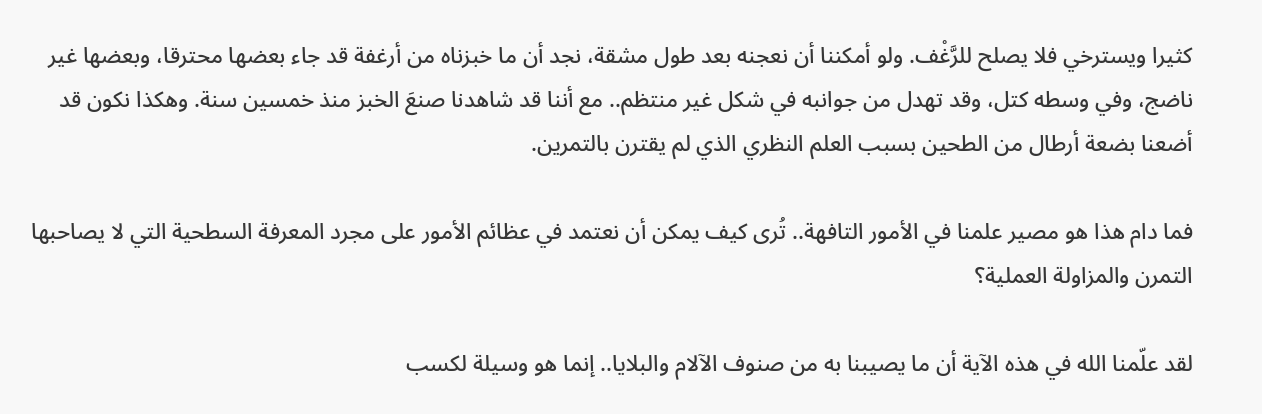كثيرا ويسترخي فلا يصلح للرَّغْف. ولو أمكننا أن نعجنه بعد طول مشقة، نجد أن ما خبزناه من أرغفة قد جاء بعضها محترقا، وبعضها غير ناضج، وفي وسطه كتل، وقد تهدل من جوانبه في شكل غير منتظم.. مع أننا قد شاهدنا صنعَ الخبز منذ خمسين سنة. وهكذا نكون قد أضعنا بضعة أرطال من الطحين بسبب العلم النظري الذي لم يقترن بالتمرين.

فما دام هذا هو مصير علمنا في الأمور التافهة.. تُرى كيف يمكن أن نعتمد في عظائم الأمور على مجرد المعرفة السطحية التي لا يصاحبها التمرن والمزاولة العملية؟

لقد علّمنا الله في هذه الآية أن ما يصيبنا به من صنوف الآلام والبلايا.. إنما هو وسيلة لكسب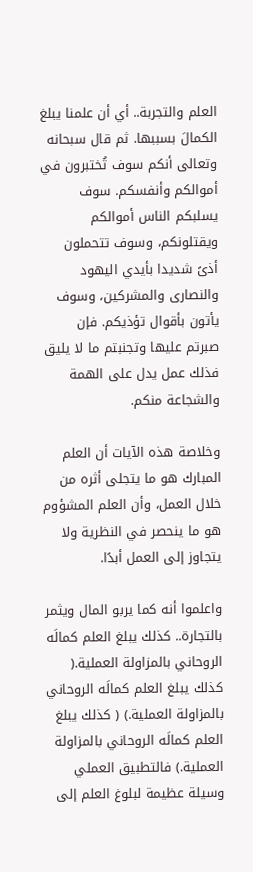العلم والتجربة.. أي أن علمنا يبلغ الكمالَ بسببها. ثم قال سبحانه وتعالى أنكم سوف تُختبرون في أموالكم وأنفسكم. سوف يسلبكم الناس أموالكم ويقتلونكم، وسوف تتحملون أذىً شديدا بأيدي اليهود والنصارى والمشركين، وسوف يأتون بأقوال تؤذيكم. فإن صبرتم عليها وتجنبتم ما لا يليق فذلك عمل يدل على الهمة والشجاعة منكم.

وخلاصة هذه الآيات أن العلم المبارك هو ما يتجلى أثره من خلال العمل، وأن العلم المشؤوم هو ما ينحصر في النظرية ولا يتجاوز إلى العمل أبدًا.

واعلموا أنه كما يربو المال ويثمر بالتجارة.. كذلك يبلغ العلم كمالَه الروحاني بالمزاولة العملية.( كذلك يبلغ العلم كمالَه الروحاني بالمزاولة العملية.) ( كذلك يبلغ العلم كمالَه الروحاني بالمزاولة العملية.) فالتطبيق العملي وسيلة عظيمة لبلوغ العلم إلى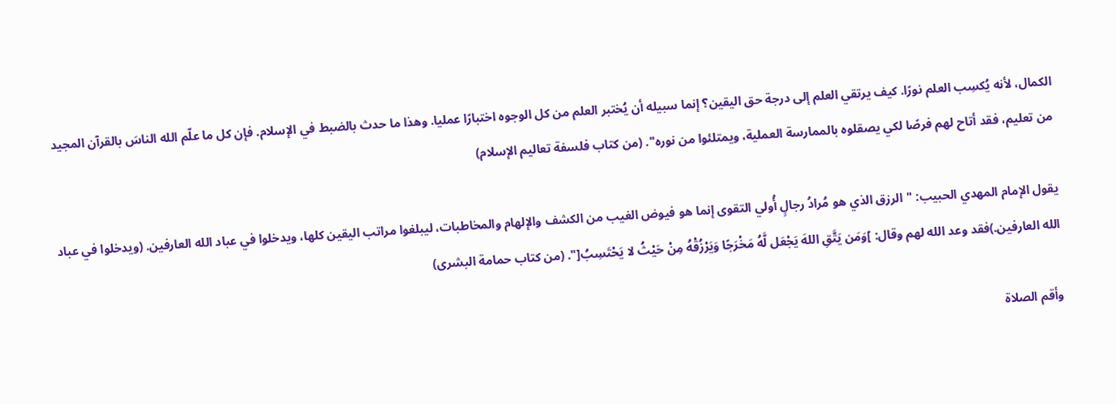الكمال، لأنه يُكسِب العلم نورًا. كيف يرتقي العلم إلى درجة حق اليقين؟ إنما سبيله أن يُختبر العلم من كل الوجوه اختبارًا عمليا. وهذا ما حدث بالضبط في الإسلام. فإن كل ما علّم الله الناسَ بالقرآن المجيد من تعليم، فقد أتاح لهم فرصًا لكي يصقلوه بالممارسة العملية، ويمتلئوا من نوره". (من كتاب فلسفة تعاليم الإسلام)

يقول الإمام المهدي الحبيب: "الرزق الذي هو مُرادُ رجالٍ أُولي التقوى إنما هو فيوض الغيب من الكشف والإلهام والمخاطبات، ليبلغوا مراتب اليقين كلها، ويدخلوا في عباد الله العارفين. (ويدخلوا في عباد الله العارفين.)فقد وعد الله لهم وقال: ]وَمَن يَتَّقِ اللهَ يَجْعَل لَّهُ مَخْرَجًا وَيَرْزُقْهُ مِنْ حَيْثُ لا يَحْتَسِبُ[". (من كتاب حمامة البشرى)

وأقم الصلاة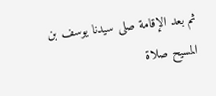ثم بعد الإقامة صلى سيدنا يوسف بن المسيح صلاة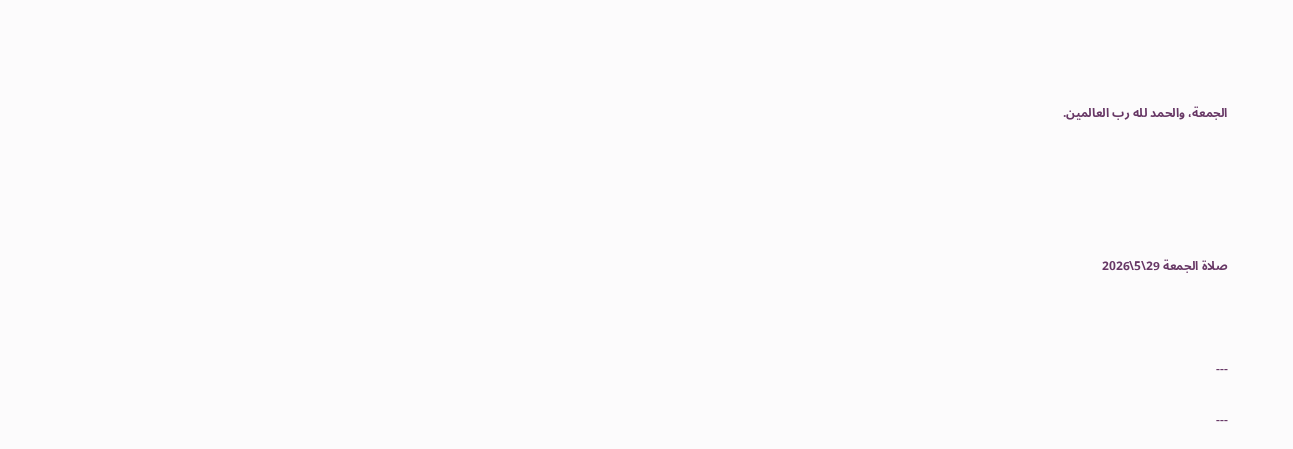الجمعة، والحمد لله رب العالمين.





صلاة الجمعة 29\5\2026



---

---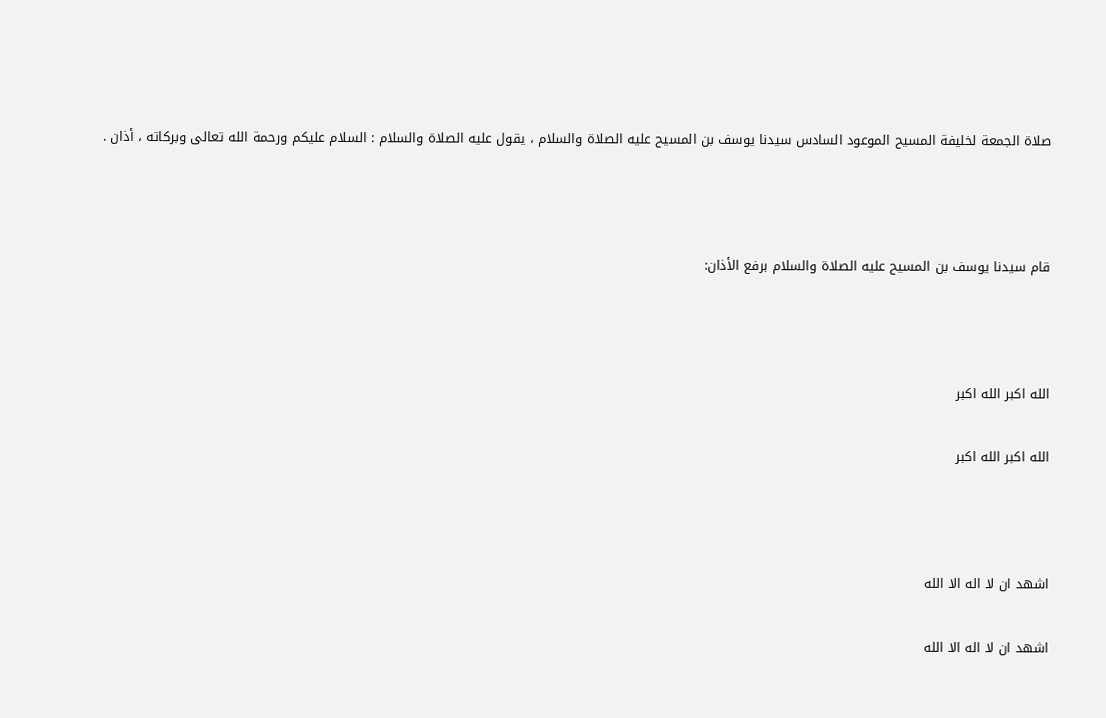صلاة الجمعة لخليفة المسيح الموعود السادس سيدنا يوسف بن المسيح عليه الصلاة والسلام ، يقول عليه الصلاة والسلام : السلام عليكم ورحمة الله تعالى وبركاته ، أذان .



قام سيدنا يوسف بن المسيح عليه الصلاة والسلام برفع الأذان:



الله اكبر الله اكبر

الله اكبر الله اكبر



اشهد ان لا اله الا الله

اشهد ان لا اله الا الله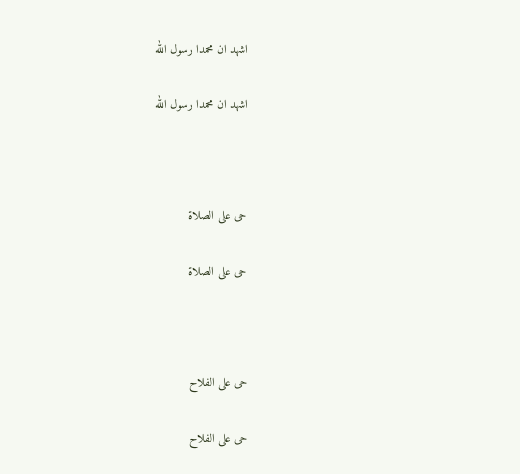اشهد ان محمدا رسول الله

اشهد ان محمدا رسول الله



حى على الصلاة

حى على الصلاة



حى على الفلاح

حى على الفلاح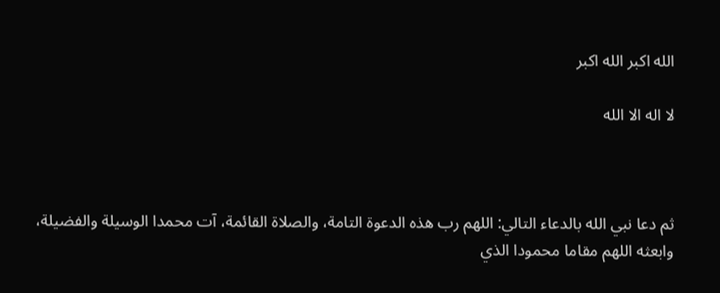الله اكبر الله اكبر

لا اله الا الله



ثم دعا نبي الله بالدعاء التالي: اللهم رب هذه الدعوة التامة، والصلاة القائمة، آت محمدا الوسيلة والفضيلة، وابعثه اللهم مقاما محمودا الذي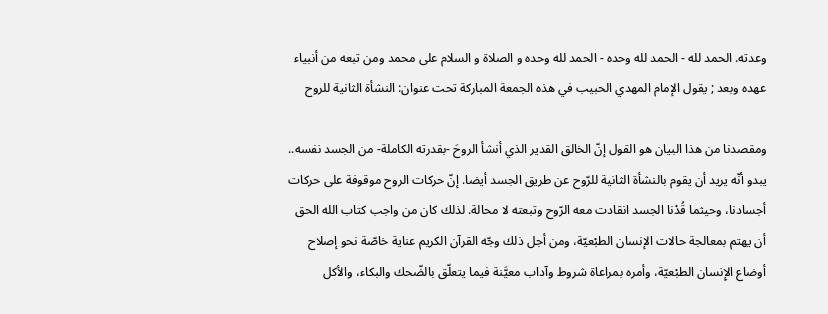وعدته. الحمد لله - الحمد لله وحده - الحمد لله وحده و الصلاة و السلام على محمد ومن تبعه من أنبياء عهده وبعد ; يقول الإمام المهدي الحبيب في هذه الجمعة المباركة تحت عنوان: النشأة الثانية للروح

ومقصدنا من هذا البيان هو القول إنّ الخالق القدير الذي أنشأ الروحَ -بقدرته الكاملة- من الجسد نفسه.. يبدو أنّه يريد أن يقوم بالنشأة الثانية للرّوح عن طريق الجسد أيضا. إنّ حركات الروح موقوفة على حركات أجسادنا، وحيثما قُدْنا الجسد انقادت معه الرّوح وتبعته لا محالة. لذلك كان من واجب كتاب الله الحق أن يهتم بمعالجة حالات الإنسان الطبْعيّة، ومن أجل ذلك وجّه القرآن الكريم عناية خاصّة نحو إصلاح أوضاع الإِنسان الطبْعيّة، وأمره بمراعاة شروط وآداب معيَّنة فيما يتعلّق بالضّحك والبكاء، والأكل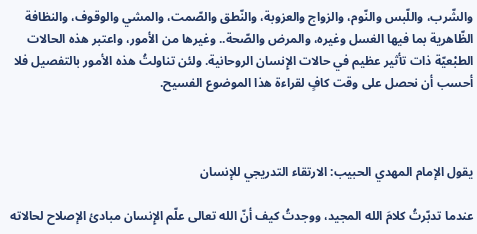والشّرب، واللّبس والنّوم، والزواج والعزوبة، والنّطق والصّمت، والمشي والوقوف، والنظافة الظّاهرية بما فيها الغسل وغيره، والمرض والصّحة.. وغيرها من الأمور، واعتبر هذه الحالات الطبْعيّة ذات تأثير عظيم في حالات الإِنسان الروحانية. ولئن تناولتُ هذه الأمور بالتفصيل فلا أحسب أن نحصل على وقت كافٍ لقراءة هذا الموضوع الفسيح.



يقول الإمام المهدي الحبيب: الارتقاء التدريجي للإنسان

عندما تدبّرتُ كلامَ الله المجيد، ووجدتُ كيف أنّ الله تعالى علّم الإِنسان مبادئ الإصلاح لحالاته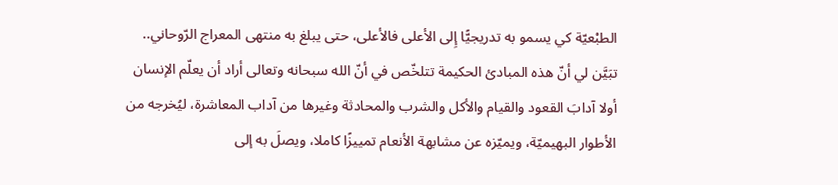الطبْعيّة كي يسمو به تدريجيًّا إِلى الأعلى فالأعلى، حتى يبلغ به منتهى المعراج الرّوحاني.. تبَيَّن لي أنّ هذه المبادئ الحكيمة تتلخّص في أنّ الله سبحانه وتعالى أراد أن يعلّم الإنسان أولا آدابَ القعود والقيام والأكل والشرب والمحادثة وغيرها من آداب المعاشرة، ليُخرجه من الأطوار البهيميّة، ويميّزه عن مشابهة الأنعام تمييزًا كاملا، ويصلَ به إلى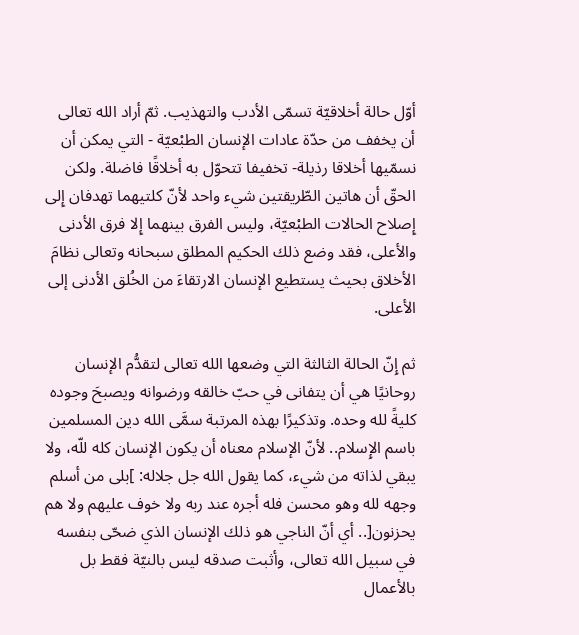أوّل حالة أخلاقيّة تسمّى الأدب والتهذيب. ثمّ أراد الله تعالى أن يخفف من حدّة عادات الإنسان الطبْعيّة - التي يمكن أن نسمّيها أخلاقا رذيلة- تخفيفا تتحوّل به أخلاقًا فاضلة. ولكن الحقّ أن هاتين الطّريقتين شيء واحد لأنّ كلتيهما تهدفان إِلى إِصلاح الحالات الطبْعيّة، وليس الفرق بينهما إِلا فرق الأدنى والأعلى، فقد وضع ذلك الحكيم المطلق سبحانه وتعالى نظامَ الأخلاق بحيث يستطيع الإنسان الارتقاءَ من الخُلق الأدنى إلى الأعلى.

ثم إِنّ الحالة الثالثة التي وضعها الله تعالى لتقدُّم الإنسان روحانيًا هي أن يتفانى في حبّ خالقه ورضوانه ويصبحَ وجوده كليةً لله وحده. وتذكيرًا بهذه المرتبة سمَّى الله دين المسلمين باسم الإِسلام.. لأنّ الإسلام معناه أن يكون الإنسان كله للّه، ولا يبقي لذاته من شيء، كما يقول الله جل جلاله: ]بلى من أسلم وجهه لله وهو محسن فله أجره عند ربه ولا خوف عليهم ولا هم يحزنون[.. أي أنّ الناجي هو ذلك الإنسان الذي ضحّى بنفسه في سبيل الله تعالى، وأثبت صدقه ليس بالنيّة فقط بل بالأعمال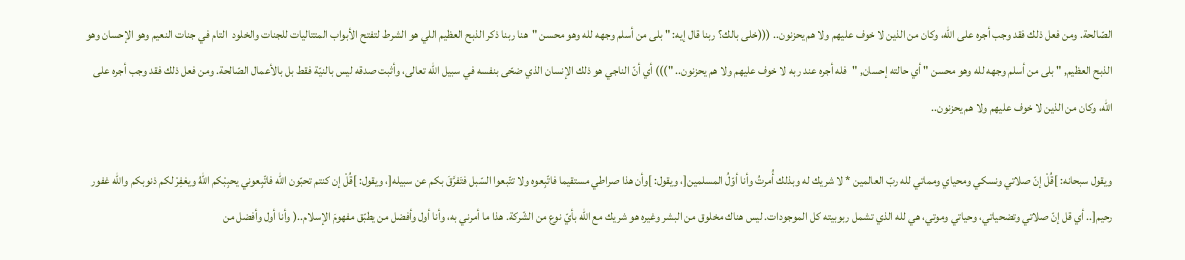الصّالحة. ومن فعل ذلك فقد وجب أجره على الله، وكان من الذين لا خوف عليهم ولا هم يحزنون.. (((خلى بالك؟ ربنا قال إيه: " بلى من أسلم وجهه لله وهو محسن "هنا ربنا ذكر الذبح العظيم اللي هو الشرط لتفتح الأبواب المتتاليات للجنات والخلود  التام في جنات النعيم وهو الإحسان وهو الذبح العظيم, " بلى من أسلم وجهه لله وهو محسن " أي حالته إحسان, "فله أجره عند ربه لا خوف عليهم ولا هم يحزنون.. "))) أي أنّ الناجي هو ذلك الإنسان الذي ضحّى بنفسه في سبيل الله تعالى، وأثبت صدقه ليس بالنيّة فقط بل بالأعمال الصّالحة. ومن فعل ذلك فقد وجب أجره على الله، وكان من الذين لا خوف عليهم ولا هم يحزنون..

ويقول سبحانه: ]قُلْ إنّ صلاتي ونسكي ومحياي ومماتي لله ربّ العالمين * لا شريك له وبذلك أُمرتُ وأنا أوّلُ المسلمين[، ويقول: ]وأن هذا صراطي مستقيما فاتّبِعوه ولا تتّبعوا السّبل فتَفرَّقَ بكم عن سبيله[، ويقول: ]قُلْ إن كنتم تحبّون الله فاتّبِعوني يحبِبْكم اللهُ ويغفِرْ لكم ذنوبكم والله غفور رحيم[.. أي قل إنّ صلاتي وتضحياتي، وحياتي وموتي، هي لله الذي تشمل ربوبيته كل الموجودات. ليس هناك مخلوق من البشر وغيره هو شريك مع الله بأيّ نوع من الشّركة. هذا ما أمرني به، وأنا أول وأفضل من يطبّق مفهومَ الإسلام..( وأنا أول وأفضل من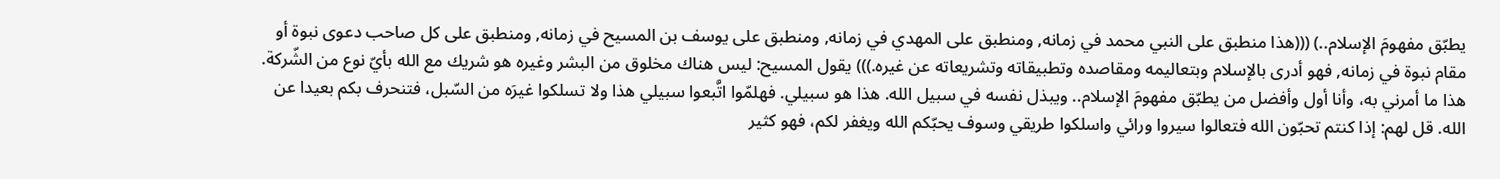يطبّق مفهومَ الإسلام..) (((هذا منطبق على النبي محمد في زمانه, ومنطبق على المهدي في زمانه, ومنطبق على يوسف بن المسيح في زمانه, ومنطبق على كل صاحب دعوى نبوة أو مقام نبوة في زمانه, فهو أدرى بالإسلام وبتعاليمه ومقاصده وتطبيقاته وتشريعاته عن غيره.))) يقول المسيح: ليس هناك مخلوق من البشر وغيره هو شريك مع الله بأيّ نوع من الشّركة. هذا ما أمرني به، وأنا أول وأفضل من يطبّق مفهومَ الإسلام.. ويبذل نفسه في سبيل الله. هذا هو سبيلي. فهلمّوا اتَّبعوا سبيلي هذا ولا تسلكوا غيرَه من السّبل، فتنحرف بكم بعيدا عن الله. قل لهم: إذا كنتم تحبّون الله فتعالوا سيروا ورائي واسلكوا طريقي وسوف يحبّكم الله ويغفر لكم، فهو كثير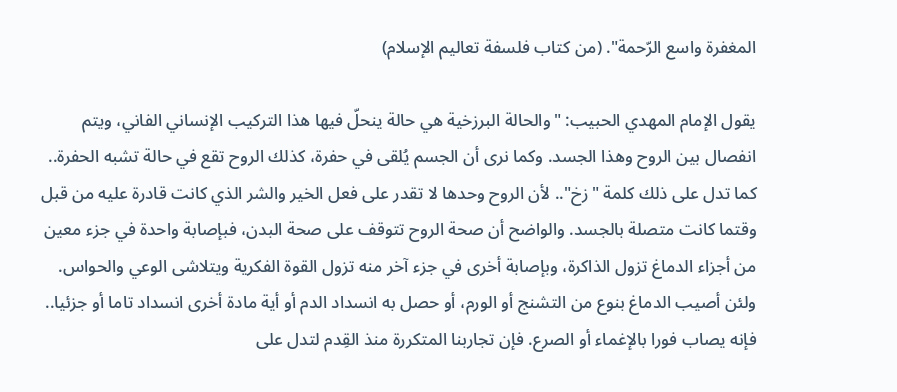المغفرة واسع الرّحمة". (من كتاب فلسفة تعاليم الإسلام)

يقول الإمام المهدي الحبيب: "والحالة البرزخية هي حالة ينحلّ فيها هذا التركيب الإنساني الفاني، ويتم انفصال بين الروح وهذا الجسد. وكما نرى أن الجسم يُلقى في حفرة، كذلك الروح تقع في حالة تشبه الحفرة.. كما تدل على ذلك كلمة "زخ".. لأن الروح وحدها لا تقدر على فعل الخير والشر الذي كانت قادرة عليه من قبل وقتما كانت متصلة بالجسد. والواضح أن صحة الروح تتوقف على صحة البدن، فبإصابة واحدة في جزء معين من أجزاء الدماغ تزول الذاكرة، وبإصابة أخرى في جزء آخر منه تزول القوة الفكرية ويتلاشى الوعي والحواس. ولئن أصيب الدماغ بنوع من التشنج أو الورم، أو حصل به انسداد الدم أو أية مادة أخرى انسداد تاما أو جزئيا.. فإنه يصاب فورا بالإغماء أو الصرع. فإن تجاربنا المتكررة منذ القِدم لتدل على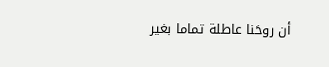أن روحَنا عاطلة تماما بغير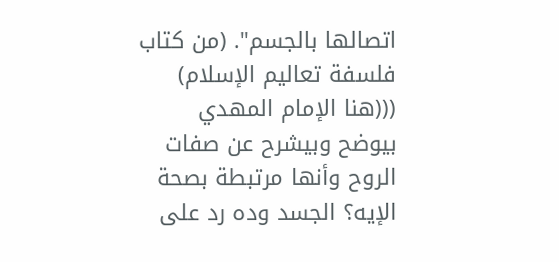اتصالها بالجسم". (من كتاب فلسفة تعاليم الإسلام) (((هنا الإمام المهدي بيوضح وبيشرح عن صفات الروح وأنها مرتبطة بصحة الإيه؟ الجسد وده رد على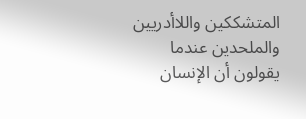المتشككين واللاأدريين والملحدين عندما يقولون أن الإنسان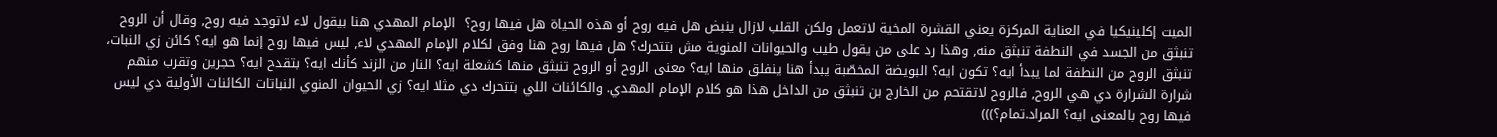الميت إكلينيكيا في العناية المركزة يعني القشرة المخية لاتعمل ولكن القلب لازال ينبض هل فيه روح أو هذه الحياة هل فيها روح؟  الإمام المهدي هنا بيقول لاء لاتوجد فيه روح, وقال أن الروح تنبثق من الجسد في النطفة تنبثق منه, وهذا رد على من يقول طيب والحيوانات المنوية مش بتتحرك؟ هل فيها روح هنا وفق لكلام الإمام المهدي لاء, ليس فيها روح إنما هو ايه؟ كائن زي النبات، تنبثق الروح من النطفة لما يبدأ ايه؟ تكون ايه؟ البويضة المخصّبة يبدأ هنا ينفلق منها ايه؟ معنى الروح أو الروح تنبثق منها كشعلة ايه؟ النار من الزند كأنك ايه؟ بتقدح ايه؟ حجرين وتقرب منهم شرارة الشرارة دي هي الروح, فالروح لاتقتحم من الخارج بن تنبثق من الداخل هذا هو كلام الإمام المهدي. والكائنات اللي بتتحرك دي مثلا ايه؟ زي الحيوان المنوي النباتات الكائنات الأولية دي ليس فيها روح بالمعنى ايه؟ المراد.تمام؟)))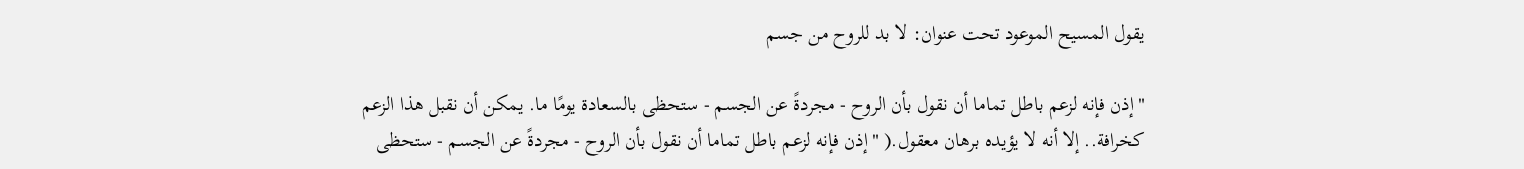يقول المسيح الموعود تحت عنوان: لا بد للروح من جسم

"إذن فإنه لزعم باطل تماما أن نقول بأن الروح - مجردةً عن الجسم - ستحظى بالسعادة يومًا ما. يمكن أن نقبل هذا الزعم كخرافة.. إلا أنه لا يؤيده برهان معقول.( "إذن فإنه لزعم باطل تماما أن نقول بأن الروح - مجردةً عن الجسم - ستحظى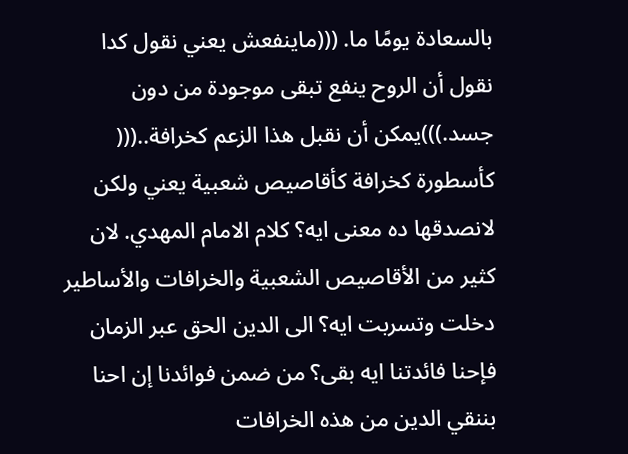بالسعادة يومًا ما. (((ماينفعش يعني نقول كدا نقول أن الروح ينفع تبقى موجودة من دون جسد.)))يمكن أن نقبل هذا الزعم كخرافة..((( كأسطورة كخرافة كأقاصيص شعبية يعني ولكن لانصدقها ده معنى ايه؟ كلام الامام المهدي. لان كثير من الأقاصيص الشعبية والخرافات والأساطير دخلت وتسربت ايه؟ الى الدين الحق عبر الزمان فإحنا فائدتنا ايه بقى؟ من ضمن فوائدنا إن احنا بننقي الدين من هذه الخرافات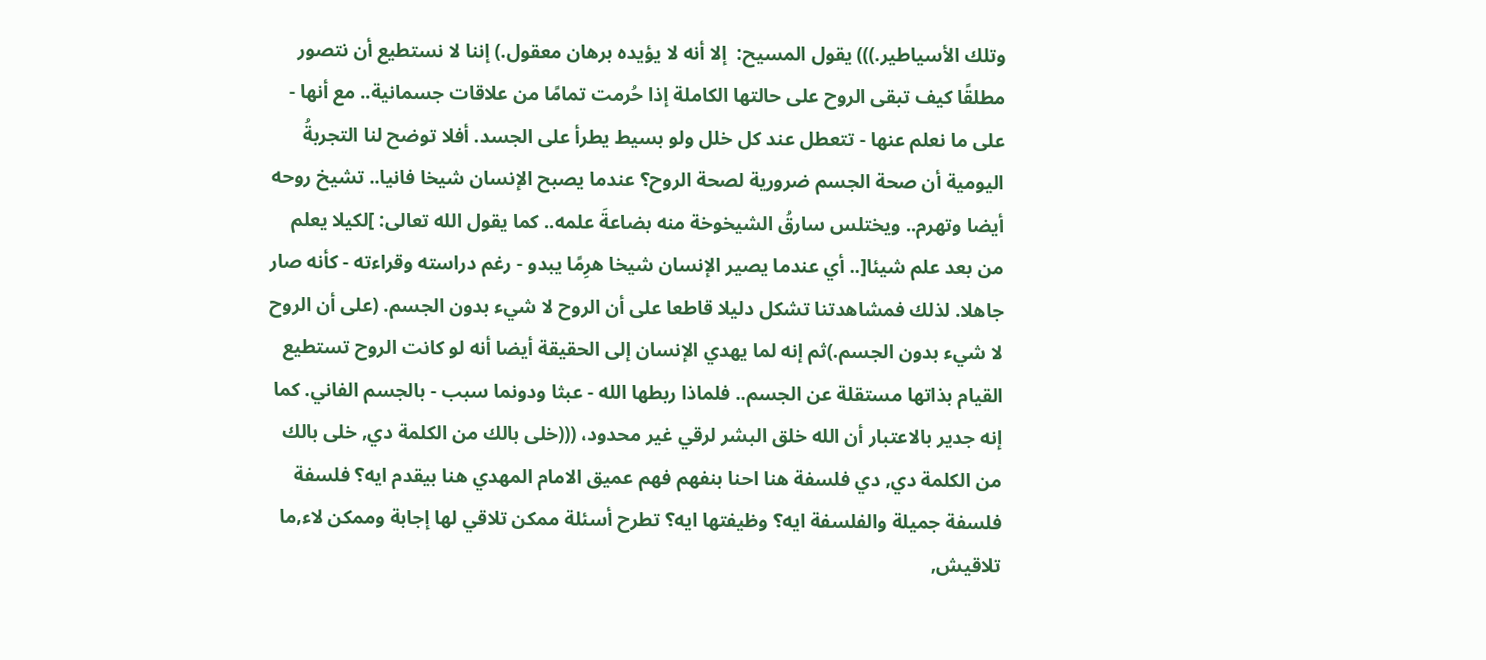وتلك الأسياطير.))) يقول المسيح:  إلا أنه لا يؤيده برهان معقول.) إننا لا نستطيع أن نتصور مطلقًا كيف تبقى الروح على حالتها الكاملة إذا حُرمت تمامًا من علاقات جسمانية.. مع أنها - على ما نعلم عنها - تتعطل عند كل خلل ولو بسيط يطرأ على الجسد. أفلا توضح لنا التجربةُ اليومية أن صحة الجسم ضرورية لصحة الروح؟ عندما يصبح الإنسان شيخا فانيا.. تشيخ روحه أيضا وتهرم.. ويختلس سارقُ الشيخوخة منه بضاعةَ علمه.. كما يقول الله تعالى: ]لكيلا يعلم من بعد علم شيئا[.. أي عندما يصير الإنسان شيخا هرِمًا يبدو - رغم دراسته وقراءته - كأنه صار جاهلا. لذلك فمشاهدتنا تشكل دليلا قاطعا على أن الروح لا شيء بدون الجسم. (على أن الروح لا شيء بدون الجسم.)ثم إنه لما يهدي الإنسان إلى الحقيقة أيضا أنه لو كانت الروح تستطيع القيام بذاتها مستقلة عن الجسم.. فلماذا ربطها الله - عبثا ودونما سبب - بالجسم الفاني. كما إنه جدير بالاعتبار أن الله خلق البشر لرقي غير محدود، (((خلى بالك من الكلمة دي, خلى بالك من الكلمة دي, دي فلسفة هنا احنا بنفهم فهم عميق الامام المهدي هنا بيقدم ايه؟ فلسفة فلسفة جميلة والفلسفة ايه؟ وظيفتها ايه؟ تطرح أسئلة ممكن تلاقي لها إجابة وممكن لاء,ما تلاقيش,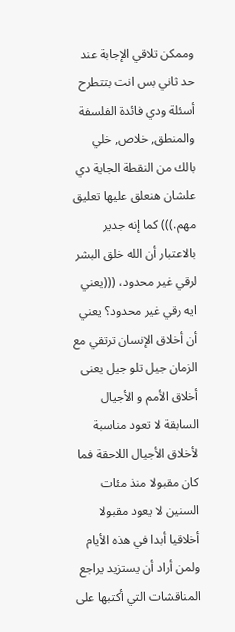وممكن تلاقي الإجابة عند حد ثاني بس انت بتتطرح أسئلة ودي فائدة الفلسفة والمنطق, خلاص, خلي بالك من النقطة الجاية دي علشان هنعلق عليها تعليق مهم.))) كما إنه جدير بالاعتبار أن الله خلق البشر لرقي غير محدود، (((يعني ايه رقي غير محدود؟ يعني أن أخلاق الإنسان ترتقي مع الزمان جيل تلو جيل يعنى أخلاق الأمم و الأجيال السابقة لا تعود مناسبة لأخلاق الأجيال اللاحقة فما كان مقبولا منذ مئات السنين لا يعود مقبولا أخلاقيا أبدا في هذه الأيام ولمن أراد أن يستزيد يراجع المناقشات التي أكتبها على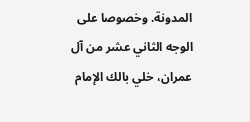المدونة. وخصوصا على الوجه الثاني عشر من آل عمران، خلي بالك الإمام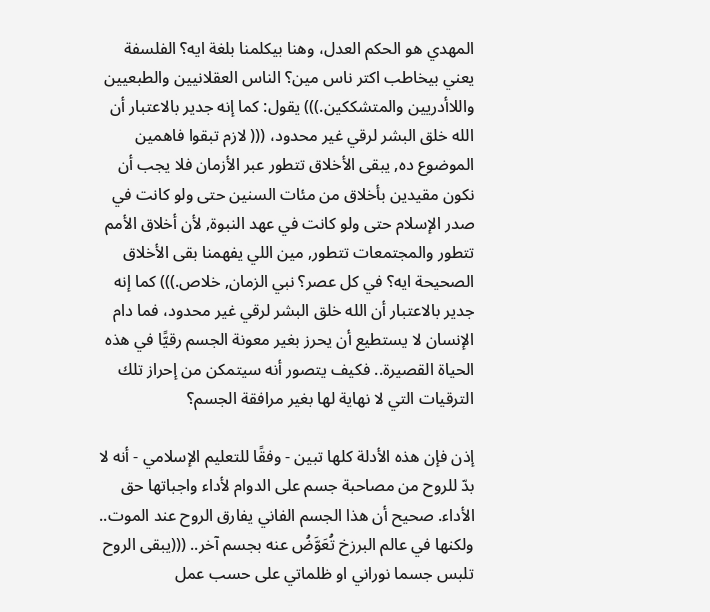المهدي هو الحكم العدل، وهنا بيكلمنا بلغة ايه؟ الفلسفة يعني بيخاطب اكتر ناس مين؟ الناس العقلانيين والطبعيين واللاأدريين والمتشككين.))) يقول: كما إنه جدير بالاعتبار أن الله خلق البشر لرقي غير محدود، ((( لازم تبقوا فاهمين الموضوع ده, يبقى الأخلاق تتطور عبر الأزمان فلا يجب أن نكون مقيدين بأخلاق من مئات السنين حتى ولو كانت في صدر الإسلام حتى ولو كانت في عهد النبوة, لأن أخلاق الأمم تتطور والمجتمعات تتطور, مين اللي يفهمنا بقى الأخلاق الصحيحة ايه؟ في كل عصر؟ نبي الزمان, خلاص.))) كما إنه جدير بالاعتبار أن الله خلق البشر لرقي غير محدود، فما دام الإنسان لا يستطيع أن يحرز بغير معونة الجسم رقيًّا في هذه الحياة القصيرة.. فكيف يتصور أنه سيتمكن من إحراز تلك الترقيات التي لا نهاية لها بغير مرافقة الجسم؟

إذن فإن هذه الأدلة كلها تبين - وفقًا للتعليم الإسلامي - أنه لا بدّ للروح من مصاحبة جسم على الدوام لأداء واجباتها حق الأداء. صحيح أن هذا الجسم الفاني يفارق الروح عند الموت.. ولكنها في عالم البرزخ تُعَوَّضُ عنه بجسم آخر.. (((يبقى الروح تلبس جسما نوراني او ظلماتي على حسب عمل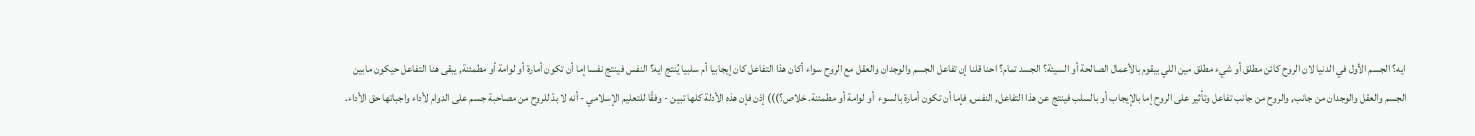ايه؟ الجسم الأول في الدنيا لان الروح كائن مطلق أو شيء مطلق مين اللي بيقوم بالأعمال الصالحة أو السيئة؟ الجسد تمام؟ احنا قلنا إن تفاعل الجسم والوجدان والعقل مع الروح سواء أكان هذا التفاعل كان إيجابيا أم سلبيا يُنتج ايه؟ النفس فينتج نفسا إما أن تكون أمارة أو لوامة أو مطمئنة, يبقى هنا التفاعل حيكون مابين الجسم والعقل والوجدان من جانب, والروح من جانب تفاعل وتأثير على الروح إما بالإيجاب أو بالسلب فينتج عن هذا التفاعل, النفس, فإما أن تكون أمارة بالسوء  أو لوامة أو مطمئنة. خلاص؟))) إذن فإن هذه الأدلة كلها تبين - وفقًا للتعليم الإسلامي - أنه لا بدّ للروح من مصاحبة جسم على الدوام لأداء واجباتها حق الأداء.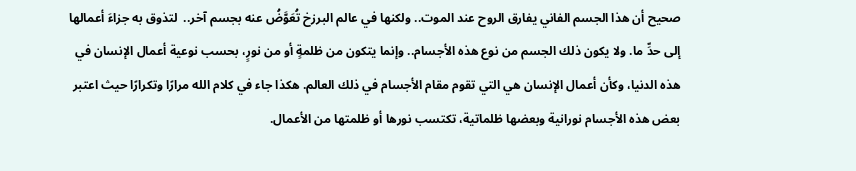صحيح أن هذا الجسم الفاني يفارق الروح عند الموت.. ولكنها في عالم البرزخ تُعَوَّضُ عنه بجسم آخر..  لتذوق به جزاءَ أعمالها إلى حدِّ ما. ولا يكون ذلك الجسم من نوع هذه الأجسام.. وإنما يتكون من ظلمةٍ أو من نورٍ، بحسب نوعية أعمال الإنسان في هذه الدنيا، وكأن أعمال الإنسان هي التي تقوم مقام الأجسام في ذلك العالم. هكذا جاء في كلام الله مرارًا وتكرارًا حيث اعتبر بعض هذه الأجسام نورانية وبعضها ظلماتية، تكتسب نورها أو ظلمتها من الأعمال.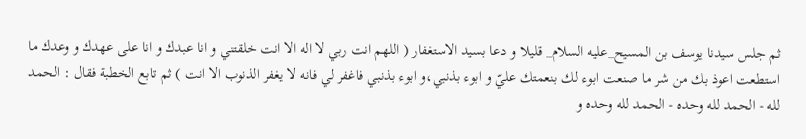ثم جلس سيدنا يوسف بن المسيح_عليه السلام_ قليلا و دعا بسيد الاستغفار ( اللهم انت ربي لا اله الا انت خلقتني و انا عبدك و انا على عهدك و وعدك ما استطعت اعوذ بك من شر ما صنعت ابوء لك بنعمتك عليّ و ابوء بذنبي،و ابوء بذنبي فاغفر لي فانه لا يغفر الذنوب الا انت ) ثم تابع الخطبة فقال : الحمد لله - الحمد لله وحده - الحمد لله وحده و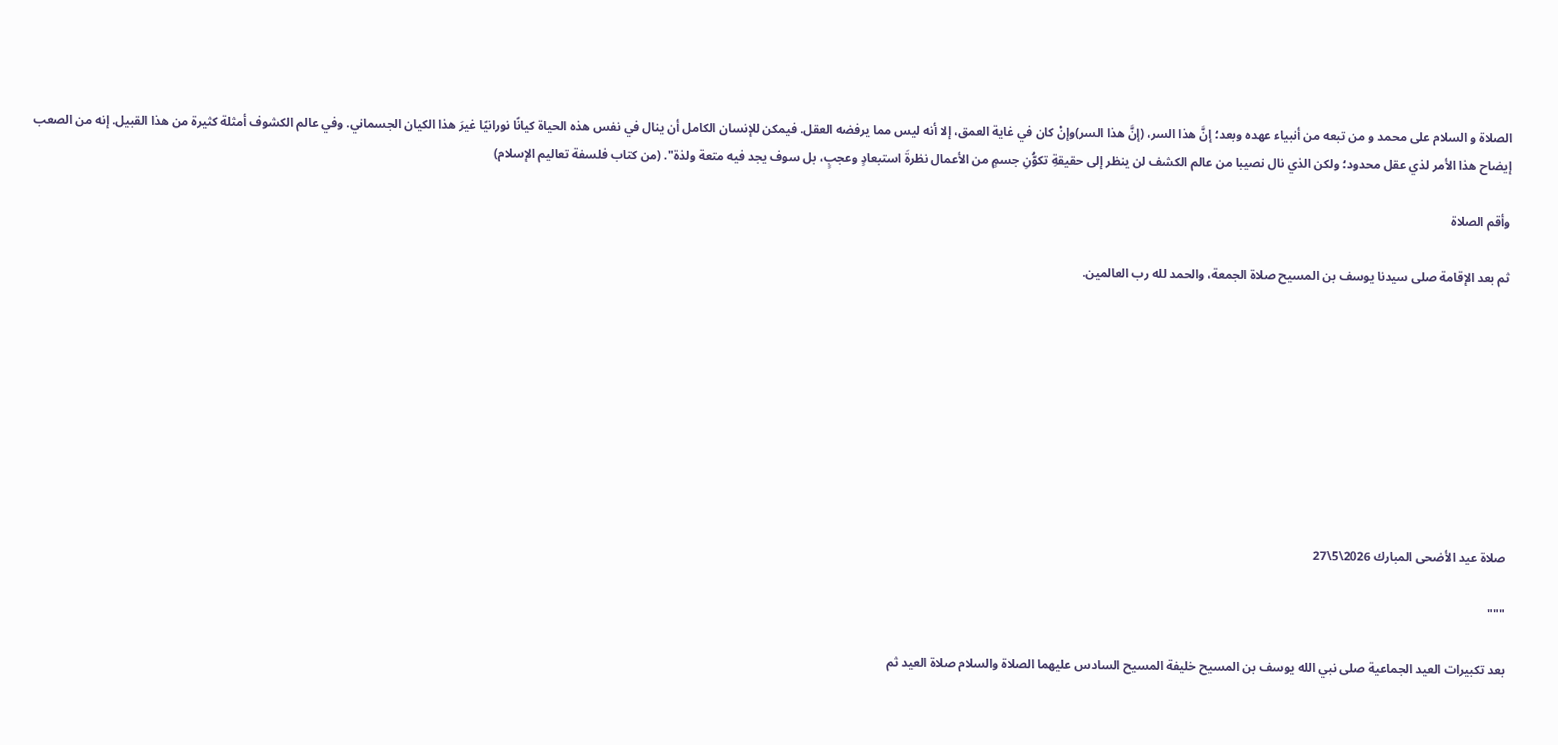الصلاة و السلام على محمد و من تبعه من أنبياء عهده وبعد؛ إنَّ هذا السر، (إنَّ هذا السر)وإنْ كان في غاية العمق، إلا أنه ليس مما يرفضه العقل. فيمكن للإنسان الكامل أن ينال في نفس هذه الحياة كيانًا نورانيًا غيرَ هذا الكيان الجسماني. وفي عالم الكشوف أمثلة كثيرة من هذا القبيل. إنه من الصعب إيضاح هذا الأمر لذي عقل محدود؛ ولكن الذي نال نصيبا من عالم الكشف لن ينظر إلى حقيقةِ تكوُّنِ جسمٍ من الأعمال نظرةَ استبعادٍ وعجبٍ، بل سوف يجد فيه متعة ولذة". (من كتاب فلسفة تعاليم الإسلام)

وأقم الصلاة

ثم بعد الإقامة صلى سيدنا يوسف بن المسيح صلاة الجمعة، والحمد لله رب العالمين.









صلاة عيد الأضحى المبارك 2026\5\27

"""

بعد تكبيرات العيد الجماعية صلى نبي الله يوسف بن المسيح خليفة المسيح السادس عليهما الصلاة والسلام صلاة العيد ثم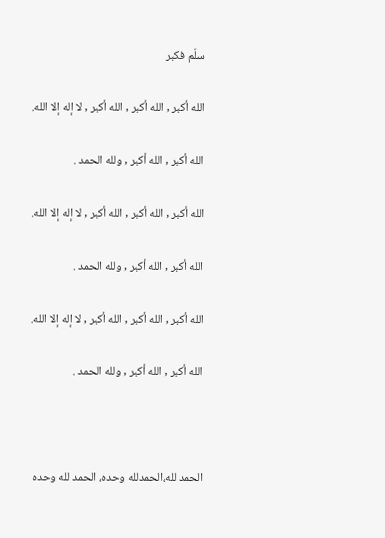سلّم فكبر

الله أكبر , الله أكبر , الله أكبر , لا إله إلا الله.

الله أكبر , الله أكبر , ولله الحمد .

الله أكبر , الله أكبر , الله أكبر , لا إله إلا الله.

الله أكبر , الله أكبر , ولله الحمد .

الله أكبر , الله أكبر , الله أكبر , لا إله إلا الله.

الله أكبر , الله أكبر , ولله الحمد .



الحمد لله،الحمدلله وحده، الحمد لله وحده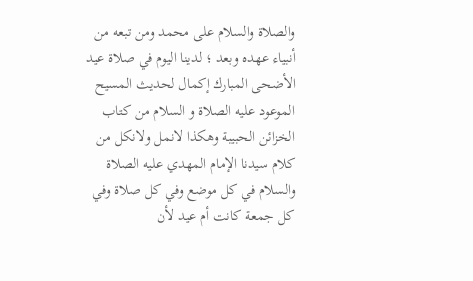والصلاة والسلام على محمد ومن تبعه من أنبياء عهده وبعد ؛ لدينا اليوم في صلاة عيد الأضحى المبارك إكمال لحديث المسيح الموعود عليه الصلاة و السلام من كتاب الخزائن الحبيبة وهكذا لانمل ولانكل من كلام سيدنا الإمام المهدي عليه الصلاة والسلام في كل موضع وفي كل صلاة وفي كل جمعة كانت أم عيد لأن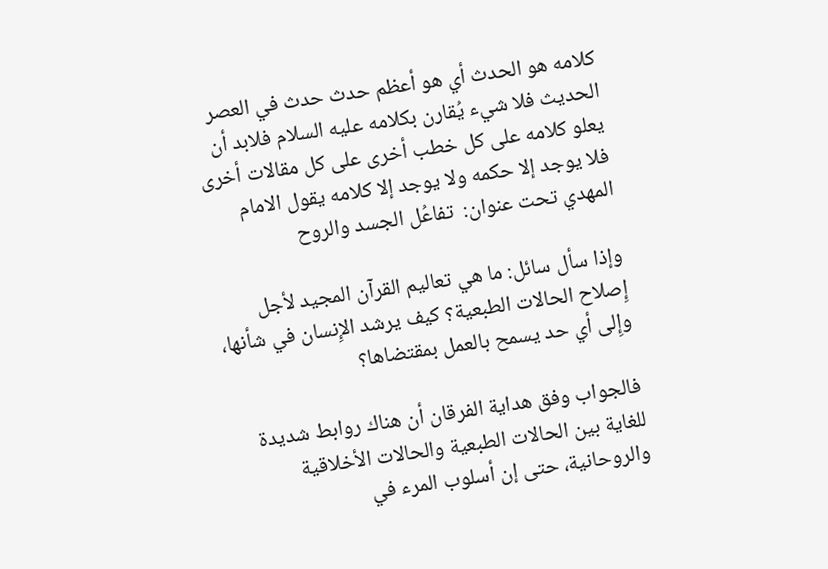كلامه هو الحدث أي هو أعظم حدث حدث في العصر الحديث فلا شيء يُقارن بكلامه عليه السلام فلابد أن يعلو كلامه على كل خطب أخرى على كل مقالات أخرى فلا يوجد إلا حكمه ولا يوجد إلا كلامه يقول الامام المهدي تحت عنوان:  تفاعُل الجسد والروح

وإذا سأل سائل: ما هي تعاليم القرآن المجيد لأجل إِصلاح الحالات الطبعية؟ كيف يرشد الإِنسان في شأنها، وإِلى أي حد يسمح بالعمل بمقتضاها؟

فالجواب وفق هداية الفرقان أن هناك روابط شديدة للغاية بين الحالات الطبعية والحالات الأخلاقية والروحانية، حتى إن أسلوب المرء في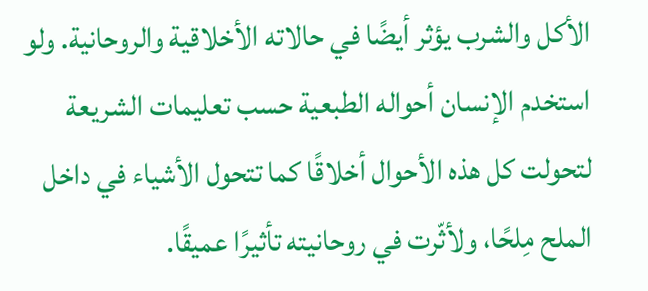الأكل والشرب يؤثر أيضًا في حالاته الأخلاقية والروحانية. ولو استخدم الإنسان أحواله الطبعية حسب تعليمات الشريعة لتحولت كل هذه الأحوال أخلاقًا كما تتحول الأشياء في داخل الملح مِلحًا، ولأثّرت في روحانيته تأثيرًا عميقًا.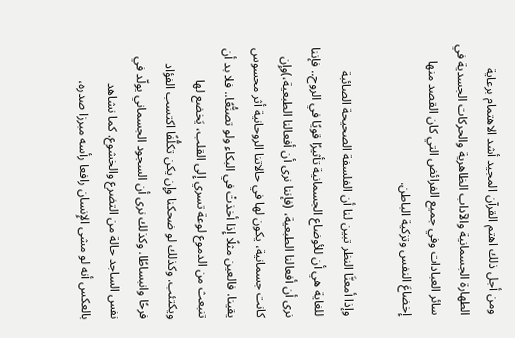ومن أجل ذلك اهتم القرآن المجيد أشد الاهتمام برعاية الطهارة الجسمانية والآداب الظاهرية والحركات الجسدية في سائر العبادات وفي جميع الفرائض التي كان القصد منها إِخضاعَ النفس وتزكية الباطن.

وإذا أمعنَّا النظر تبين لنا أن الفلسفة الصحيحة الصائبة للغاية هي أن للأوضاع الجسمانية تأثيرًا قويًا في الروح.. فإننا نرى أن أفعالنا الطبعية، (فإننا نرى أن أفعالنا الطبعية،)وإِن كانت جسمانية، يكون لها في حالاتنا الروحانية أثر محسوس يقينا. فالعين مثلًا إِذا أخذتْ في البكاء ولو تصنُّعًا.. فلا بد أن تنبعث من الدموع لوعة تسري إِلى القلب، يَخضع لها ويكتئب. وكذلك لو ضحكنا وإِن يكن تكلُّفًا اكتسب الفؤاد فرحًا وانبساطًا. وكذلك نرى أن السجود الجسماني يولّد في نفس الساجد حالة من التضرع والخشوع. كما نشاهد بالعكس أنه لو مشى الإِنسان رافعا رأسه مبرزا صدره،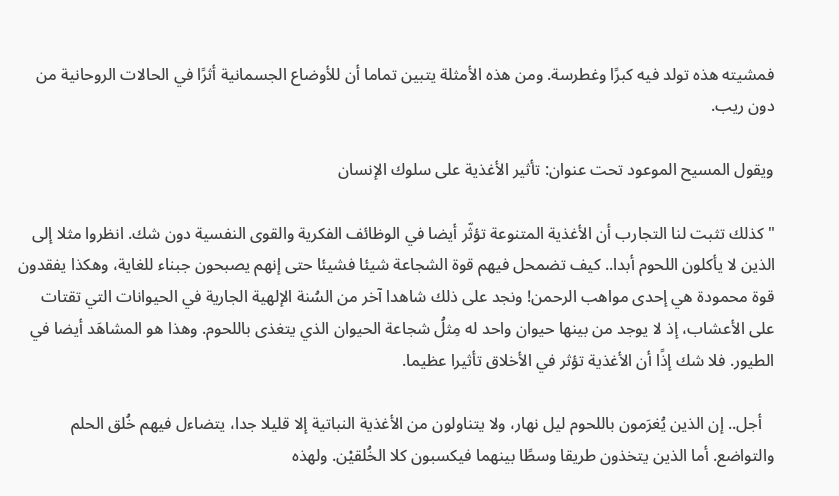فمشيته هذه تولد فيه كبرًا وغطرسة. ومن هذه الأمثلة يتبين تماما أن للأوضاع الجسمانية أثرًا في الحالات الروحانية من دون ريب.

ويقول المسيح الموعود تحت عنوان: تأثير الأغذية على سلوك الإنسان

"كذلك تثبت لنا التجارب أن الأغذية المتنوعة تؤثّر أيضا في الوظائف الفكرية والقوى النفسية دون شك. انظروا مثلا إلى الذين لا يأكلون اللحوم أبدا.. كيف تضمحل فيهم قوة الشجاعة شيئا فشيئا حتى إنهم يصبحون جبناء للغاية، وهكذا يفقدون قوة محمودة هي إحدى مواهب الرحمن! ونجد على ذلك شاهدا آخر من السُنة الإلهية الجارية في الحيوانات التي تقتات على الأعشاب، إذ لا يوجد من بينها حيوان واحد له مِثلُ شجاعة الحيوان الذي يتغذى باللحوم. وهذا هو المشاهَد أيضا في الطيور. فلا شك إذًا أن الأغذية تؤثر في الأخلاق تأثيرا عظيما.

   أجل.. إن الذين يُغرَمون باللحوم ليل نهار، ولا يتناولون من الأغذية النباتية إلا قليلا جدا، يتضاءل فيهم خُلق الحلم والتواضع. أما الذين يتخذون طريقا وسطًا بينهما فيكسبون كلا الخُلقيْن. ولهذه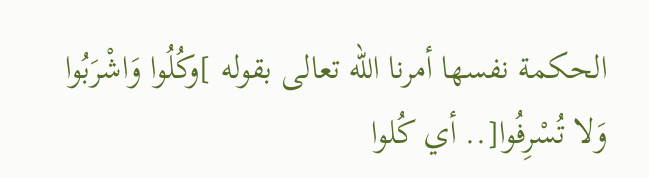الحكمة نفسها أمرنا الله تعالى بقوله ]وكُلُوا وَاشْرَبُوا وَلا تُسْرِفُوا[.. أي كُلوا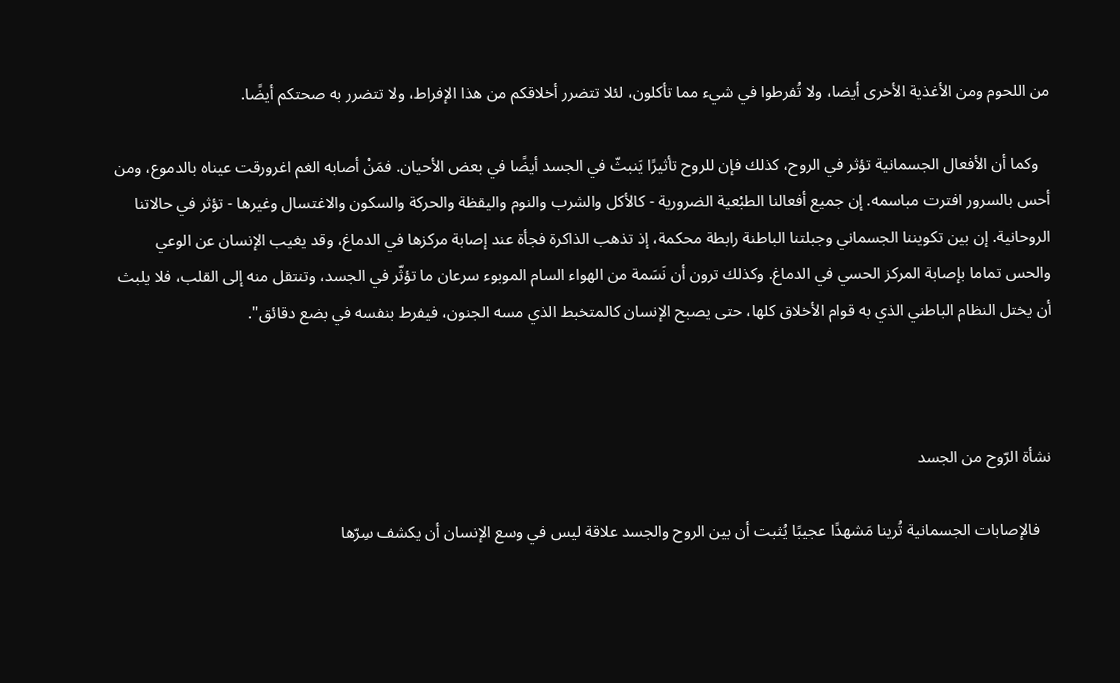من اللحوم ومن الأغذية الأخرى أيضا، ولا تُفرطوا في شيء مما تأكلون، لئلا تتضرر أخلاقكم من هذا الإفراط، ولا تتضرر به صحتكم أيضًا.

   وكما أن الأفعال الجسمانية تؤثر في الروح، كذلك فإن للروح تأثيرًا يَنبثّ في الجسد أيضًا في بعض الأحيان. فمَنْ أصابه الغم اغرورقت عيناه بالدموع، ومن أحس بالسرور افترت مباسمه. إن جميع أفعالنا الطبْعية الضرورية - كالأكل والشرب والنوم واليقظة والحركة والسكون والاغتسال وغيرها - تؤثر في حالاتنا الروحانية. إن بين تكويننا الجسماني وجبلتنا الباطنة رابطة محكمة، إذ تذهب الذاكرة فجأة عند إصابة مركزها في الدماغ، وقد يغيب الإنسان عن الوعي والحس تماما بإصابة المركز الحسي في الدماغ. وكذلك ترون أن نَسَمة من الهواء السام الموبوء سرعان ما تؤثّر في الجسد، وتنتقل منه إلى القلب، فلا يلبث أن يختل النظام الباطني الذي به قوام الأخلاق كلها، حتى يصبح الإنسان كالمتخبط الذي مسه الجنون، فيفرط بنفسه في بضع دقائق".



نشأة الرّوح من الجسد

   فالإصابات الجسمانية تُرينا مَشهدًا عجيبًا يُثبت أن بين الروح والجسد علاقة ليس في وسع الإنسان أن يكشف سِرّها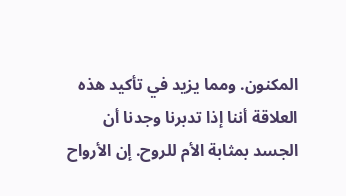المكنون. ومما يزيد في تأكيد هذه العلاقة أننا إذا تدبرنا وجدنا أن الجسد بمثابة الأم للروح. إن الأرواح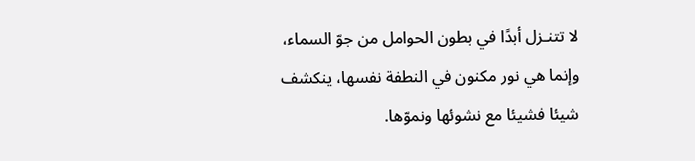لا تتنـزل أبدًا في بطون الحوامل من جوّ السماء، وإنما هي نور مكنون في النطفة نفسها، ينكشف شيئا فشيئا مع نشوئها ونموّها.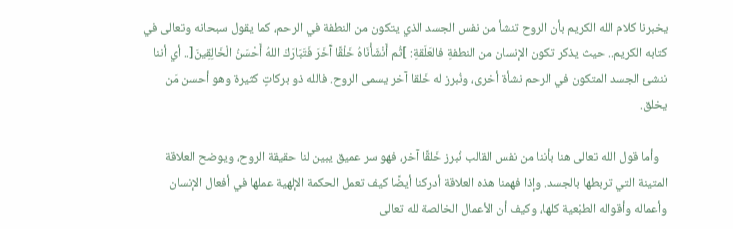يخبرنا كلام الله الكريم بأن الروح تنشأ من نفس الجسد الذي يتكون من النطفة في الرحم، كما يقول سبحانه وتعالى في كتابه الكريم.. حيث يذكر تكون الإنسان من النطفةِ فالعَلَقةِ: ]ثُم أَنْشَأْنَاهُ خَلْقًا آَخَرَ فَتَبَارَكَ اللهُ أَحْسَنُ الْخَالِقِينَ[.. أي أننا ننشئ الجسد المتكون في الرحم نشأة أخرى، ونُبرز له خَلقا آخر يسمى الروح. فالله ذو بركاتٍ كثيرة وهو أحسن مَن يخلق.

   وأما قول الله تعالى هنا بأننا من نفس القالب نُبرز خَلقًا آخر، فهو سر عميق يبين لنا حقيقة الروح، ويوضح العلاقة المتينة التي تربطها بالجسد. وإذا فهمنا هذه العلاقة أدركنا أيضًا كيف تعمل الحكمة الإلهية عملها في أفعال الإنسان وأعماله وأقواله الطبْعية كلها، وكيف أن الأعمال الخالصة لله تعالى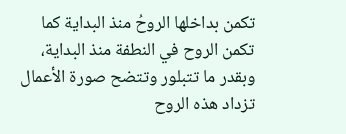تكمن بداخلها الروحُ منذ البداية كما تكمن الروح في النطفة منذ البداية، وبقدر ما تتبلور وتتضح صورة الأعمال تزداد هذه الروح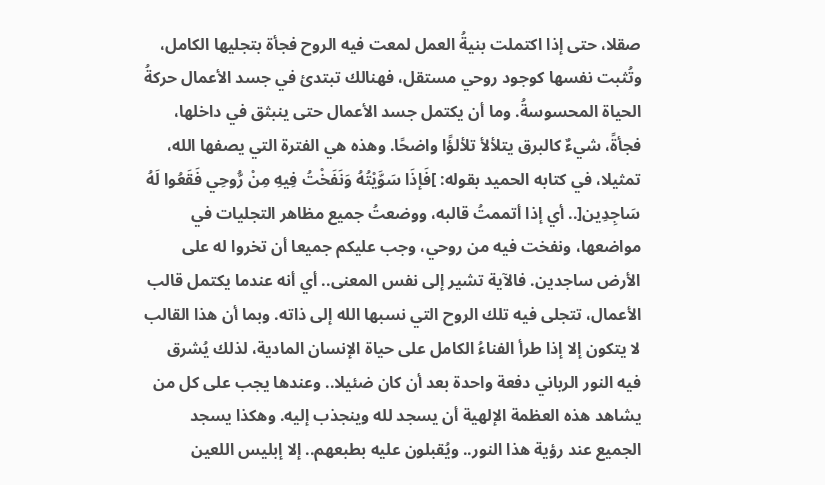صقلا، حتى إذا اكتملت بنيةُ العمل لمعت فيه الروح فجأة بتجليها الكامل، وتُثبت نفسها كوجود روحي مستقل، فهنالك تبتدئ في جسد الأعمال حركةُ الحياة المحسوسةُ. وما أن يكتمل جسد الأعمال حتى ينبثق في داخلها، فجأةً، شيءٌ كالبرق يتلألأ تلألؤًا واضحًا. وهذه هي الفترة التي يصفها الله، تمثيلا، في كتابه الحميد بقوله: ]فَإذَا سَوَّيْتُهُ وَنَفَخْتُ فِيهِ مِنْ رُّوحِي فَقَعُوا لَهُ سَاجِدِين[.. أي إذا أتممتُ قالبه، ووضعتُ جميع مظاهر التجليات في مواضعها، ونفخت فيه من روحي، وجب عليكم جميعا أن تخروا له على الأرض ساجدين. فالآية تشير إلى نفس المعنى.. أي أنه عندما يكتمل قالب الأعمال، تتجلى فيه تلك الروح التي نسبها الله إلى ذاته. وبما أن هذا القالب لا يتكون إلا إذا طرأ الفناءُ الكامل على حياة الإنسان المادية، لذلك يُشرق فيه النور الرباني دفعة واحدة بعد أن كان ضئيلا.. وعندها يجب على كل من يشاهد هذه العظمة الإلهية أن يسجد لله وينجذب إليه. وهكذا يسجد الجميع عند رؤية هذا النور.. ويُقبلون عليه بطبعهم.. إلا إبليس اللعين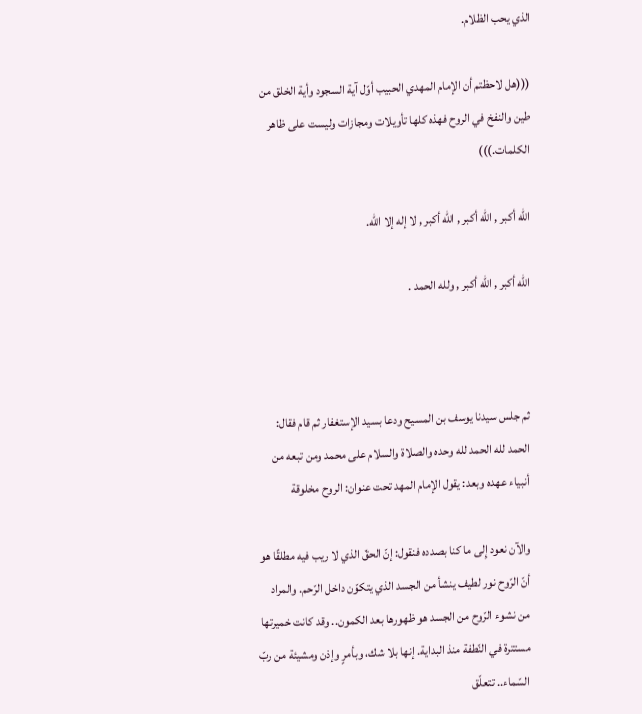الذي يحب الظلام.

(((هل لاحظتم أن الإمام المهدي الحبيب أوّل آية السجود وأية الخلق من طين والنفخ في الروح فهذه كلها تأويلات ومجازات وليست على ظاهر الكلمات.)))

الله أكبر , الله أكبر , الله أكبر , لا إله إلا الله.

الله أكبر , الله أكبر , ولله الحمد .



ثم جلس سيدنا يوسف بن المسيح ودعا بسيد الإستغفار ثم قام فقال: الحمد لله الحمد لله وحده والصلاة والسلام على محمد ومن تبعه من أنبياء عهده وبعد: يقول الإمام المهد تحت عنوان: الروح مخلوقة

والآن نعود إِلى ما كنا بصدده فنقول: إنّ الحقّ الذي لا ريب فيه مطلقًا هو أنّ الرّوح نور لطيف ينشأ من الجسد الذي يتكوّن داخل الرّحم. والمراد من نشوء الرّوح من الجسد هو ظهورها بعد الكمون.. وقد كانت خميرتها مستترة في النّطفة منذ البداية. إنها بلا شك، وبأمرٍ وإذن ومشيئة من ربّ السّماء.. تتعلّق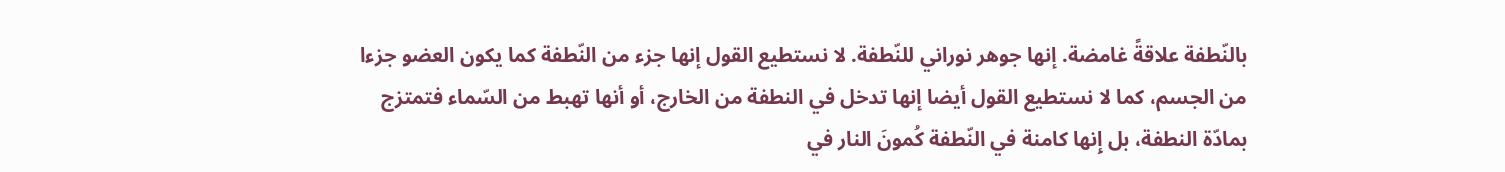بالنّطفة علاقةً غامضة. إنها جوهر نوراني للنّطفة. لا نستطيع القول إنها جزء من النّطفة كما يكون العضو جزءا من الجسم، كما لا نستطيع القول أيضا إنها تدخل في النطفة من الخارج، أو أنها تهبط من السّماء فتمتزج بمادّة النطفة، بل إِنها كامنة في النّطفة كُمونَ النار في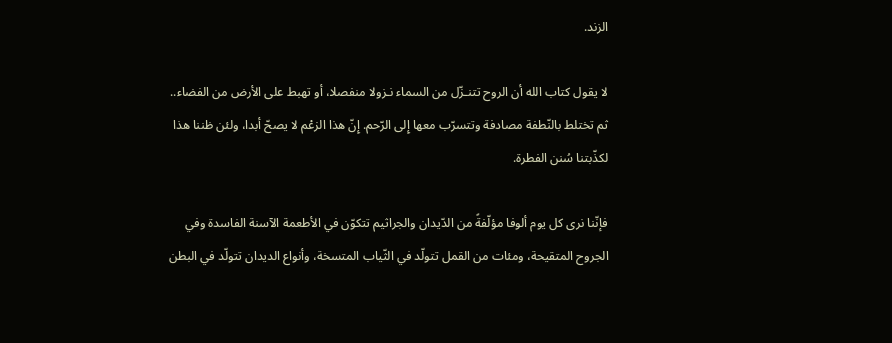الزند.

لا يقول كتاب الله أن الروح تتنـزّل من السماء نـزولا منفصلا، أو تهبط على الأرض من الفضاء.. ثم تختلط بالنّطفة مصادفة وتتسرّب معها إِلى الرّحم. إِنّ هذا الزعْم لا يصحّ أبدا، ولئن ظننا هذا لكذّبتنا سُنن الفطرة.

فإنّنا نرى كل يوم ألوفا مؤلّفةً من الدّيدان والجراثيم تتكوّن في الأطعمة الآسنة الفاسدة وفي الجروح المتقيحة، ومئات من القمل تتولّد في الثّياب المتسخة، وأنواع الديدان تتولّد في البطن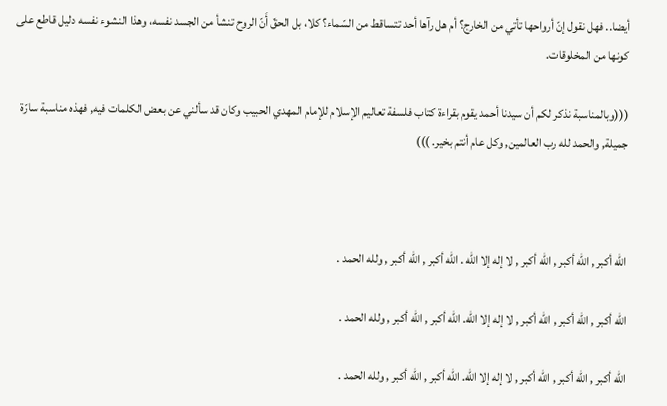أيضا.. فهل نقول إنّ أرواحها تأتي من الخارج؟ أم هل رآها أحد تتساقط من السّماء؟ كلا، بل الحقّ أَنّ الروح تنشأ من الجسد نفسه، وهذا النشوء نفسه دليل قاطع على كونها من المخلوقات.

(((وبالمناسبة نذكر لكم أن سيدنا أحمد يقوم بقراءة كتاب فلسفة تعاليم الإسلام للإمام المهدي الحبيب وكان قد سألني عن بعض الكلمات فيه, فهذه مناسبة سارّة جميلة, والحمد لله رب العالمين, وكل عام أنتم بخير. )))



الله أكبر , الله أكبر , الله أكبر , لا إله إلا الله . الله أكبر , الله أكبر , ولله الحمد .

الله أكبر , الله أكبر , الله أكبر , لا إله إلا الله. الله أكبر , الله أكبر , ولله الحمد .

الله أكبر , الله أكبر , الله أكبر , لا إله إلا الله. الله أكبر , الله أكبر , ولله الحمد .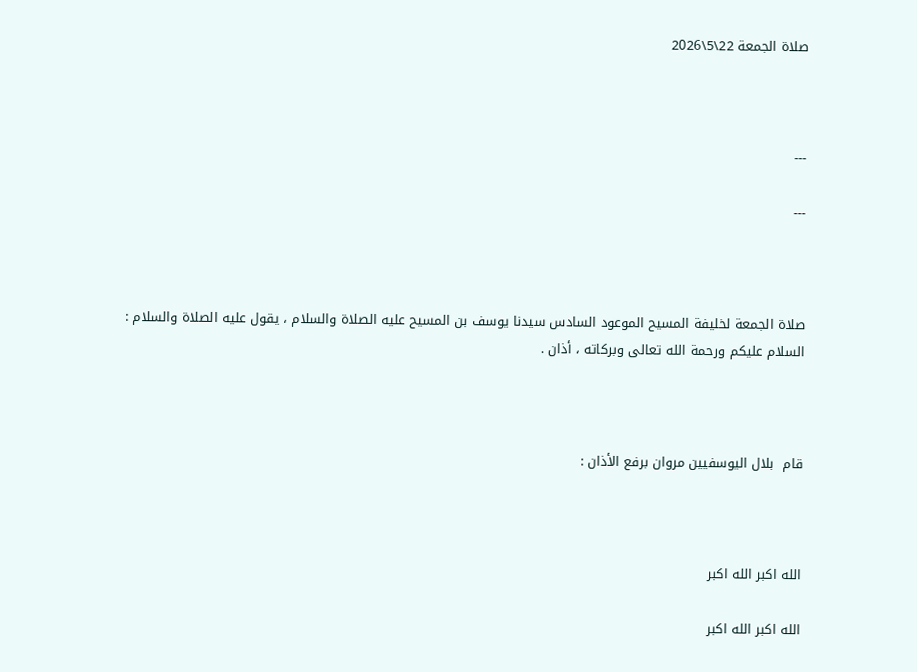صلاة الجمعة 22\5\2026



---

---



صلاة الجمعة لخليفة المسيح الموعود السادس سيدنا يوسف بن المسيح عليه الصلاة والسلام ، يقول عليه الصلاة والسلام : السلام عليكم ورحمة الله تعالى وبركاته ، أذان .



قام  بلال اليوسفيين مروان برفع الأذان :



الله اكبر الله اكبر

الله اكبر الله اكبر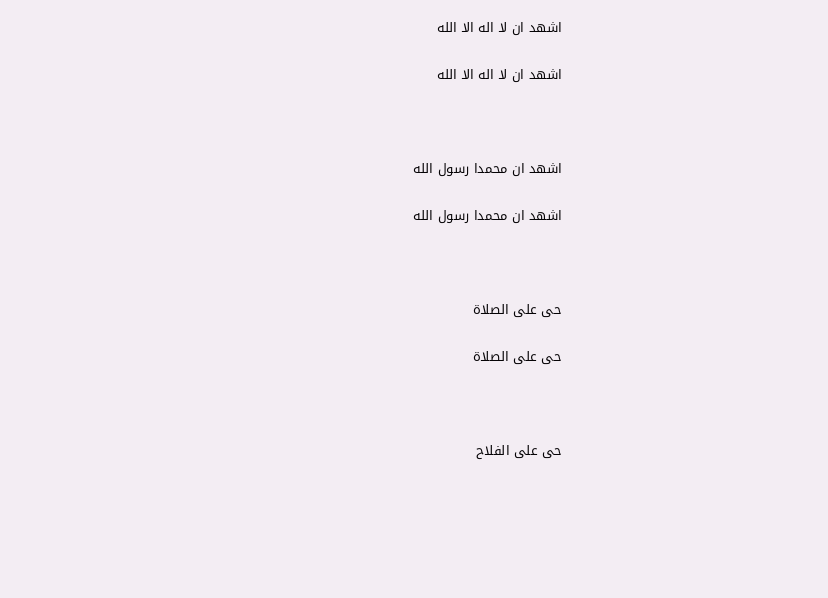اشهد ان لا اله الا الله

اشهد ان لا اله الا الله



اشهد ان محمدا رسول الله

اشهد ان محمدا رسول الله



حى على الصلاة

حى على الصلاة



حى على الفلاح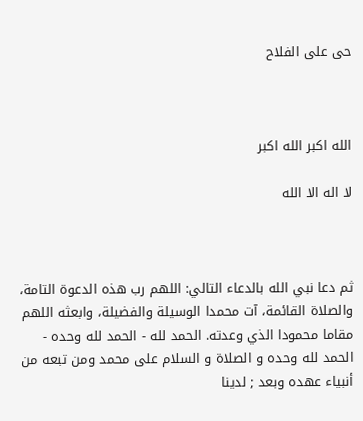حى على الفلاح



الله اكبر الله اكبر

لا اله الا الله



ثم دعا نبي الله بالدعاء التالي: اللهم رب هذه الدعوة التامة، والصلاة القائمة، آت محمدا الوسيلة والفضيلة، وابعثه اللهم مقاما محمودا الذي وعدته. الحمد لله - الحمد لله وحده - الحمد لله وحده و الصلاة و السلام على محمد ومن تبعه من أنبياء عهده وبعد ; لدينا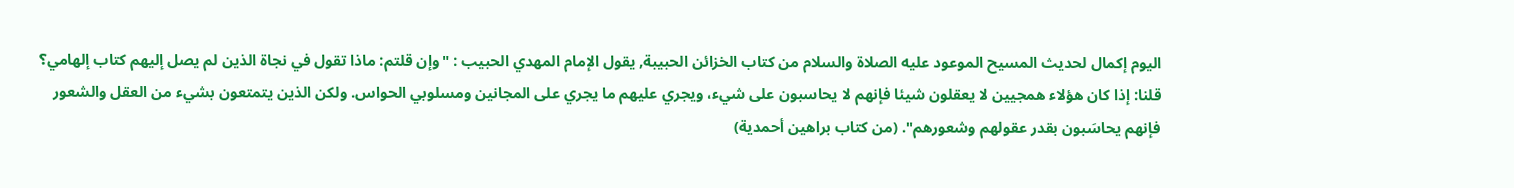اليوم إكمال لحديث المسيح الموعود عليه الصلاة والسلام من كتاب الخزائن الحبيبة, يقول الإمام المهدي الحبيب : "وإن قلتم: ماذا تقول في نجاة الذين لم يصل إليهم كتاب إلهامي؟ قلنا: إذا كان هؤلاء همجيين لا يعقلون شيئا فإنهم لا يحاسبون على شيء، ويجري عليهم ما يجري على المجانين ومسلوبي الحواس. ولكن الذين يتمتعون بشيء من العقل والشعور فإنهم يحاسَبون بقدر عقولهم وشعورهم". (من كتاب براهين أحمدية)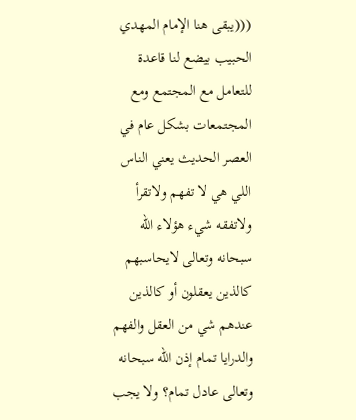(((يبقى هنا الإمام المهدي الحبيب بيضع لنا قاعدة للتعامل مع المجتمع ومع المجتمعات بشكل عام في العصر الحديث يعني الناس اللي هي لا تفهم ولاتقرأ ولاتفقه شيء هؤلاء الله سبحانه وتعالى لايحاسبهم كالذين يعقلون أو كالذين عندهم شي من العقل والفهم والدرايا تمام إذن الله سبحانه وتعالى عادل تمام؟ ولا يجب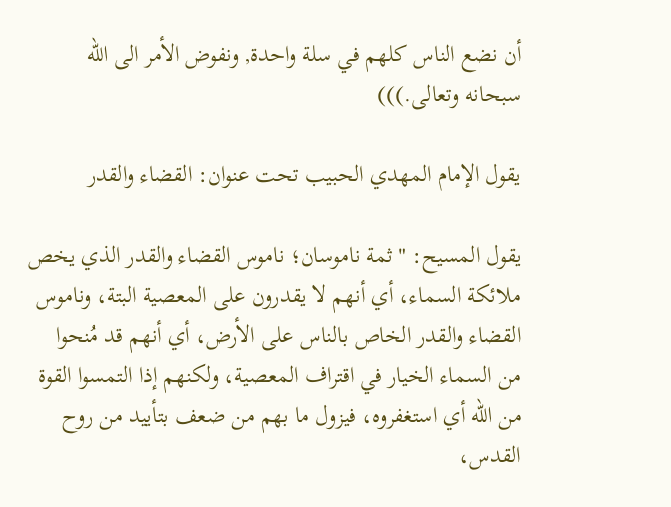أن نضع الناس كلهم في سلة واحدة, ونفوض الأمر الى الله سبحانه وتعالى.)))

يقول الإمام المهدي الحبيب تحت عنوان: القضاء والقدر

يقول المسيح: "ثمة ناموسان؛ ناموس القضاء والقدر الذي يخص ملائكة السماء، أي أنهم لا يقدرون على المعصية البتة، وناموس القضاء والقدر الخاص بالناس على الأرض، أي أنهم قد مُنحوا من السماء الخيار في اقتراف المعصية، ولكنهم إذا التمسوا القوة من الله أي استغفروه، فيزول ما بهم من ضعف بتأييد من روح القدس،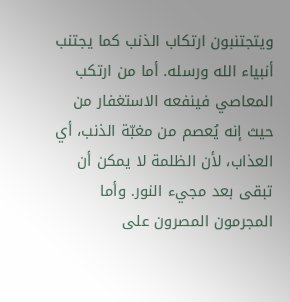ويتجتنبون ارتكاب الذنب كما يجتنب أنبياء الله ورسله. أما من ارتكب المعاصي فينفعه الاستغفار من حيث إنه يُعصم من مغبّة الذنب، أي العذاب، لأن الظلمة لا يمكن أن تبقى بعد مجيء النور. وأما المجرمون المصرون على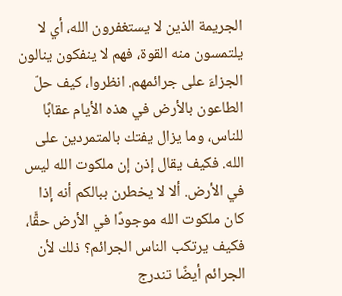الجريمة الذين لا يستغفرون الله، أي لا يلتمسون منه القوة، فهم لا ينفكون ينالون الجزاءَ على جرائمهم. انظروا، كيف حلّ الطاعون بالأرض في هذه الأيام عقابًا للناس، وما يزال يفتك بالمتمردين على الله. فكيف يقال إذن إن ملكوت الله ليس في الأرض. ألا لا يخطرن ببالكم أنه إذا كان ملكوت الله موجودًا في الأرض حقًّا، فكيف يرتكب الناس الجرائم؟ ذلك لأن الجرائم أيضًا تندرج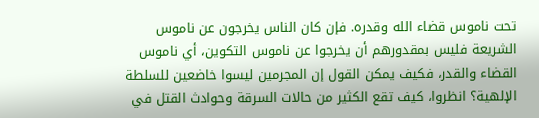تحت ناموس قضاء الله وقدره. فإن كان الناس يخرجون عن ناموس الشريعة فليس بمقدورهم أن يخرجوا عن ناموس التكوين، أي ناموس القضاء والقدر، فكيف يمكن القول إن المجرمين ليسوا خاضعين للسلطة الإلهية؟ انظروا، كيف تقع الكثير من حالات السرقة وحوادث القتل في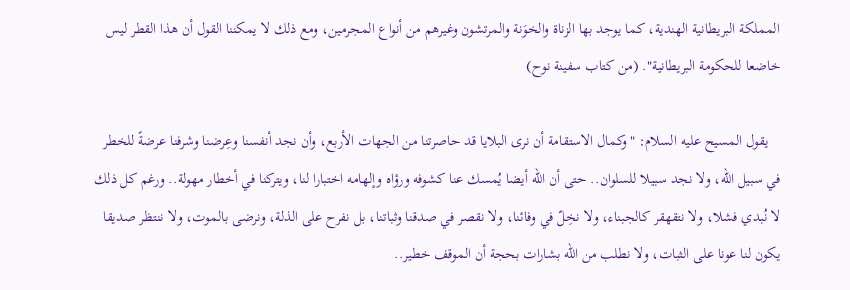المملكة البريطانية الهندية، كما يوجد بها الزناة والخوَنة والمرتشون وغيرهم من أنواع المجرمين، ومع ذلك لا يمكننا القول أن هذا القطر ليس خاضعا للحكومة البريطانية". (من كتاب سفينة نوح)

   يقول المسيح عليه السلام: "وكمال الاستقامة أن نرى البلايا قد حاصرتنا من الجهات الأربع، وأن نجد أنفسنا وعِرضنا وشرفنا عرضةً للخطر في سبيل الله، ولا نجد سبيلا للسلوان.. حتى أن الله أيضا يُمسك عنا كشوفه ورؤاه وإلهامه اختبارا لنا، ويتركنا في أخطار مهولة.. ورغم كل ذلك لا نُبدي فشلا، ولا نتقهقر كالجبناء، ولا نخِلّ في وفائنا، ولا نقصر في صدقنا وثباتنا، بل نفرح على الذلة، ونرضى بالموت، ولا ننتظر صديقا يكون لنا عونا على الثبات، ولا نطلب من الله بشارات بحجة أن الموقف خطير..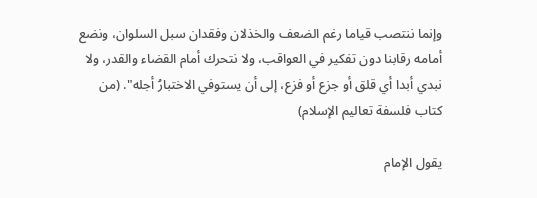وإنما ننتصب قياما رغم الضعف والخذلان وفقدان سبل السلوان، ونضع أمامه رقابنا دون تفكير في العواقب، ولا نتحرك أمام القضاء والقدر، ولا نبدي أبدا أي قلق أو جزع أو فزع، إلى أن يستوفي الاختبارُ أجله". (من كتاب فلسفة تعاليم الإسلام)

يقول الإمام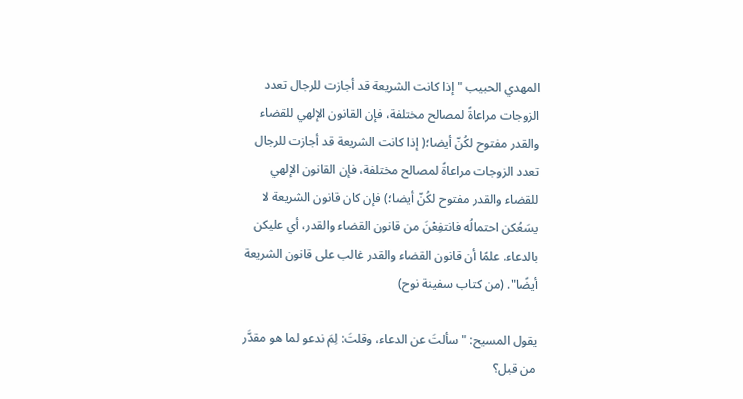المهدي الحبيب " إذا كانت الشريعة قد أجازت للرجال تعدد الزوجات مراعاةً لمصالح مختلفة، فإن القانون الإلهي للقضاء والقدر مفتوح لكُنّ أيضا؛( إذا كانت الشريعة قد أجازت للرجال تعدد الزوجات مراعاةً لمصالح مختلفة، فإن القانون الإلهي للقضاء والقدر مفتوح لكُنّ أيضا؛) فإن كان قانون الشريعة لا يسَعُكن احتمالُه فانتفِعْنَ من قانون القضاء والقدر، أي عليكن بالدعاء. علمًا أن قانون القضاء والقدر غالب على قانون الشريعة أيضًا". (من كتاب سفينة نوح)

يقول المسيح: "سألتَ عن الدعاء، وقلتَ: لِمَ ندعو لما هو مقدَّر من قبل؟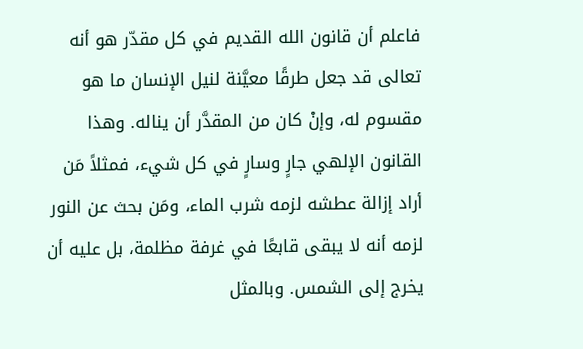فاعلم أن قانون الله القديم في كل مقدّر هو أنه تعالى قد جعل طرقًا معيَّنة لنيل الإنسان ما هو مقسوم له، وإنْ كان من المقدَّر أن يناله. وهذا القانون الإلهي جارٍ وسارٍ في كل شيء، فمثلاً مَن أراد إزالة عطشه لزمه شرب الماء، ومَن بحث عن النور لزمه أنه لا يبقى قابعًا في غرفة مظلمة، بل عليه أن يخرج إلى الشمس. وبالمثل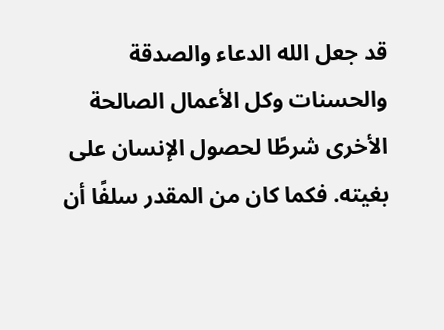قد جعل الله الدعاء والصدقة والحسنات وكل الأعمال الصالحة الأخرى شرطًا لحصول الإنسان على بغيته. فكما كان من المقدر سلفًا أن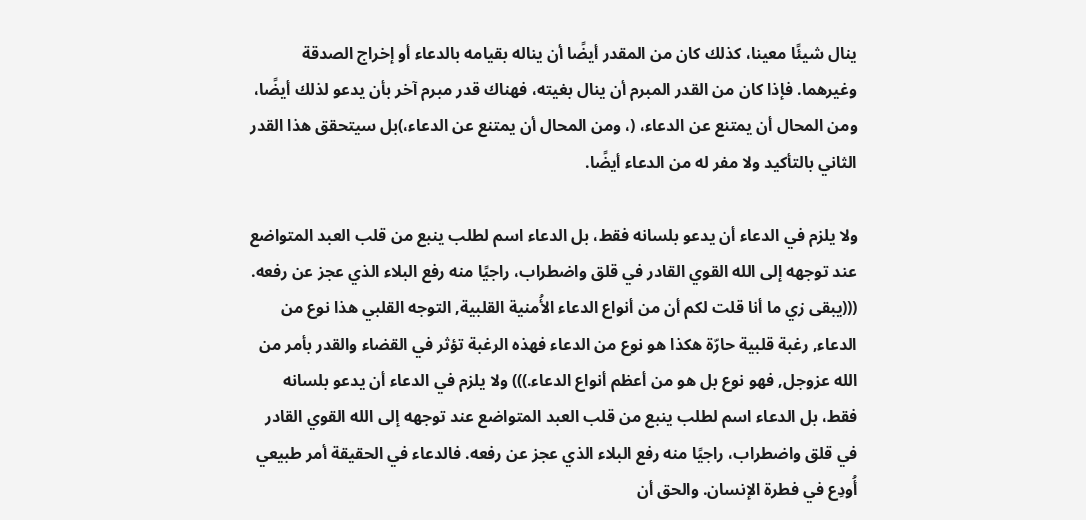ينال شيئًا معينا، كذلك كان من المقدر أيضًا أن يناله بقيامه بالدعاء أو إخراج الصدقة وغيرهما. فإذا كان من القدر المبرم أن ينال بغيته، فهناك قدر مبرم آخر بأن يدعو لذلك أيضًا، ومن المحال أن يمتنع عن الدعاء، (، ومن المحال أن يمتنع عن الدعاء،)بل سيتحقق هذا القدر الثاني بالتأكيد ولا مفر له من الدعاء أيضًا.

ولا يلزم في الدعاء أن يدعو بلسانه فقط، بل الدعاء اسم لطلب ينبع من قلب العبد المتواضع عند توجهه إلى الله القوي القادر في قلق واضطراب، راجيًا منه رفع البلاء الذي عجز عن رفعه. (((يبقى زي ما أنا قلت لكم أن من أنواع الدعاء الأُمنية القلبية, التوجه القلبي هذا نوع من الدعاء, رغبة قلبية حارّة هكذا هو نوع من الدعاء فهذه الرغبة تؤثر في القضاء والقدر بأمر من الله عزوجل, فهو نوع بل هو من أعظم أنواع الدعاء.))) ولا يلزم في الدعاء أن يدعو بلسانه فقط، بل الدعاء اسم لطلب ينبع من قلب العبد المتواضع عند توجهه إلى الله القوي القادر في قلق واضطراب، راجيًا منه رفع البلاء الذي عجز عن رفعه. فالدعاء في الحقيقة أمر طبيعي أُودِع في فطرة الإنسان. والحق أن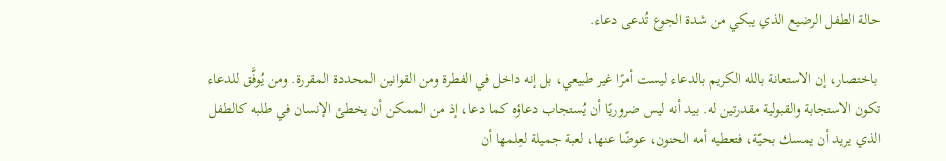حالة الطفل الرضيع الذي يبكي من شدة الجوع تُدعى دعاء.

 باختصار، إن الاستعانة بالله الكريم بالدعاء ليست أمرًا غير طبيعي، بل إنه داخل في الفطرة ومن القوانين المحددة المقررة. ومن يُوفَّق للدعاء تكون الاستجابة والقبولية مقدرتين له. بيد أنه ليس ضروريًا أن يُستجاب دعاؤه كما دعا، إذ من الممكن أن يخطئ الإنسان في طلبه كالطفل الذي يريد أن يمسك بحيّة، فتعطيه أمه الحنون، عوضًا عنها، لعبة جميلة لعِلمها أن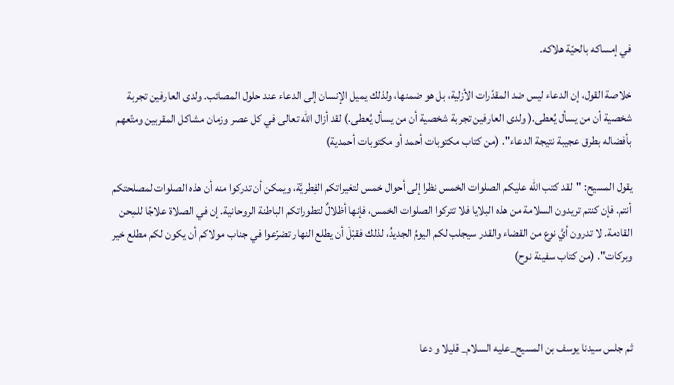في إمساكه بالحيّة هلاكه.

خلاصة القول، إن الدعاء ليس ضد المقدّرات الأزلية، بل هو ضمنها، ولذلك يميل الإنسان إلى الدعاء عند حلول المصائب. ولدى العارفين تجربة شخصية أن من يسأل يُعطى.( ولدى العارفين تجربة شخصية أن من يسأل يُعطى.) لقد أزال الله تعالى في كل عصر وزمان مشاكل المقربين ومتّعهم بأفضاله بطرق عجيبة نتيجة الدعاء". (من كتاب مكتوبات أحمد أو مكتوبات أحمدية)

يقول المسيح: "لقد كتب الله عليكم الصلوات الخمس نظرا إلى أحوال خمس لتغيراتكم الفِطريَّة، ويمكن أن تدركوا منه أن هذه الصلوات لمصلحتكم أنتم. فإن كنتم تريدون السلامة من هذه البلايا فلا تتركوا الصلوات الخمس، فإنها أظلالٌ لتطوراتكم الباطنة الروحانية. إن في الصلاة علاجًا للمِحن القادمة. لا تدرون أيَّ نوع من القضاء والقدر سيجلب لكم اليومُ الجديدُ، لذلك فقبْلَ أن يطلع النهار تضرّعوا في جناب مولاكم أن يكون لكم مطلع خير وبركات". (من كتاب سفينة نوح)



ثم جلس سيدنا يوسف بن المسيح_عليه السلام_ قليلا و دعا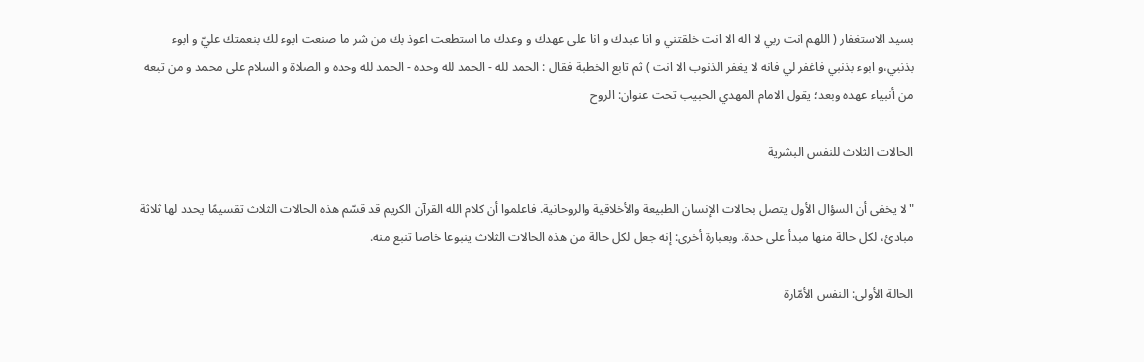بسيد الاستغفار ( اللهم انت ربي لا اله الا انت خلقتني و انا عبدك و انا على عهدك و وعدك ما استطعت اعوذ بك من شر ما صنعت ابوء لك بنعمتك عليّ و ابوء بذنبي،و ابوء بذنبي فاغفر لي فانه لا يغفر الذنوب الا انت ) ثم تابع الخطبة فقال : الحمد لله - الحمد لله وحده - الحمد لله وحده و الصلاة و السلام على محمد و من تبعه من أنبياء عهده وبعد؛ يقول الامام المهدي الحبيب تحت عنوان: الروح

الحالات الثلاث للنفس البشرية

"لا يخفى أن السؤال الأول يتصل بحالات الإنسان الطبيعة والأخلاقية والروحانية. فاعلموا أن كلام الله القرآن الكريم قد قسّم هذه الحالات الثلاث تقسيمًا يحدد لها ثلاثة مبادئ، لكل حالة منها مبدأ على حدة. وبعبارة أخرى: إنه جعل لكل حالة من هذه الحالات الثلاث ينبوعا خاصا تنبع منه.

الحالة الأولى: النفس الأمّارة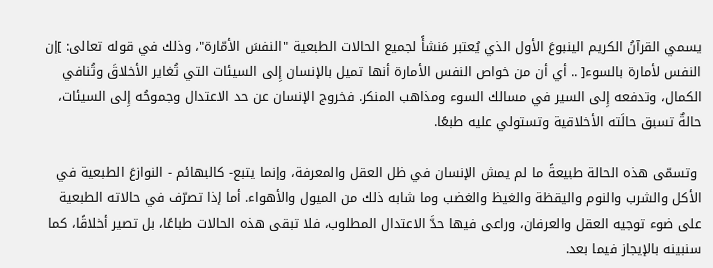يسمي القرآنُ الكريم الينبوعَ الأول الذي يُعتبر مَنشأً لجميع الحالات الطبعية "النفسَ الأمّارة"، وذلك في قوله تعالى: ]إن النفس لأمارة بالسوء[ .. أي أن من خواص النفس الأمارة أنها تميل بالإنسان إِلى السيئات التي تُغاير الأخلاقَ وتُنافي الكمال، وتدفعه إِلى السير في مسالك السوء ومذاهب المنكر. فخروج الإنسان عن حد الاعتدال وجموحُه إِلى السيئات، حالةٌ تسبق حالَته الأخلاقية وتستولي عليه طبعًا.

 وتسمّى هذه الحالة طبيعةً ما لم يمش الإنسان في ظل العقل والمعرفة، وإنما يتبع- كالبهائم - النوازعَ الطبعية في الأكل والشرب والنوم واليقظة والغيظ والغضب وما شابه ذلك من الميول والأهواء. أما إذا تصرّف في حالاته الطبعية على ضوء توجيه العقل والعرفان، وراعى فيها حدَّ الاعتدال المطلوب، فلا تبقى هذه الحالات طباعًا، بل تصير أخلاقًا، كما سنبينه بالإيجاز فيما بعد.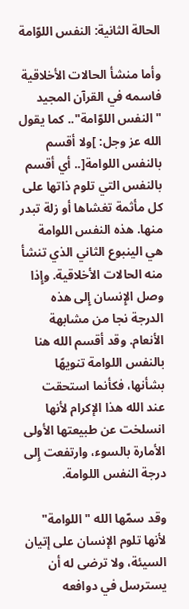الحالة الثانية: النفس اللوّامة

وأما منشأ الحالات الأخلاقية فاسمه في القرآن المجيد "النفس اللوّامة".. كما يقول الله عز وجل: ]ولا أقسم بالنفس اللوامة[.. أي أقسم بالنفس التي تلوم ذاتها على كل مأثمة تغشاها أو زلة تبدر منها. هذه النفس اللوامة هي الينبوع الثاني الذي تنشأ منه الحالات الأخلاقية. وإِذا وصل الإِنسان إِلى هذه الدرجة نجا من مشابهة الأنعام. وقد أقسم الله هنا بالنفس اللوامة تنويهًا بشأنها، فكأنما استحقت عند الله هذا الإكرام لأنها انسلخت عن طبيعتها الأولى الأمارة بالسوء، وارتفعت إِلى درجة النفس اللوامة.

وقد سمّها الله "اللوامة" لأنها تلوم الإنسان على إتيان السيئة، ولا ترضى له أن يسترسل في دوافعه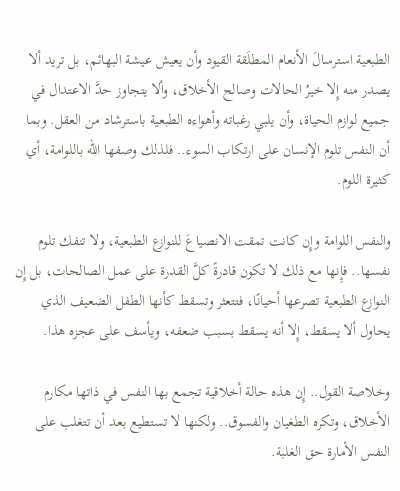الطبعية استرسالَ الأنعام المطلَقة القيود وأن يعيش عيشة البهائم، بل تريد ألا يصدر منه إِلا خيرُ الحالات وصالح الأخلاق، وألا يتجاوز حدَّ الاعتدال في جميع لوازم الحياة، وأن يلبي رغباته وأهواءه الطبعية باسترشاد من العقل. وبما أن النفس تلوم الإنسان على ارتكاب السوء.. فلذلك وصفها الله باللوامة، أي كثيرة اللوم.

والنفس اللوامة وإِن كانت تمقت الانصياعَ للنوازع الطبعية، ولا تنفك تلوم نفسها.. فإِنها مع ذلك لا تكون قادرةً كلَّ القدرة على عمل الصالحات، بل إِن النوازع الطبعية تصرعها أحيانًا، فتتعثر وتسقط كأنها الطفل الضعيف الذي يحاول ألا يسقط، إِلا أنه يسقط بسبب ضعفه، ويأسف على عجزه هذا.

وخلاصة القول.. إِن هذه حالة أخلاقية تجمع بها النفس في ذاتها مكارم الأخلاق، وتكره الطغيان والفسوق.. ولكنها لا تستطيع بعد أن تتغلب على النفس الأمارة حق الغلبة.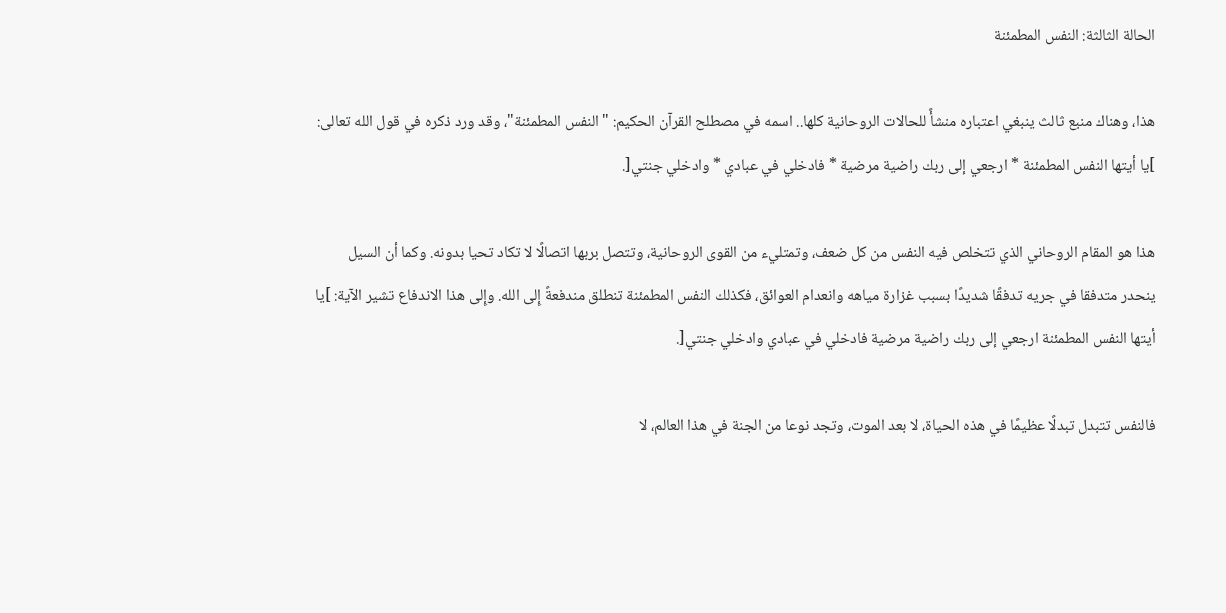الحالة الثالثة: النفس المطمئنة

هذا، وهناك منبع ثالث ينبغي اعتباره منشأً للحالات الروحانية كلها.. اسمه في مصطلح القرآن الحكيم: "النفس المطمئنة"، وقد ورد ذكره في قول الله تعالى: ]يا أيتها النفس المطمئنة * ارجعي إلى ربك راضية مرضية * فادخلي في عبادي * وادخلي جنتي[.

هذا هو المقام الروحاني الذي تتخلص فيه النفس من كل ضعف، وتمتليء من القوى الروحانية، وتتصل بربها اتصالًا لا تكاد تحيا بدونه. وكما أن السيل ينحدر متدفقا في جريه تدفقًا شديدًا بسبب غزارة مياهه وانعدام العوائق، فكذلك النفس المطمئنة تنطلق مندفعةً إِلى الله. وإِلى هذا الاندفاع تشير الآية: ]يا أيتها النفس المطمئنة ارجعي إلى ربك راضية مرضية فادخلي في عبادي وادخلي جنتي[.

فالنفس تتبدل تبدلًا عظيمًا في هذه الحياة، لا بعد الموت، وتجد نوعا من الجنة في هذا العالم، لا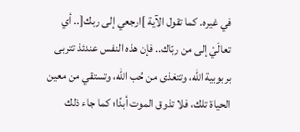في غيره. كما تقول الآية ]ارجعي إلى ربك[.. أي تعالَيْ إلى من ربّاك.. فإن هذه النفس عندئذ تتربى بربوبية الله، وتتغذى من حُب الله، وتستقي من معين الحياة تلك، فلا تذوق الموت أبدًا؛ كما جاء ذلك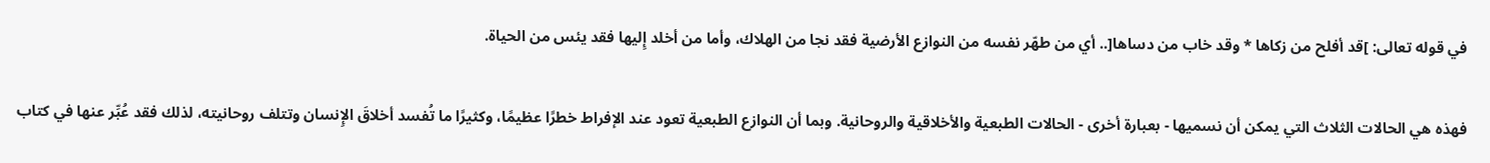في قوله تعالى: ]قد أفلح من زكاها * وقد خاب من دساها[.. أي من طهّر نفسه من النوازع الأرضية فقد نجا من الهلاك، وأما من أخلد إِليها فقد يئس من الحياة.

فهذه هي الحالات الثلاث التي يمكن أن نسميها - بعبارة أخرى - الحالات الطبعية والأخلاقية والروحانية. وبما أن النوازع الطبعية تعود عند الإفراط خطرًا عظيمًا، وكثيرًا ما تُفسد أخلاقَ الإِنسان وتتلف روحانيته، لذلك فقد عُبِّر عنها في كتاب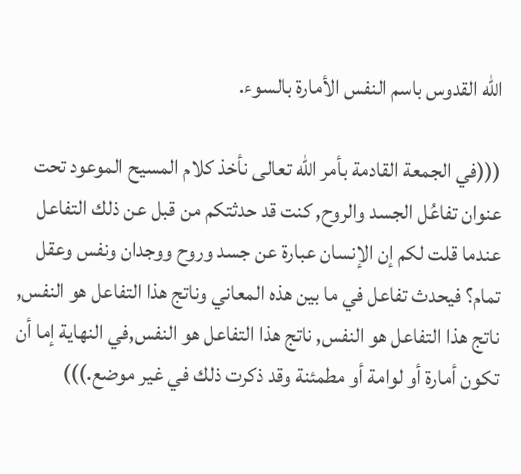الله القدوس باسم النفس الأمارة بالسوء.

(((في الجمعة القادمة بأمر الله تعالى نأخذ كلام المسيح الموعود تحت عنوان تفاعُل الجسد والروح, كنت قد حدثتكم من قبل عن ذلك التفاعل عندما قلت لكم إن الإنسان عبارة عن جسد وروح ووجدان ونفس وعقل تمام؟ فيحدث تفاعل في ما بين هذه المعاني وناتج هذا التفاعل هو النفس, ناتج هذا التفاعل هو النفس, ناتج هذا التفاعل هو النفس,في النهاية إما أن تكون أمارة أو لوامة أو مطمئنة وقد ذكرت ذلك في غير موضع.)))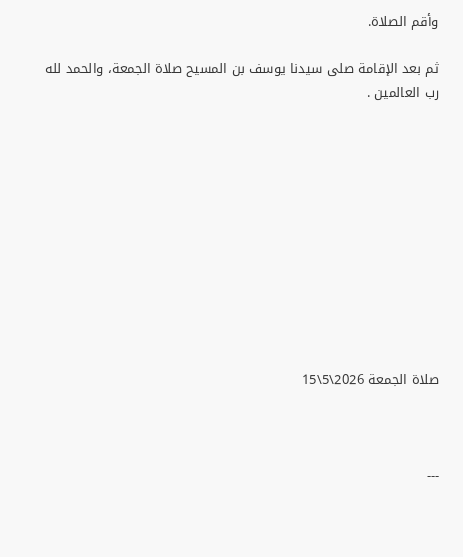وأقم الصلاة.

ثم بعد الإقامة صلى سيدنا يوسف بن المسيح صلاة الجمعة، والحمد لله رب العالمين .











صلاة الجمعة 2026\5\15



---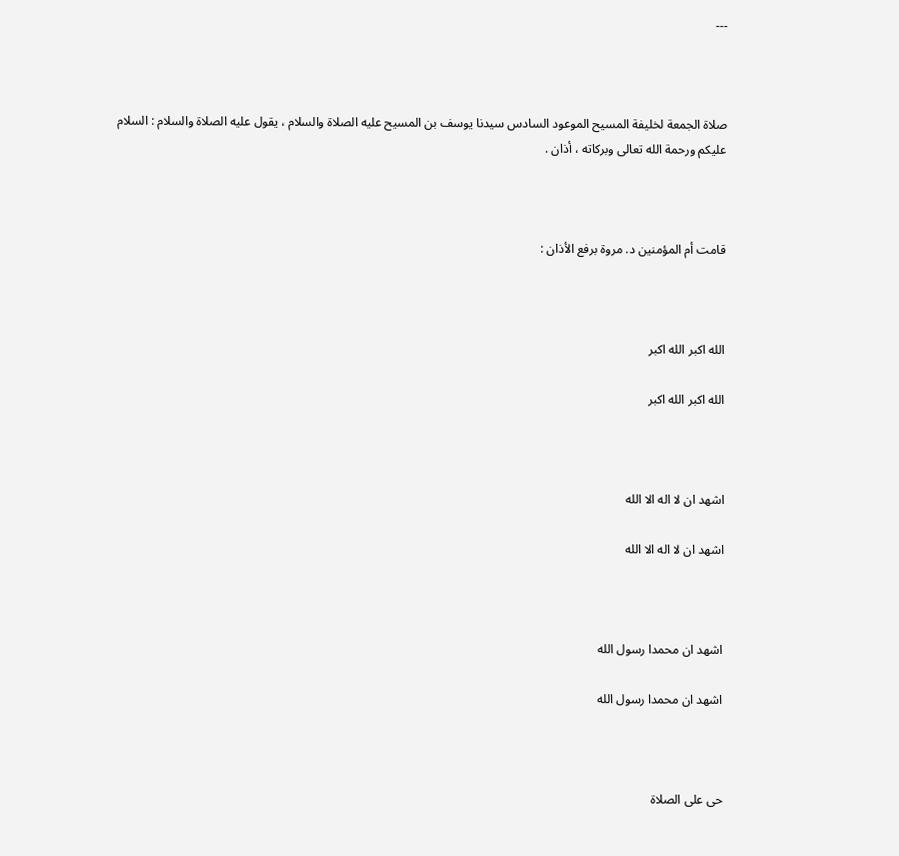---



صلاة الجمعة لخليفة المسيح الموعود السادس سيدنا يوسف بن المسيح عليه الصلاة والسلام ، يقول عليه الصلاة والسلام : السلام عليكم ورحمة الله تعالى وبركاته ، أذان .



قامت أم المؤمنين د. مروة برفع الأذان :



الله اكبر الله اكبر

الله اكبر الله اكبر



اشهد ان لا اله الا الله

اشهد ان لا اله الا الله



اشهد ان محمدا رسول الله

اشهد ان محمدا رسول الله



حى على الصلاة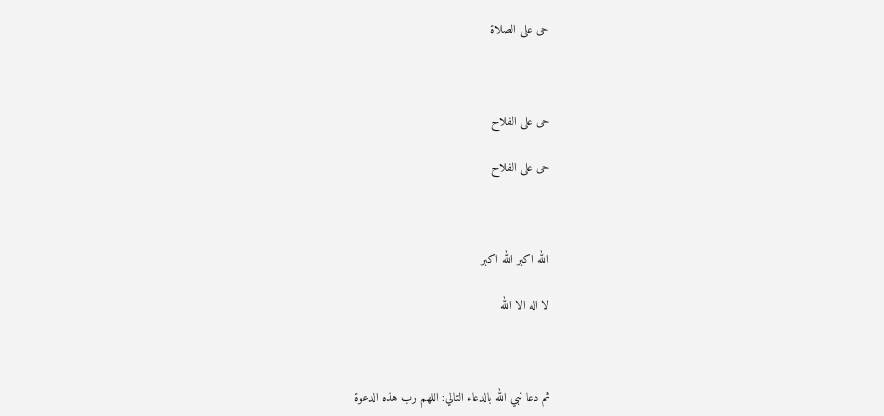حى على الصلاة



حى على الفلاح

حى على الفلاح



الله اكبر الله اكبر

لا اله الا الله



ثم دعا نبي الله بالدعاء التالي: اللهم رب هذه الدعوة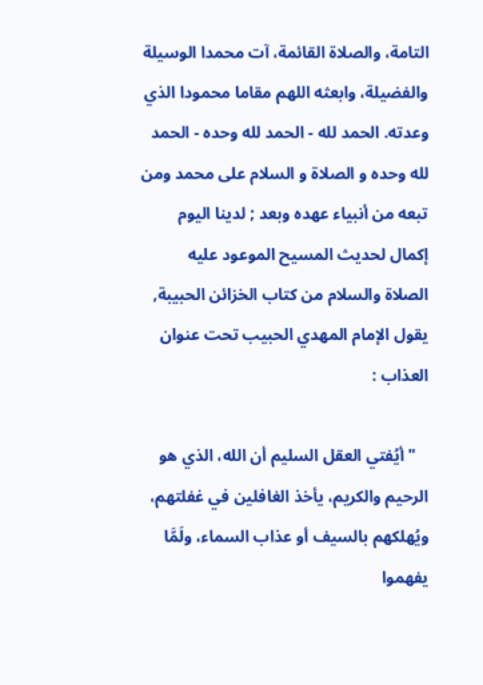التامة، والصلاة القائمة، آت محمدا الوسيلة والفضيلة، وابعثه اللهم مقاما محمودا الذي وعدته. الحمد لله - الحمد لله وحده - الحمد لله وحده و الصلاة و السلام على محمد ومن تبعه من أنبياء عهده وبعد ; لدينا اليوم إكمال لحديث المسيح الموعود عليه الصلاة والسلام من كتاب الخزائن الحبيبة, يقول الإمام المهدي الحبيب تحت عنوان العذاب :

   "أيُفتي العقل السليم أن الله، الذي هو الرحيم والكريم، يأخذ الغافلين في غفلتهم، ويُهلكهم بالسيف أو عذاب السماء، ولَمَّا يفهموا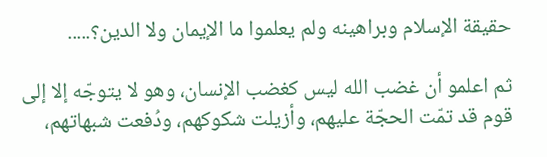حقيقة الإسلام وبراهينه ولم يعلموا ما الإيمان ولا الدين؟.....

ثم اعلمو أن غضب الله ليس كغضب الإنسان، وهو لا يتوجّه إلا إلى قوم قد تمّت الحجّة عليهم، وأزيلت شكوكهم، ودُفعت شبهاتهم،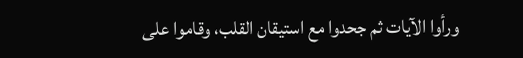ورأوا الآيات ثم جحدوا مع استيقان القلب، وقاموا على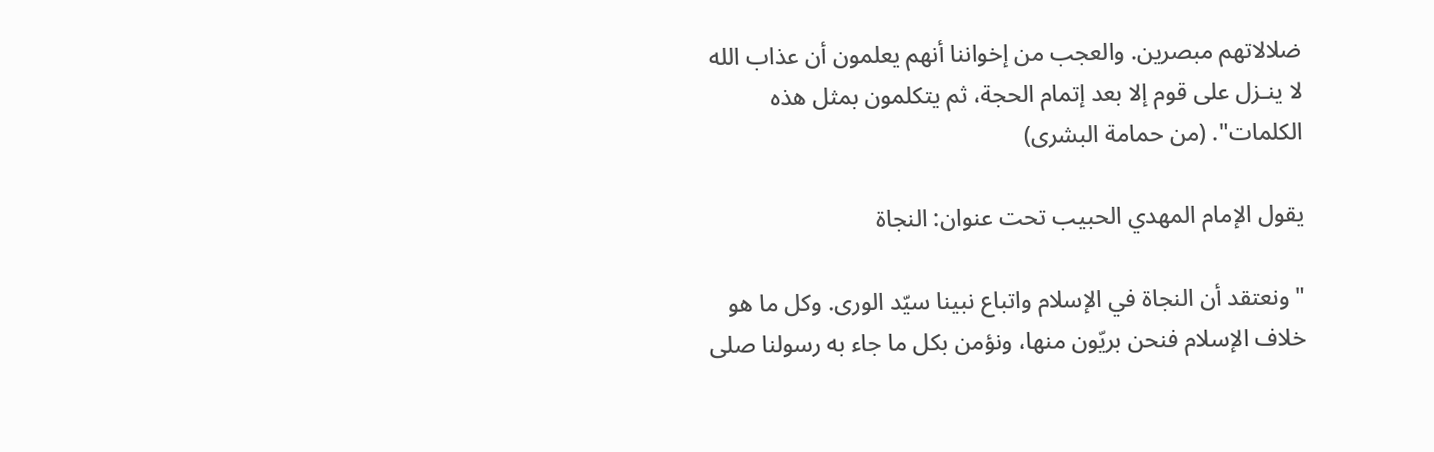ضلالاتهم مبصرين. والعجب من إخواننا أنهم يعلمون أن عذاب الله لا ينـزل على قوم إلا بعد إتمام الحجة، ثم يتكلمون بمثل هذه الكلمات". (من حمامة البشرى)

يقول الإمام المهدي الحبيب تحت عنوان: النجاة

"ونعتقد أن النجاة في الإسلام واتباع نبينا سيّد الورى. وكل ما هو خلاف الإسلام فنحن بريّون منها، ونؤمن بكل ما جاء به رسولنا صلى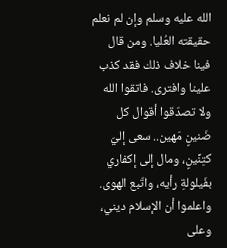الله عليه وسلم وإن لم نعلم حقيقته العُليا. ومن قال فينا خلاف ذلك فقد كذب علينا وافترى. فاتقوا الله ولا تصدّقوا أقوال كل ضَنينٍ مَهين.. سعى إليّ كتِنِّينٍ، ومال إلى إكفاري بفَيلولةِ رأيه، واتّبع الهوى. واعلموا أن الإسلام ديني، وعلى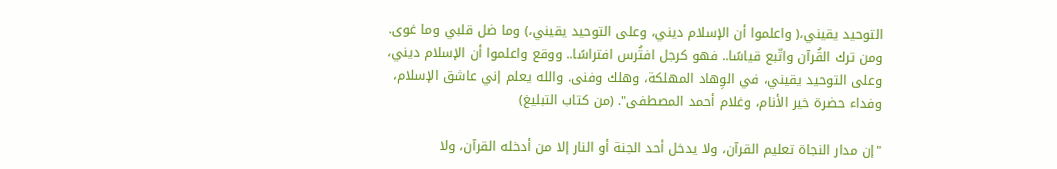التوحيد يقيني،( واعلموا أن الإسلام ديني، وعلى التوحيد يقيني،) وما ضل قلبي وما غوى. ومن ترك القُرآن واتّبع قياسًا.. فهو كرجل افتُرس افتراسًا.. ووقع واعلموا أن الإسلام ديني، وعلى التوحيد يقيني، في الوِهاد المهلكة، وهلك وفنى. والله يعلم إني عاشق الإسلام، وفداء حضرة خير الأنام، وغلام أحمد المصطفى". (من كتاب التبليغ)

"إن مدار النجاة تعليم القرآن، ولا يدخل أحد الجنة أو النار إلا من أدخله القرآن، ولا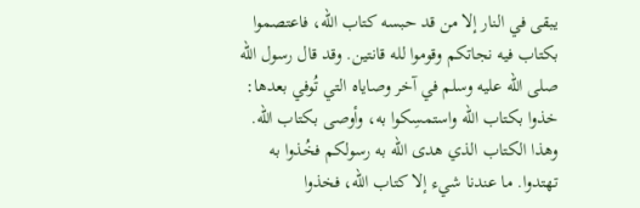يبقى في النار إلا من قد حبسه كتاب الله، فاعتصموا بكتاب فيه نجاتكم وقوموا لله قانتين. وقد قال رسول الله صلى الله عليه وسلم في آخر وصاياه التي تُوفي بعدها: خذوا بكتاب الله واستمسِكوا به، وأوصى بكتاب الله. وهذا الكتاب الذي هدى الله به رسولكم فخُذوا به تهتدوا. ما عندنا شيء إلا كتاب الله، فخذوا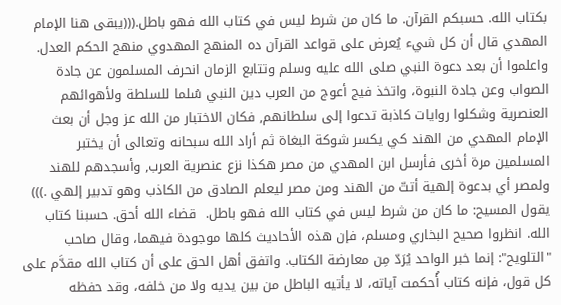بكتاب الله. حسبكم القرآن. ما كان من شرط ليس في كتاب الله فهو باطل.(((يبقى هنا الإمام المهدي قال أن كل شيء يُعرض على قواعد القرآن ده المنهج المهدوي منهج الحكم العدل. واعلموا أن بعد دعوة النبي صلى الله عليه وسلم وتتابع الزمان انحرف المسلمون عن جادة الصواب وعن جادة النبوة، واتخذ فيج أعوج من العرب دين النبي سُلما للسلطة ولأهوائهم العنصرية وشكلوا روايات كاذبة تدعوا إلى سلطانهم, فكان الاختبار من الله عز وجل أن بعث الإمام المهدي من الهند كي يكسر شوكة البغاة ثم أراد الله سبحانه وتعالى أن يختبر المسلمين مرة أخرى فأرسل ابن المهدي من مصر هكذا نزع عنصرية العرب, وأسجدهم للهند ولمصر أي بدعوة إلهية أتتّ من الهند ومن مصر ليعلم الصادق من الكاذب وهو تدبير إلهي .))) يقول المسيح: ما كان من شرط ليس في كتاب الله فهو باطل.  قضاء الله أحق. حسبنا كتاب الله. انظروا صحيح البخاري ومسلم، فإن هذه الأحاديث كلها موجودة فيهما، وقال صاحب "التلويح": إنما خبر الواحد يُرَدّ مِن معارضة الكتاب. واتفق أهل الحق على أن كتاب الله مقدَّم على كل قول، فإنه كتاب أُحكمت آياته، لا يأتيه الباطل من بين يديه ولا من خلفه، وقد حفظه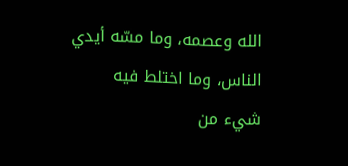الله وعصمه، وما مسّه أيدي الناس، وما اختلط فيه شيء من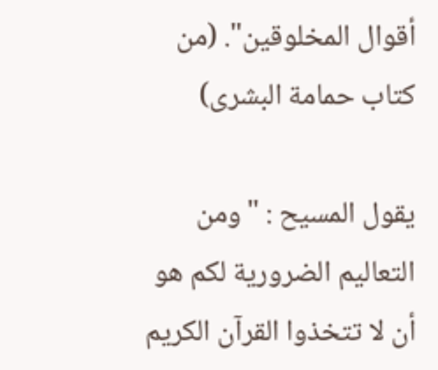أقوال المخلوقين". (من كتاب حمامة البشرى)

يقول المسيح : "ومن التعاليم الضرورية لكم هو أن لا تتخذوا القرآن الكريم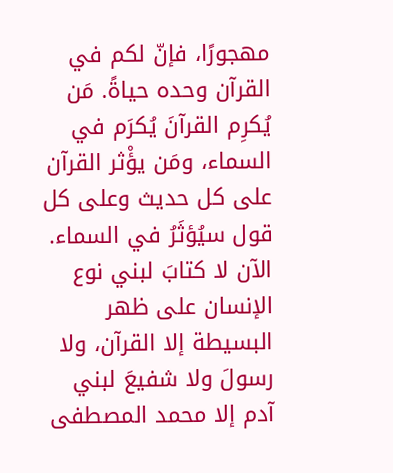مهجورًا، فإنّ لكم في القرآن وحده حياةً. مَن يُكرِم القرآنَ يُكرَم في السماء، ومَن يؤْثر القرآن على كل حديث وعلى كل قول سيُؤثَرُ في السماء. الآن لا كتابَ لبني نوع الإنسان على ظهر البسيطة إلا القرآن، ولا رسولَ ولا شفيعَ لبني آدم إلا محمد المصطفى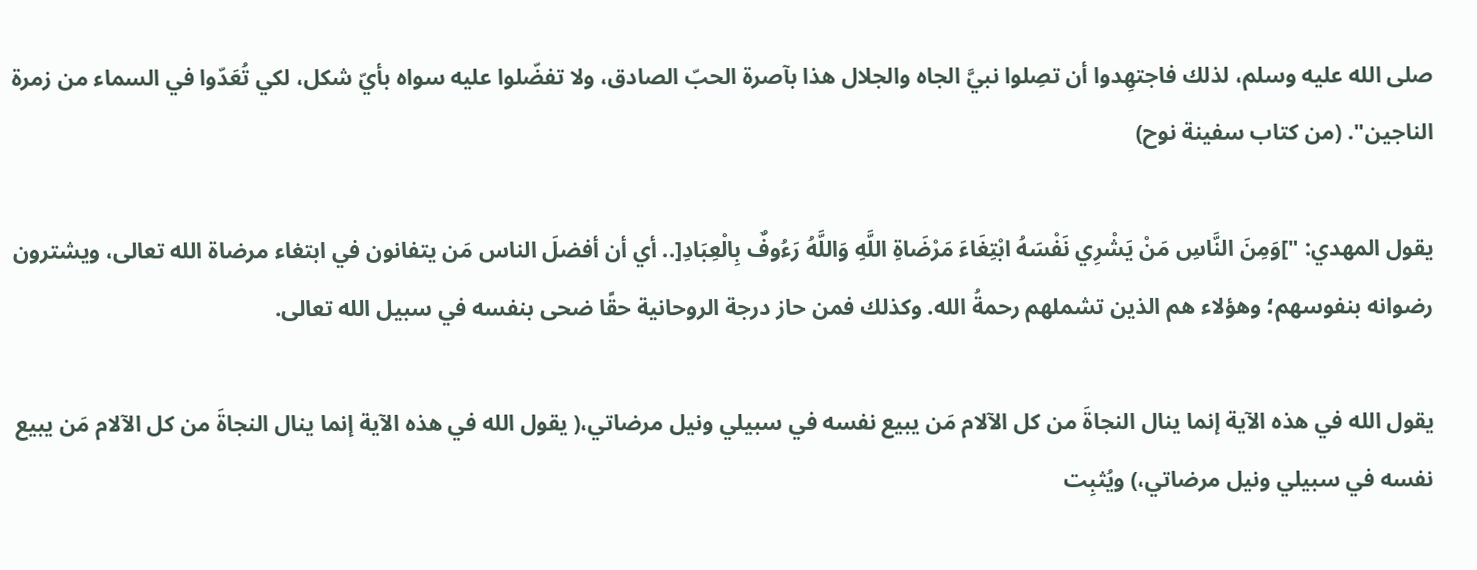صلى الله عليه وسلم، لذلك فاجتهِدوا أن تصِلوا نبيَّ الجاه والجلال هذا بآصرة الحبّ الصادق، ولا تفضّلوا عليه سواه بأيّ شكل، لكي تُعَدّوا في السماء من زمرة الناجين". (من كتاب سفينة نوح)

يقول المهدي: "]وَمِنَ النَّاسِ مَنْ يَشْرِي نَفْسَهُ ابْتِغَاءَ مَرْضَاةِ اللَّهِ وَاللَّهُ رَءُوفٌ بِالْعِبَادِ[.. أي أن أفضلَ الناس مَن يتفانون في ابتغاء مرضاة الله تعالى، ويشترون رضوانه بنفوسهم؛ وهؤلاء هم الذين تشملهم رحمةُ الله. وكذلك فمن حاز درجة الروحانية حقًا ضحى بنفسه في سبيل الله تعالى.

يقول الله في هذه الآية إنما ينال النجاةَ من كل الآلام مَن يبيع نفسه في سبيلي ونيل مرضاتي،( يقول الله في هذه الآية إنما ينال النجاةَ من كل الآلام مَن يبيع نفسه في سبيلي ونيل مرضاتي،) ويُثبِت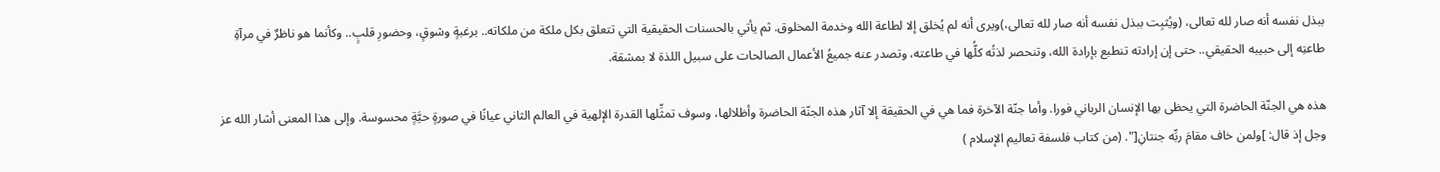ببذل نفسه أنه صار لله تعالى، (ويُثبِت ببذل نفسه أنه صار لله تعالى،)ويرى أنه لم يُخلق إلا لطاعة الله وخدمة المخلوق. ثم يأتي بالحسنات الحقيقية التي تتعلق بكل ملكة من ملكاته.. برغبةٍ وشوقٍ، وحضورِ قلبٍ.. وكأنما هو ناظرٌ في مرآةِ طاعتِه إلى حبيبه الحقيقي.. حتى إن إرادته تنطبع بإرادة الله، وتنحصر لذتُه كلُّها في طاعته، وتصدر عنه جميعُ الأعمال الصالحات على سبيل اللذة لا بمشقة.

هذه هي الجنّة الحاضرة التي يحظى بها الإنسان الرباني فورا. وأما جنّة الآخرة فما هي في الحقيقة إلا آثار هذه الجنّة الحاضرة وأظلالها، وسوف تمثِّلها القدرة الإلهية في العالم الثاني عيانًا في صورةٍ حيَّةٍ محسوسة. وإلى هذا المعنى أشار الله عز وجل إذ قال: ]ولمن خاف مقامَ ربِّه جنتانِ[". (من كتاب فلسفة تعاليم الإسلام )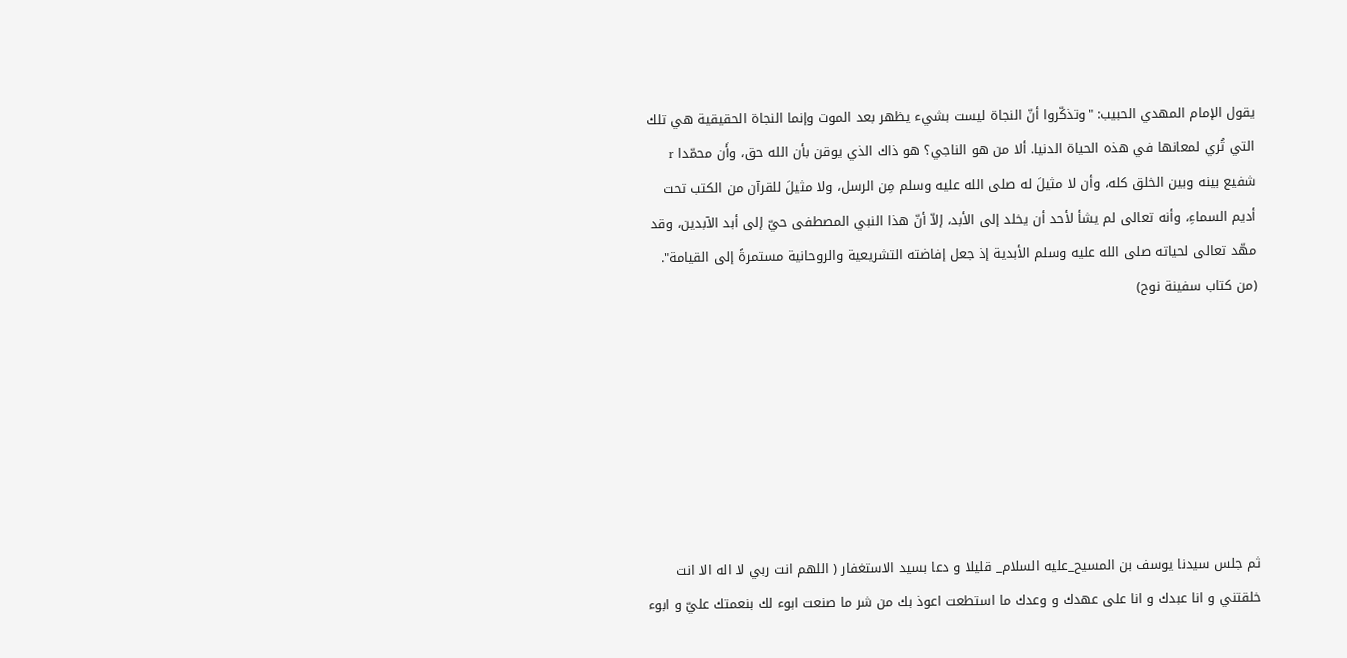يقول الإمام المهدي الحبيب: "وتذكّروا أنّ النجاة ليست بشيء يظهر بعد الموت وإنما النجاة الحقيقية هي تلك التي تُري لمعانها في هذه الحياة الدنيا. ألا من هو الناجي؟ هو ذاك الذي يوقن بأن الله حق، وأَن محمّدا r شفيع بينه وبين الخلق كله، وأن لا مثيلَ له صلى الله عليه وسلم مِن الرسل، ولا مثيلَ للقرآن من الكتب تحت أديم السماءِ، وأنه تعالى لم يشأ لأحد أن يخلد إلى الأبد، إلاّ أنّ هذا النبي المصطفى حيّ إلى أبد الآبدين، وقد مهّد تعالى لحياته صلى الله عليه وسلم الأبدية إذ جعل إفاضته التشريعية والروحانية مستمرةً إلى القيامة". (من كتاب سفينة نوح)







ثم جلس سيدنا يوسف بن المسيح_عليه السلام_ قليلا و دعا بسيد الاستغفار ( اللهم انت ربي لا اله الا انت خلقتني و انا عبدك و انا على عهدك و وعدك ما استطعت اعوذ بك من شر ما صنعت ابوء لك بنعمتك عليّ و ابوء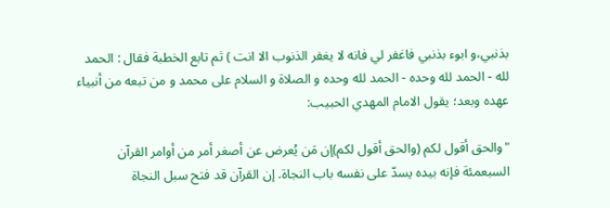بذنبي،و ابوء بذنبي فاغفر لي فانه لا يغفر الذنوب الا انت ) ثم تابع الخطبة فقال : الحمد لله - الحمد لله وحده - الحمد لله وحده و الصلاة و السلام على محمد و من تبعه من أنبياء عهده وبعد؛ يقول الامام المهدي الحبيب:

"والحق أقول لكم (والحق أقول لكم)إن مَن يُعرض عن أصغر أمر من أوامر القرآن السبعمئة فإنه بيده يسدّ على نفسه باب النجاة. إن القرآن قد فتح سبل النجاة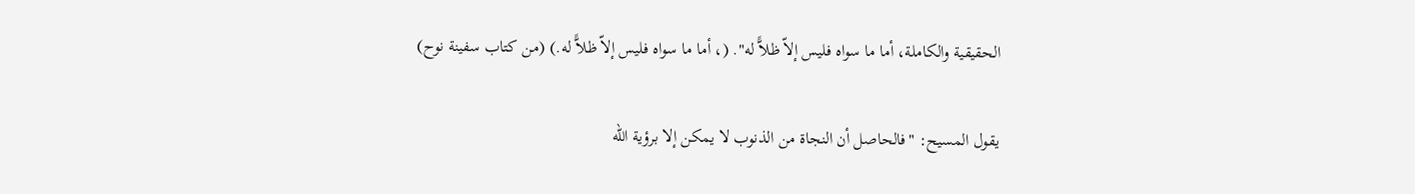الحقيقية والكاملة، أما ما سواه فليس إلاّ ظلاًّ له". (، أما ما سواه فليس إلاّ ظلاًّ له.) (من كتاب سفينة نوح)

يقول المسيح: "فالحاصل أن النجاة من الذنوب لا يمكن إلا برؤية الله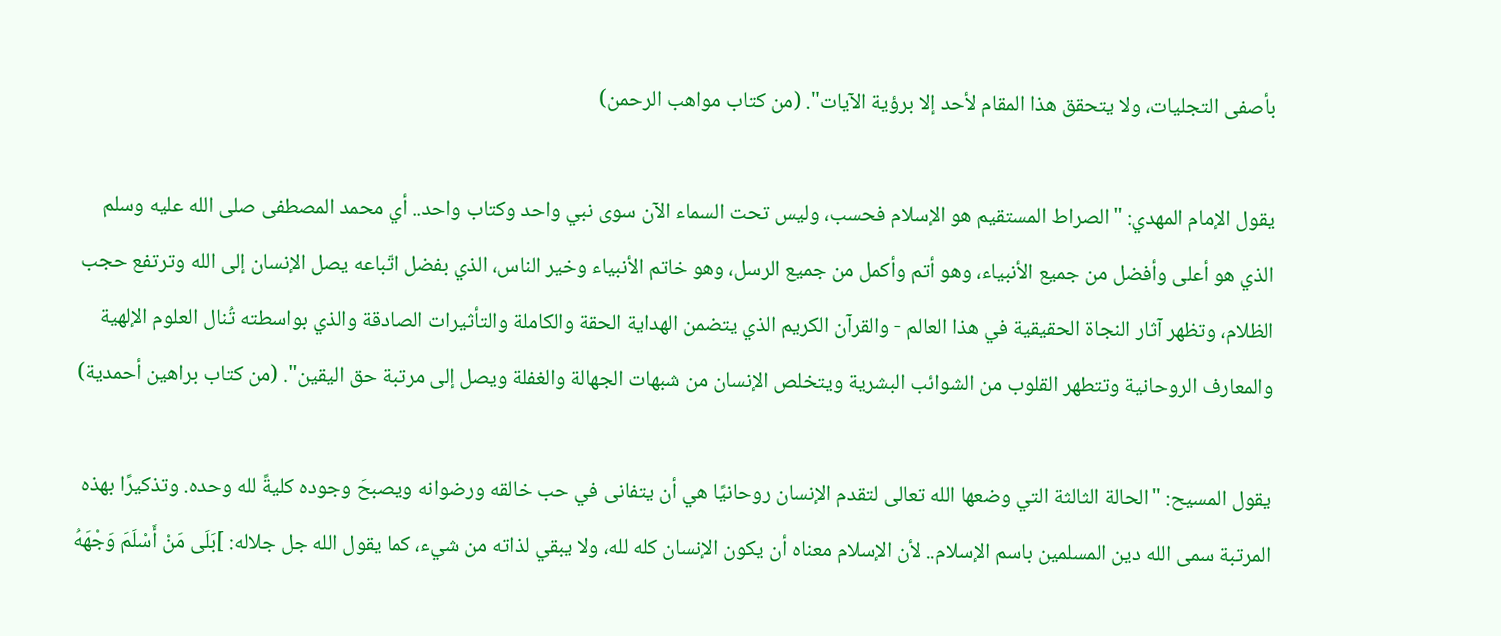بأصفى التجليات، ولا يتحقق هذا المقام لأحد إلا برؤية الآيات". (من كتاب مواهب الرحمن)

يقول الإمام المهدي: "الصراط المستقيم هو الإسلام فحسب، وليس تحت السماء الآن سوى نبي واحد وكتاب واحد.. أي محمد المصطفى صلى الله عليه وسلم الذي هو أعلى وأفضل من جميع الأنبياء، وهو أتم وأكمل من جميع الرسل، وهو خاتم الأنبياء وخير الناس، الذي بفضل اتّباعه يصل الإنسان إلى الله وترتفع حجب الظلام، وتظهر آثار النجاة الحقيقية في هذا العالم - والقرآن الكريم الذي يتضمن الهداية الحقة والكاملة والتأثيرات الصادقة والذي بواسطته تُنال العلوم الإلهية والمعارف الروحانية وتتطهر القلوب من الشوائب البشرية ويتخلص الإنسان من شبهات الجهالة والغفلة ويصل إلى مرتبة حق اليقين". (من كتاب براهين أحمدية)

يقول المسيح: "الحالة الثالثة التي وضعها الله تعالى لتقدم الإنسان روحانيًا هي أن يتفانى في حب خالقه ورضوانه ويصبحَ وجوده كليةً لله وحده. وتذكيرًا بهذه المرتبة سمى الله دين المسلمين باسم الإسلام.. لأن الإسلام معناه أن يكون الإنسان كله لله، ولا يبقي لذاته من شيء، كما يقول الله جل جلاله: ]بَلَى مَنْ أَسْلَمَ وَجْهَهُ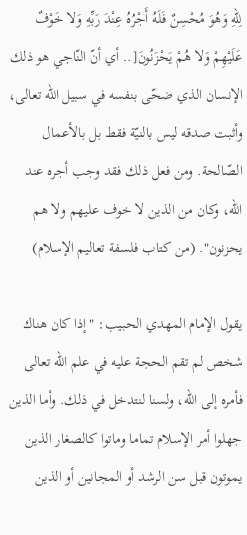لِلّهِ وَهُوَ مُحْسِنٌ فَلَهُ أَجْرُهُ عِنْدَ رَبِّهِ وَلا خَوْفٌ عَلَيْهِمْ وَلا هُمْ يَحْزَنُونَ[.. أي أنّ النّاجي هو ذلك الإنسان الذي ضحّى بنفسه في سبيل الله تعالى، وأثبت صدقه ليس بالنيّة فقط بل بالأعمال الصّالحة. ومن فعل ذلك فقد وجب أجره عند الله، وكان من الذين لا خوف عليهم ولا هم يحزنون". (من كتاب فلسفة تعاليم الإسلام)

يقول الإمام المهدي الحبيب: "إذا كان هناك شخص لم تقم الحجة عليه في علم الله تعالى فأمره إلى الله، ولسنا لنتدخل في ذلك. وأما الذين جهلوا أمر الإسلام تماما وماتوا كالصغار الذين يموتون قبل سن الرشد أو المجانين أو الذين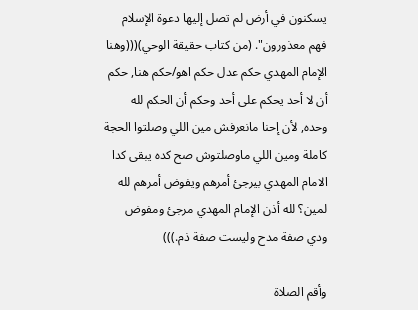يسكنون في أرض لم تصل إليها دعوة الإسلام فهم معذورون". (من كتاب حقيقة الوحي)(((وهنا الإمام المهدي حكم عدل حكم اهو/حكم هنا, حكم أن لا أحد يحكم على أحد وحكم أن الحكم لله وحده, لأن إحنا مانعرفش مين اللي وصلتوا الحجة كاملة ومين اللي ماوصلتوش صح كده يبقى كدا الامام المهدي بيرجئ أمرهم ويفوض أمرهم لله لمين؟ لله أذن الإمام المهدي مرجئ ومفوض ودي صفة مدح وليست صفة ذم.)))

وأقم الصلاة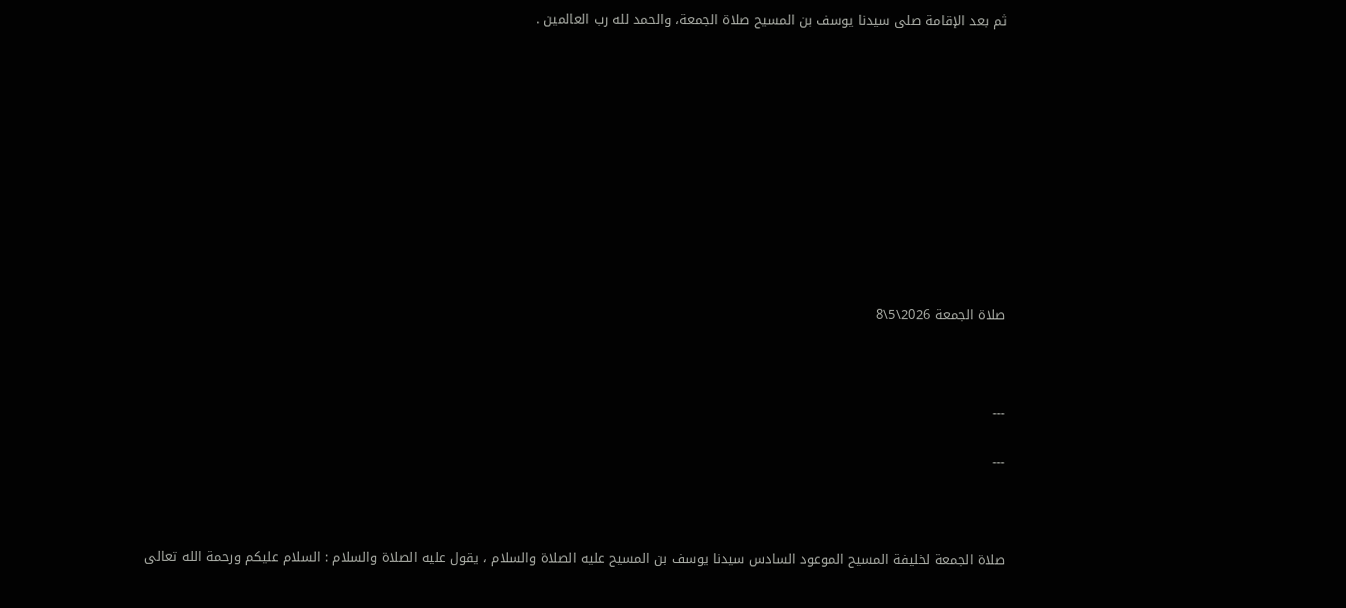ثم بعد الإقامة صلى سيدنا يوسف بن المسيح صلاة الجمعة، والحمد لله رب العالمين .











صلاة الجمعة 2026\5\8



---

---



صلاة الجمعة لخليفة المسيح الموعود السادس سيدنا يوسف بن المسيح عليه الصلاة والسلام ، يقول عليه الصلاة والسلام : السلام عليكم ورحمة الله تعالى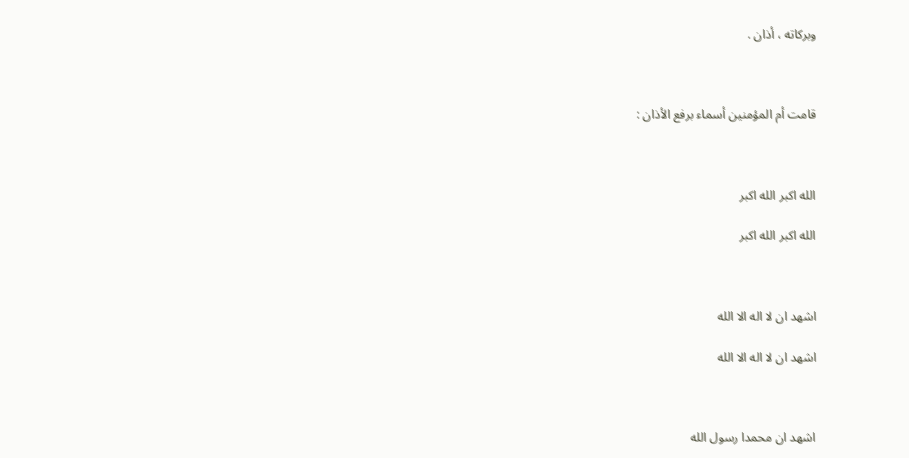وبركاته ، أذان .



قامت أم المؤمنين أسماء برفع الأذان :



الله اكبر الله اكبر

الله اكبر الله اكبر



اشهد ان لا اله الا الله

اشهد ان لا اله الا الله



اشهد ان محمدا رسول الله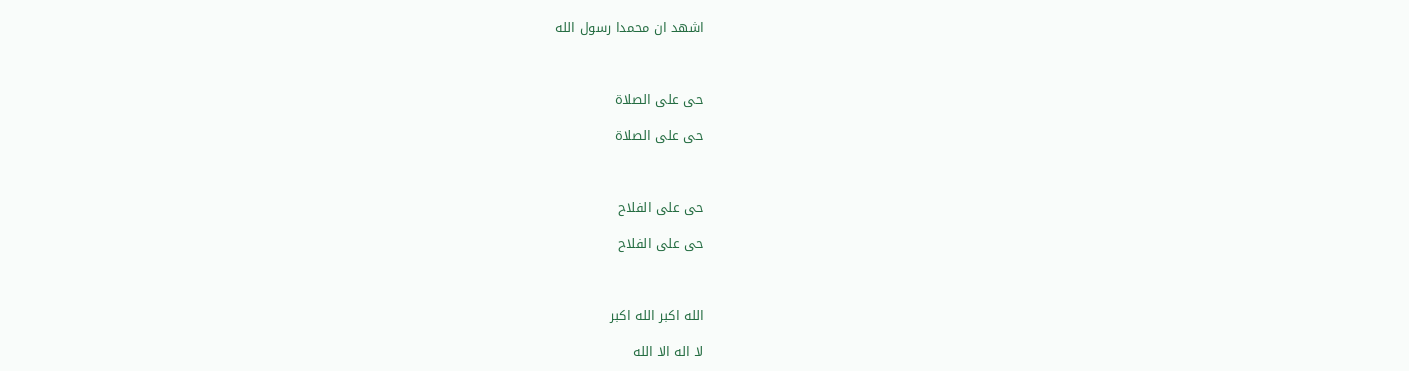اشهد ان محمدا رسول الله



حى على الصلاة

حى على الصلاة



حى على الفلاح

حى على الفلاح



الله اكبر الله اكبر

لا اله الا الله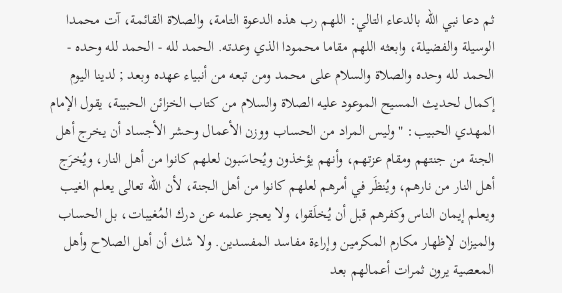ثم دعا نبي الله بالدعاء التالي: اللهم رب هذه الدعوة التامة، والصلاة القائمة، آت محمدا الوسيلة والفضيلة، وابعثه اللهم مقاما محمودا الذي وعدته. الحمد لله - الحمد لله وحده - الحمد لله وحده والصلاة والسلام على محمد ومن تبعه من أنبياء عهده وبعد ; لدينا اليوم إكمال لحديث المسيح الموعود عليه الصلاة والسلام من كتاب الخزائن الحبيبة، يقول الإمام المهدي الحبيب: "وليس المراد من الحساب ووزن الأعمال وحشر الأجساد أن يخرج أهل الجنة من جنتهم ومقام عزتهم، وأنهم يؤخذون ويُحاسَبون لعلهم كانوا من أهل النار، ويُخرَج أهل النار من نارهم، ويُنظَر في أمرهم لعلهم كانوا من أهل الجنة، لأن الله تعالى يعلم الغيب ويعلم إيمان الناس وكفرهم قبل أن يُخلَقوا، ولا يعجز علمه عن درك المُغيبات، بل الحساب والميزان لإظهار مكارم المكرمين وإراءة مفاسد المفسدين. ولا شك أن أهل الصلاح وأهل المعصية يرون ثمرات أعمالهم بعد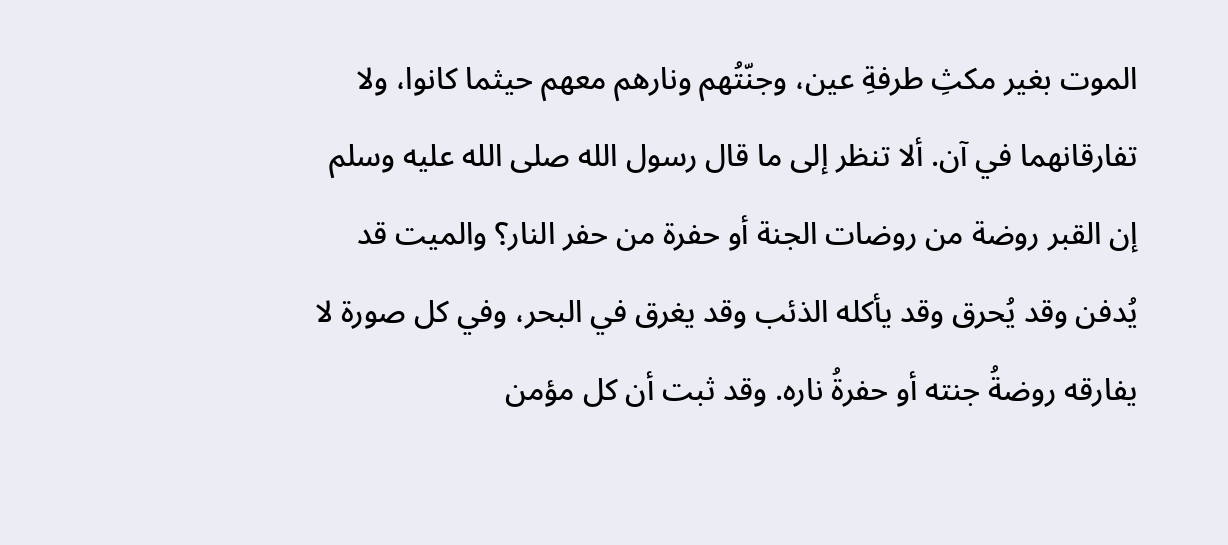الموت بغير مكثِ طرفةِ عين، وجنّتُهم ونارهم معهم حيثما كانوا، ولا تفارقانهما في آن. ألا تنظر إلى ما قال رسول الله صلى الله عليه وسلم إن القبر روضة من روضات الجنة أو حفرة من حفر النار؟ والميت قد يُدفن وقد يُحرق وقد يأكله الذئب وقد يغرق في البحر، وفي كل صورة لا يفارقه روضةُ جنته أو حفرةُ ناره. وقد ثبت أن كل مؤمن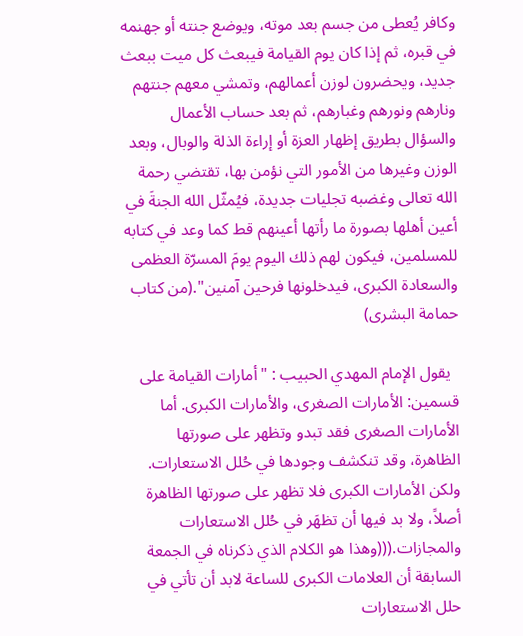وكافر يُعطى من جسم بعد موته، ويوضع جنته أو جهنمه في قبره، ثم إذا كان يوم القيامة فيبعث كل ميت ببعث جديد، ويحضرون لوزن أعمالهم، وتمشي معهم جنتهم ونارهم ونورهم وغبارهم، ثم بعد حساب الأعمال والسؤال بطريق إظهار العزة أو إراءة الذلة والوبال، وبعد الوزن وغيرها من الأمور التي نؤمن بها، تقتضي رحمة الله تعالى وغضبه تجليات جديدة، فيُمثّل الله الجنةَ في أعين أهلها بصورة ما رأتها أعينهم قط كما وعد في كتابه للمسلمين، فيكون لهم ذلك اليوم يومَ المسرّة العظمى والسعادة الكبرى، فيدخلونها فرحين آمنين".(من كتاب حمامة البشرى)

  يقول الإمام المهدي الحبيب : "أمارات القيامة على قسمين: الأمارات الصغرى، والأمارات الكبرى. أما الأمارات الصغرى فقد تبدو وتظهر على صورتها الظاهرة، وقد تنكشف وجودها في حُلل الاستعارات. ولكن الأمارات الكبرى فلا تظهر على صورتها الظاهرة أصلاً، ولا بد فيها أن تظهَر في حُلل الاستعارات والمجازات.(((وهذا هو الكلام الذي ذكرناه في الجمعة السابقة أن العلامات الكبرى للساعة لابد أن تأتي في حلل الاستعارات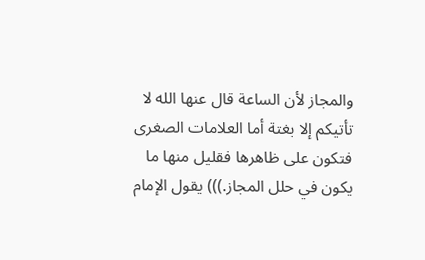والمجاز لأن الساعة قال عنها الله لا تأتيكم إلا بغتة أما العلامات الصغرى فتكون على ظاهرها فقليل منها ما يكون في حلل المجاز.))) يقول الإمام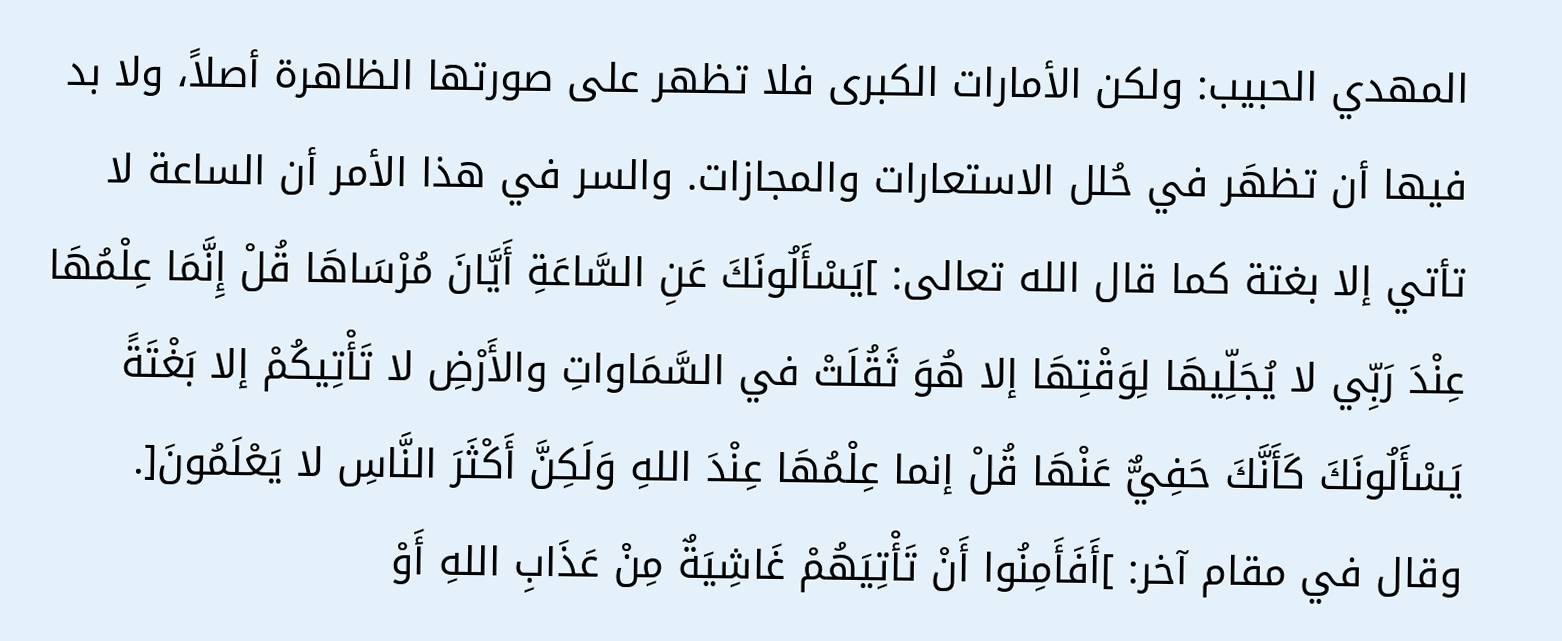المهدي الحبيب: ولكن الأمارات الكبرى فلا تظهر على صورتها الظاهرة أصلاً، ولا بد فيها أن تظهَر في حُلل الاستعارات والمجازات. والسر في هذا الأمر أن الساعة لا تأتي إلا بغتة كما قال الله تعالى: ]يَسْأَلُونَكَ عَنِ السَّاعَةِ أَيَّانَ مُرْسَاهَا قُلْ إِنَّمَا عِلْمُهَا عِنْدَ رَبِّي لا يُجَلِّيهَا لِوَقْتِهَا إلا هُوَ ثَقُلَتْ في السَّمَاواتِ والأَرْضِ لا تَأْتِيكُمْ إلا بَغْتَةً يَسْأَلُونَكَ كَأَنَّكَ حَفِيٌّ عَنْهَا قُلْ إنما عِلْمُهَا عِنْدَ اللهِ وَلَكِنَّ أَكْثَرَ النَّاسِ لا يَعْلَمُونَ[. وقال في مقام آخر: ]أَفَأَمِنُوا أَنْ تَأْتِيَهُمْ غَاشِيَةٌ مِنْ عَذَابِ اللهِ أَوْ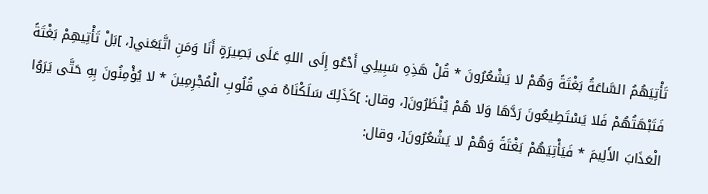تَأْتِيَهُمُ السَّاعَةُ بَغْتَةً وَهُمْ لا يَشْعُرُونَ * قُلْ هَذِهِ سَبِيلِي أَدْعُو إِلَى اللهِ عَلَى بَصِيرَةٍ أَنَا وَمَنِ اتَّبَعَني[، ]بَلْ تَأْتِيهِمْ بَغْتَةً فَتَبْهَتُهُمْ فَلا يَسْتَطِيعُونَ رَدَّهَا وَلا هُمْ يُنْظَرُونَ[، وقال: ]كَذَلِكَ سَلَكْنَاهُ في قُلُوبِ الْمُجْرِمِينَ * لا يُؤْمِنُونَ بِهِ حَتَّى يَرَوُا الْعَذَابَ الأَلِيمَ * فَيَأْتِيَهُمْ بَغْتَةً وَهُمْ لا يَشْعُرُونَ[، وقال: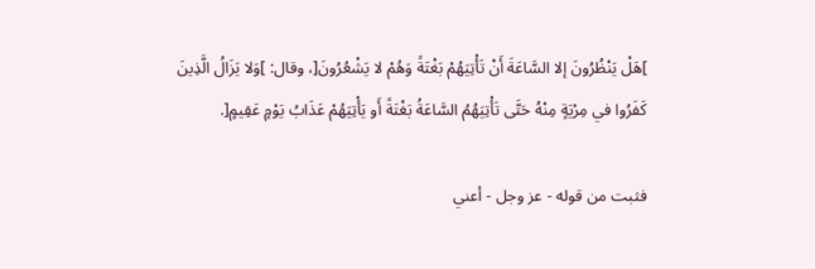]هَلْ يَنْظُرُونَ إلا السَّاعَةَ أَنْ تَأْتِيَهُمْ بَغْتَةً وَهُمْ لا يَشْعُرُونَ[، وقال: ]وَلا يَزَالُ الَّذِينَ كَفَرُوا في مِرْيَةٍ مِنْهُ حَتَّى تَأْتِيَهُمُ السَّاعَةُ بَغْتَةً أَو يَأْتِيَهُمْ عَذَابُ يَوْمٍ عَقِيمٍ[.

فثبت من قوله - عز وجل - أعني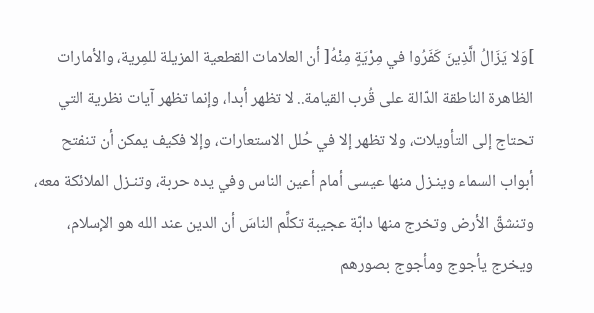]وَلا يَزَالُ الَّذِينَ كَفَرُوا في مِرْيَةٍ مِنْهُ[ أن العلامات القطعية المزيلة للمِرية، والأمارات الظاهرة الناطقة الدّالة على قُرب القيامة.. لا تظهر أبدا، وإنما تظهر آيات نظرية التي تحتاج إلى التأويلات، ولا تظهر إلا في حُلل الاستعارات، وإلا فكيف يمكن أن تنفتح أبواب السماء وينـزل منها عيسى أمام أعين الناس وفي يده حربة، وتنـزل الملائكة معه، وتنشقّ الأرض وتخرج منها دابّة عجيبة تكلِّم الناسَ أن الدين عند الله هو الإسلام، ويخرج يأجوج ومأجوج بصورهم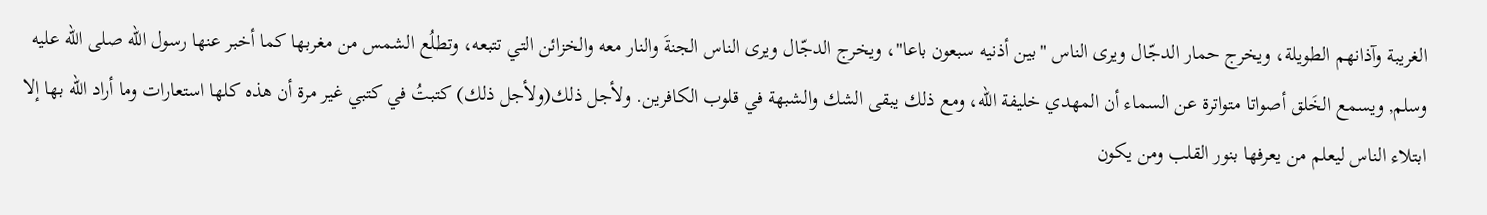الغريبة وآذانهم الطويلة، ويخرج حمار الدجّال ويرى الناس "بين أذنيه سبعون باعا"، ويخرج الدجّال ويرى الناس الجنةَ والنار معه والخزائن التي تتبعه، وتطلُع الشمس من مغربها كما أخبر عنها رسول الله صلى الله عليه وسلم, ويسمع الخَلق أصواتا متواترة عن السماء أن المهدي خليفة الله، ومع ذلك يبقى الشك والشبهة في قلوب الكافرين. ولأجل ذلك(ولأجل ذلك) كتبتُ في كتبي غير مرة أن هذه كلها استعارات وما أراد الله بها إلا ابتلاء الناس ليعلم من يعرفها بنور القلب ومن يكون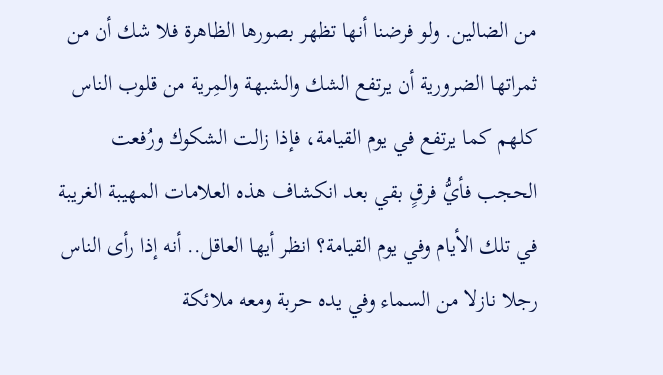من الضالين. ولو فرضنا أنها تظهر بصورها الظاهرة فلا شك أن من ثمراتها الضرورية أن يرتفع الشك والشبهة والمِرية من قلوب الناس كلهم كما يرتفع في يوم القيامة، فإذا زالت الشكوك ورُفعت الحجب فأيُّ فرقٍ بقي بعد انكشاف هذه العلامات المهيبة الغريبة في تلك الأيام وفي يوم القيامة؟ انظر أيها العاقل.. أنه إذا رأى الناس رجلا نازلا من السماء وفي يده حربة ومعه ملائكة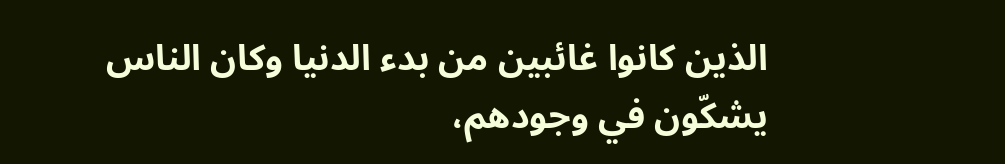الذين كانوا غائبين من بدء الدنيا وكان الناس يشكّون في وجودهم،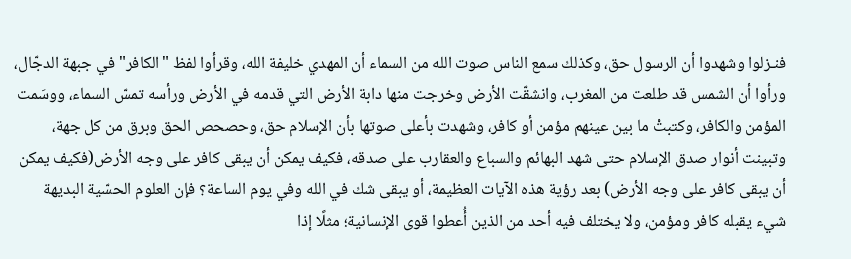فنـزلوا وشهدوا أن الرسول حق، وكذلك سمع الناس صوت الله من السماء أن المهدي خليفة الله، وقرأوا لفظ "الكافر" في جبهة الدجّال، ورأوا أن الشمس قد طلعت من المغرب، وانشقّت الأرض وخرجت منها دابة الأرض التي قدمه في الأرض ورأسه تمسّ السماء، ووسَمت المؤمن والكافر، وكتبتْ ما بين عينهم مؤمن أو كافر، وشهدت بأعلى صوتها بأن الإسلام حق، وحصحص الحق وبرق من كل جهة، وتبينت أنوار صدق الإسلام حتى شهد البهائم والسباع والعقارب على صدقه، فكيف يمكن أن يبقى كافر على وجه الأرض(فكيف يمكن أن يبقى كافر على وجه الأرض) بعد رؤية هذه الآيات العظيمة، أو يبقى شك في الله وفي يوم الساعة؟ فإن العلوم الحسّية البديهة شيء يقبله كافر ومؤمن، ولا يختلف فيه أحد من الذين أُعطوا قوى الإنسانية؛ مثلًا إذا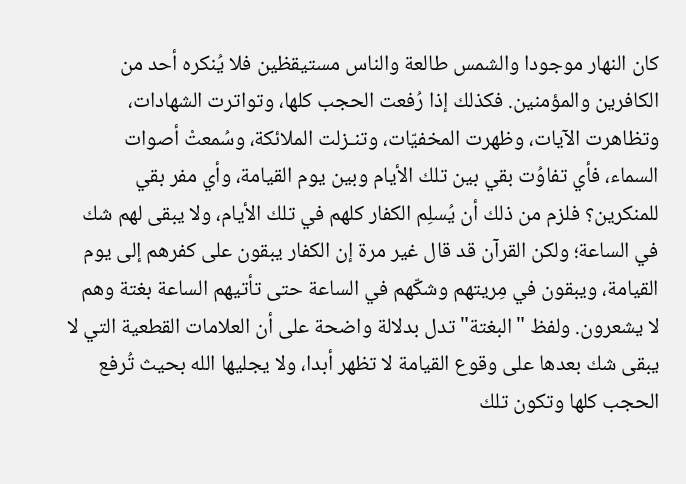كان النهار موجودا والشمس طالعة والناس مستيقظين فلا يُنكره أحد من الكافرين والمؤمنين. فكذلك إذا رُفعت الحجب كلها، وتواترت الشهادات، وتظاهرت الآيات، وظهرت المخفيّات، وتنـزلت الملائكة، وسُمعتْ أصوات السماء، فأي تفاوُت بقي بين تلك الأيام وبين يوم القيامة، وأي مفر بقي للمنكرين؟ فلزم من ذلك أن يُسلِم الكفار كلهم في تلك الأيام، ولا يبقى لهم شك في الساعة؛ ولكن القرآن قد قال غير مرة إن الكفار يبقون على كفرهم إلى يوم القيامة، ويبقون في مِريتهم وشكّهم في الساعة حتى تأتيهم الساعة بغتة وهم لا يشعرون. ولفظ "البغتة" تدل بدلالة واضحة على أن العلامات القطعية التي لا يبقى شك بعدها على وقوع القيامة لا تظهر أبدا، ولا يجليها الله بحيث تُرفع الحجب كلها وتكون تلك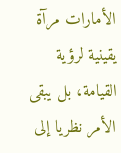الأمارات مرآة يقينية لرؤية القيامة، بل يبقى الأمر نظريا إلى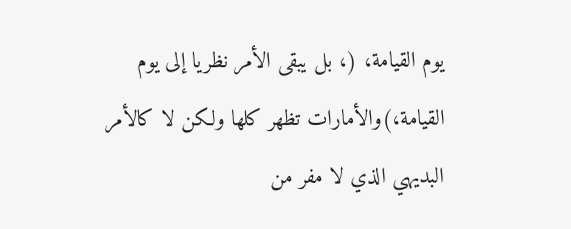يوم القيامة، (، بل يبقى الأمر نظريا إلى يوم القيامة،)والأمارات تظهر كلها ولكن لا كالأمر البديهي الذي لا مفر من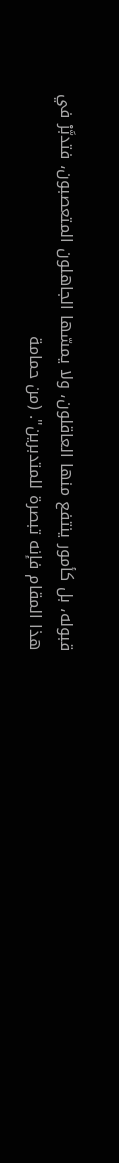قبوله، بل كأمور ينتفع منها العاقلون، ولا يمسّها الجاهلون المتعصبون، فتدبَّرْ في هذا المقام فإنه تبصرة للمتدبرين". (من حمامة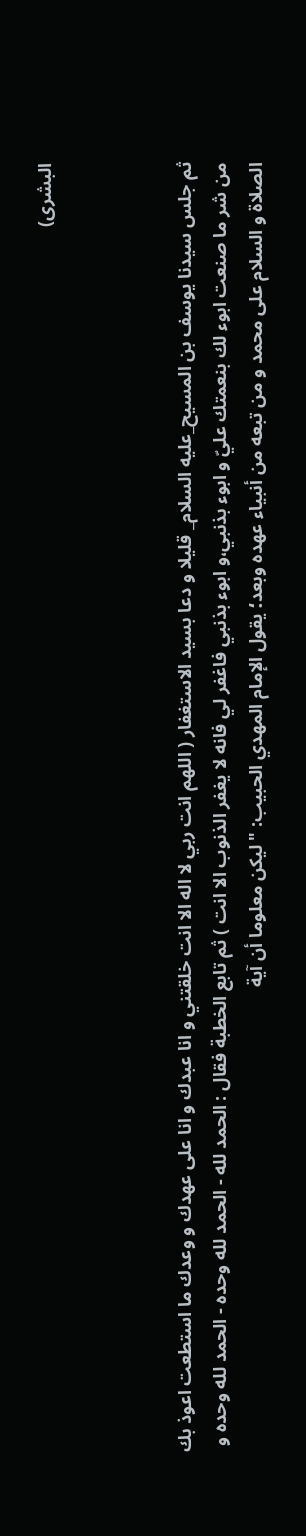البشرى)



ثم جلس سيدنا يوسف بن المسيح_عليه السلام_ قليلا و دعا بسيد الاستغفار ( اللهم انت ربي لا اله الا انت خلقتني و انا عبدك و انا على عهدك و وعدك ما استطعت اعوذ بك من شر ما صنعت ابوء لك بنعمتك عليّ و ابوء بذنبي،و ابوء بذنبي فاغفر لي فانه لا يغفر الذنوب الا انت ) ثم تابع الخطبة فقال : الحمد لله - الحمد لله وحده - الحمد لله وحده و الصلاة و السلام على محمد و من تبعه من أنبياء عهده وبعد؛ يقول الإمام المهدي الحبيب: "ليكن معلوما أن آية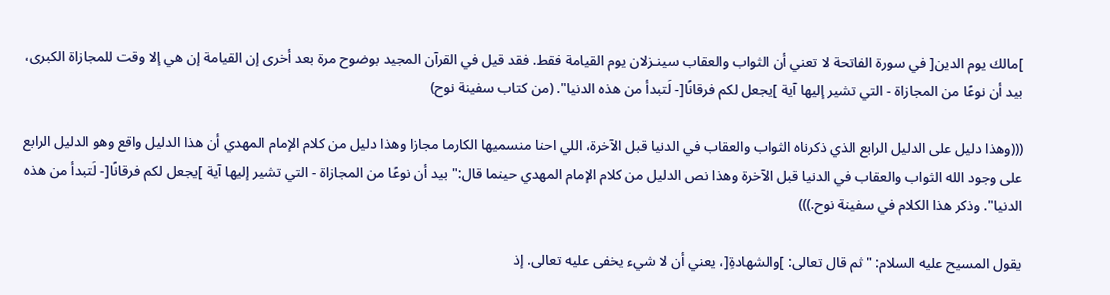]مالك يوم الدين[ في سورة الفاتحة لا تعني أن الثواب والعقاب سينـزلان يوم القيامة فقط. فقد قيل في القرآن المجيد بوضوح مرة بعد أخرى إن القيامة إن هي إلا وقت للمجازاة الكبرى، بيد أن نوعًا من المجازاة - التي تشير إليها آية ]يجعل لكم فرقانًا[- لَتبدأ من هذه الدنيا". (من كتاب سفينة نوح)

(((وهذا دليل على الدليل الرابع الذي ذكرناه الثواب والعقاب في الدنيا قبل الآخرة، اللي احنا منسميها الكارما مجازا وهذا دليل من كلام الإمام المهدي أن هذا الدليل واقع وهو الدليل الرابع على وجود الله الثواب والعقاب في الدنيا قبل الآخرة وهذا نص الدليل من كلام الإمام المهدي حينما قال:" بيد أن نوعًا من المجازاة - التي تشير إليها آية ]يجعل لكم فرقانًا[- لَتبدأ من هذه الدنيا". وذكر هذا الكلام في سفينة نوح.)))

يقول المسيح عليه السلام: "ثم قال تعالى: ]والشهادةِ[، يعني أن لا شيء يخفى عليه تعالى. إذ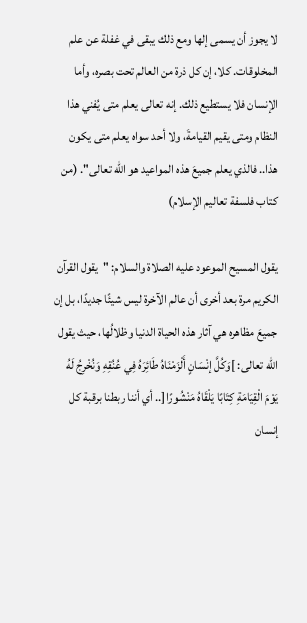لا يجوز أن يسمى إلها ومع ذلك يبقى في غفلة عن علم المخلوقات. كلا، إن كل ذرة من العالم تحت بصره، وأما الإنسان فلا يستطيع ذلك. إنه تعالى يعلم متى يُفني هذا النظام ومتى يقيم القيامةَ، ولا أحد سواه يعلم متى يكون هذا.. فالذي يعلم جميعَ هذه المواعيد هو الله تعالى". (من كتاب فلسفة تعاليم الإسلام)

يقول المسيح الموعود عليه الصلاة والسلام: "يقول القرآن الكريم مرة بعد أخرى أن عالم الآخرة ليس شيئًا جديدًا، بل إن جميعَ مظاهره هي آثار هذه الحياة الدنيا وظلالُها، حيث يقول الله تعالى: ]وَكُلَّ إنْسَانٍ أَلْزَمْنَاهُ طَائِرَهُ فِي عُنُقِهِ وَنُخْرِجُ لَهُ يَوْمَ الْقِيَامَةِ كِتَابًا يَلْقَاهُ مَنْشُورًا[.. أي أننا ربطنا برقبة كل إنسان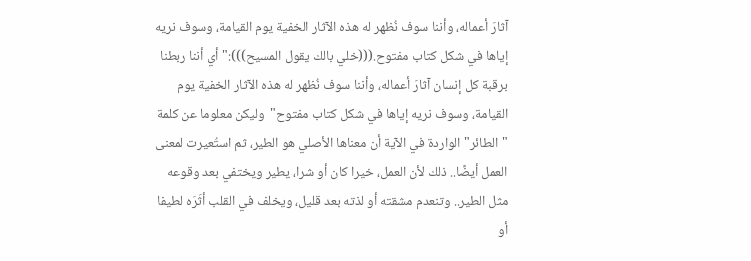آثارَ أعماله، وأننا سوف نُظهر له هذه الآثار الخفية يوم القيامة، وسوف نريه إياها في شكل كتاب مفتوح.(((خلي بالك يقول المسيح))):" أي أننا ربطنا برقبة كل إنسان آثارَ أعماله، وأننا سوف نُظهر له هذه الآثار الخفية يوم القيامة، وسوف نريه إياها في شكل كتاب مفتوح"  وليكن معلوما عن كلمة "الطائر" الواردة في الآية أن معناها الأصلي هو الطير، ثم استُعيرت لمعنى العمل أيضًا.. ذلك لأن العمل، خيرا كان أو شرا، يطير ويختفي بعد وقوعه مثل الطير.. وتنعدم مشقته أو لذته بعد قليل، ويخلف في القلب أثَرَه لطيفا أو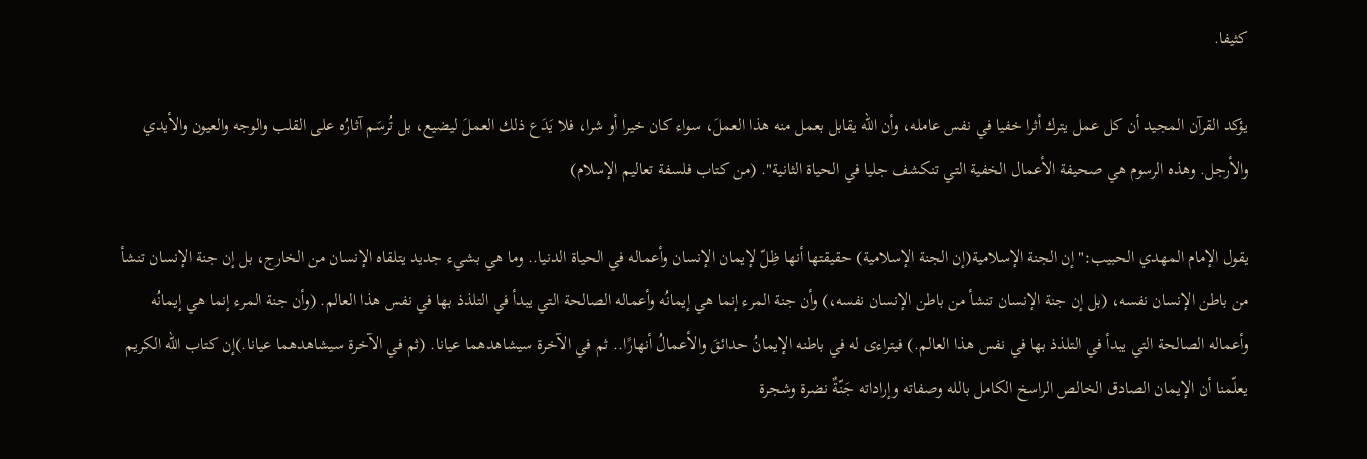كثيفا.

يؤكد القرآن المجيد أن كل عمل يترك أثرا خفيا في نفس عامله، وأن الله يقابل بعمل منه هذا العملَ، سواء كان خيرا أو شرا، فلا يَدَع ذلك العملَ ليضيع، بل تُرسَم آثارُه على القلب والوجه والعيون والأيدي والأرجل. وهذه الرسوم هي صحيفة الأعمال الخفية التي تنكشف جليا في الحياة الثانية". (من كتاب فلسفة تعاليم الإسلام)

يقول الإمام المهدي الحبيب:" إن الجنة الإسلامية(إن الجنة الإسلامية) حقيقتها أنها ظِلّ لإيمان الإنسان وأعماله في الحياة الدنيا.. وما هي بشيء جديد يتلقاه الإنسان من الخارج، بل إن جنة الإنسان تنشأ من باطن الإنسان نفسه، (بل إن جنة الإنسان تنشأ من باطن الإنسان نفسه،) وأن جنة المرء إنما هي إيمانُه وأعماله الصالحة التي يبدأ في التلذذ بها في نفس هذا العالم. (وأن جنة المرء إنما هي إيمانُه وأعماله الصالحة التي يبدأ في التلذذ بها في نفس هذا العالم.) فيتراءى له في باطنه الإيمانُ حدائقَ والأعمالُ أنهارًا.. ثم في الآخرة سيشاهدهما عيانا. (ثم في الآخرة سيشاهدهما عيانا.)إن كتاب الله الكريم يعلّمنا أن الإيمان الصادق الخالص الراسخ الكامل بالله وصفاته وإراداته جَنّةٌ نضرة وشجرة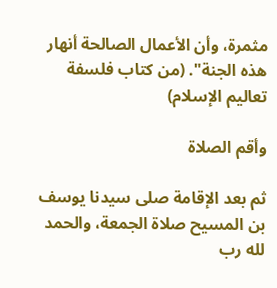مثمرة، وأن الأعمال الصالحة أنهار هذه الجنة". (من كتاب فلسفة تعاليم الإسلام)

وأقم الصلاة

ثم بعد الإقامة صلى سيدنا يوسف بن المسيح صلاة الجمعة، والحمد لله رب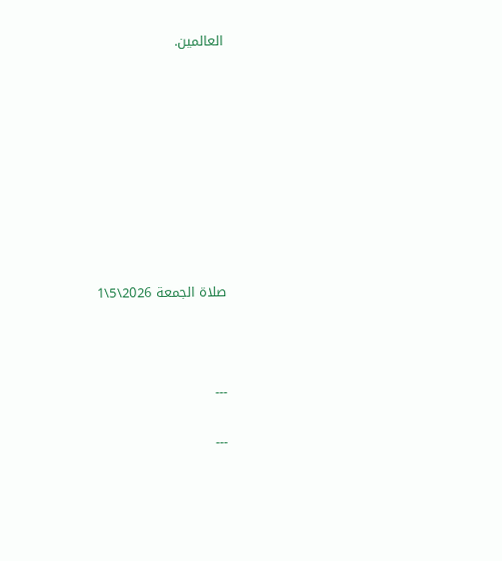العالمين.









صلاة الجمعة 2026\5\1



---

---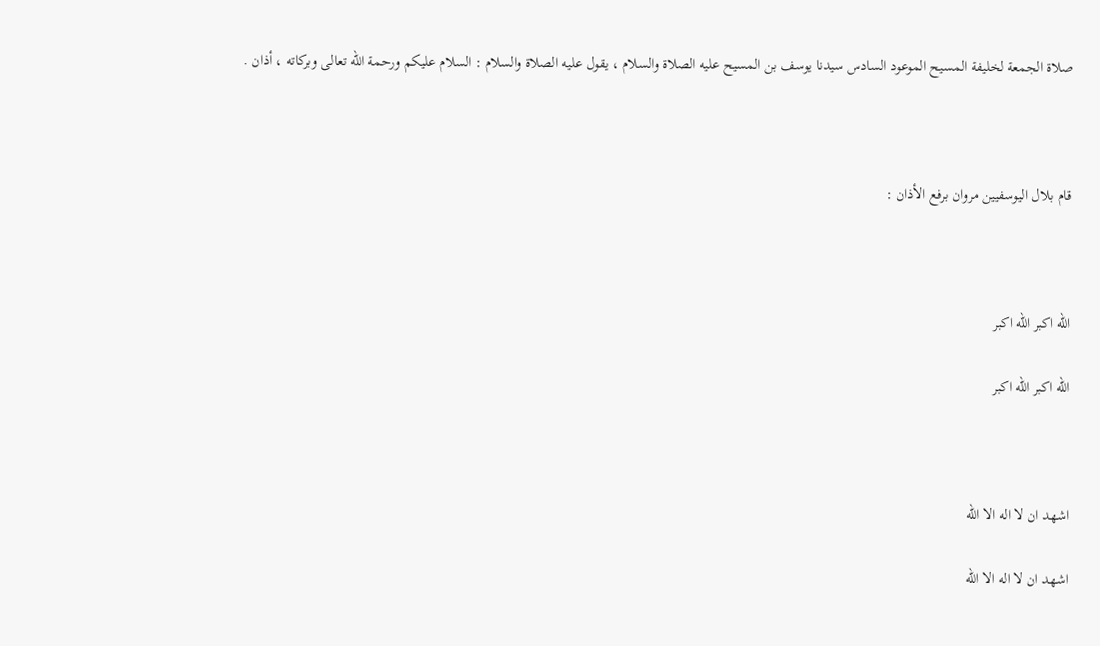صلاة الجمعة لخليفة المسيح الموعود السادس سيدنا يوسف بن المسيح عليه الصلاة والسلام ، يقول عليه الصلاة والسلام : السلام عليكم ورحمة الله تعالى وبركاته ، أذان .



قام بلال اليوسفيين مروان برفع الأذان :



الله اكبر الله اكبر

الله اكبر الله اكبر



اشهد ان لا اله الا الله

اشهد ان لا اله الا الله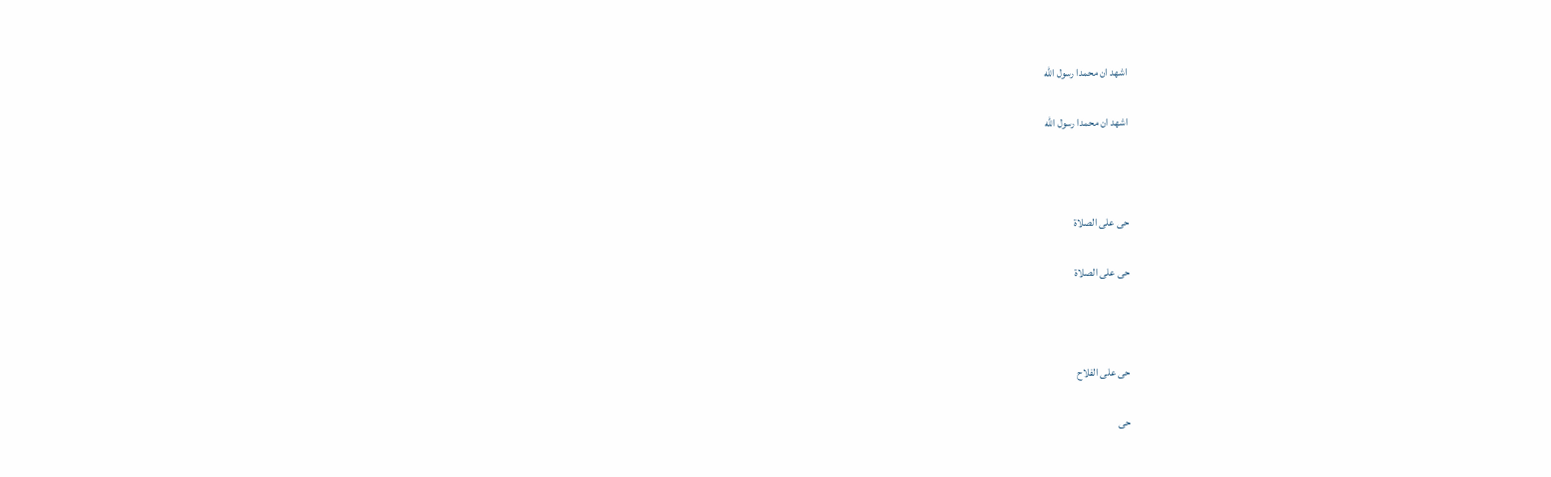اشهد ان محمدا رسول الله

اشهد ان محمدا رسول الله



حى على الصلاة

حى على الصلاة



حى على الفلاح

حى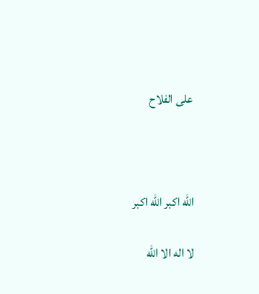على الفلاح



الله اكبر الله اكبر

لا اله الا الله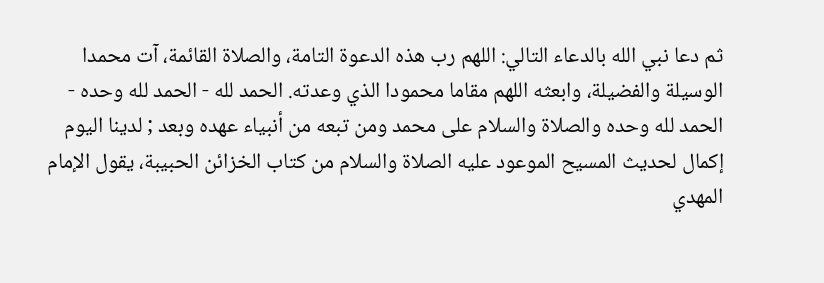ثم دعا نبي الله بالدعاء التالي: اللهم رب هذه الدعوة التامة، والصلاة القائمة، آت محمدا الوسيلة والفضيلة، وابعثه اللهم مقاما محمودا الذي وعدته. الحمد لله - الحمد لله وحده - الحمد لله وحده والصلاة والسلام على محمد ومن تبعه من أنبياء عهده وبعد ; لدينا اليوم إكمال لحديث المسيح الموعود عليه الصلاة والسلام من كتاب الخزائن الحبيبة، يقول الإمام المهدي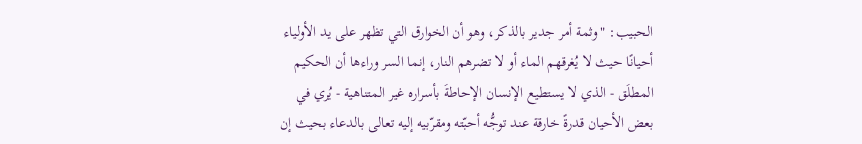الحبيب: "وثمة أمر جدير بالذكر، وهو أن الخوارق التي تظهر على يد الأولياء أحيانًا حيث لا يُغرقهم الماء أو لا تضرهم النار، إنما السر وراءها أن الحكيم المطلَق - الذي لا يستطيع الإنسان الإحاطةَ بأسراره غير المتناهية - يُري في بعض الأحيان قدرةً خارقة عند توجُّه أحبّته ومقرّبيه إليه تعالى بالدعاء بحيث إن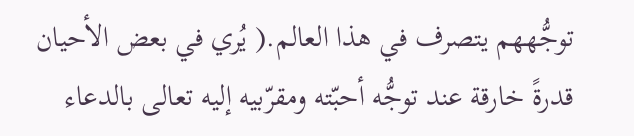توجُّههم يتصرف في هذا العالم.( يُري في بعض الأحيان قدرةً خارقة عند توجُّه أحبّته ومقرّبيه إليه تعالى بالدعاء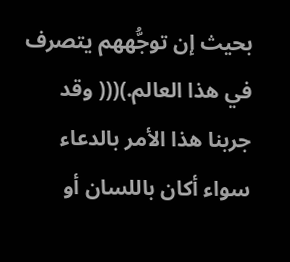بحيث إن توجُّههم يتصرف في هذا العالم.)((( وقد جربنا هذا الأمر بالدعاء سواء أكان باللسان أو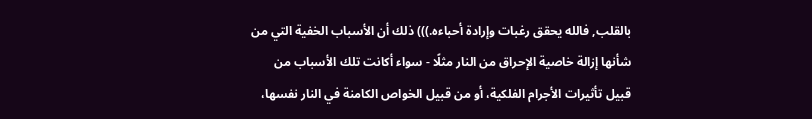بالقلب, فالله يحقق رغبات وإرادة أحباءه.))) ذلك أن الأسباب الخفية التي من شأنها إزالة خاصية الإحراق من النار مثلًا - سواء أكانت تلك الأسباب من قبيل تأثيرات الأجرام الفلكية، أو من قبيل الخواص الكامنة في النار نفسها،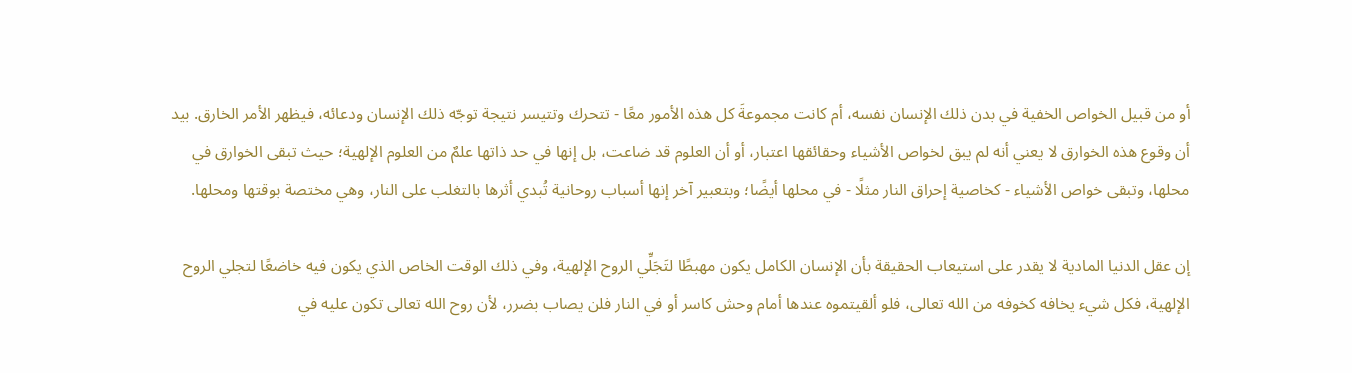أو من قبيل الخواص الخفية في بدن ذلك الإنسان نفسه، أم كانت مجموعةَ كل هذه الأمور معًا - تتحرك وتتيسر نتيجة توجّه ذلك الإنسان ودعائه، فيظهر الأمر الخارق. بيد أن وقوع هذه الخوارق لا يعني أنه لم يبق لخواص الأشياء وحقائقها اعتبار، أو أن العلوم قد ضاعت، بل إنها في حد ذاتها علمٌ من العلوم الإلهية؛ حيث تبقى الخوارق في محلها، وتبقى خواص الأشياء - كخاصية إحراق النار مثلًا - في محلها أيضًا؛ وبتعبير آخر إنها أسباب روحانية تُبدي أثرها بالتغلب على النار، وهي مختصة بوقتها ومحلها.

إن عقل الدنيا المادية لا يقدر على استيعاب الحقيقة بأن الإنسان الكامل يكون مهبطًا لتَجَلِّي الروح الإلهية، وفي ذلك الوقت الخاص الذي يكون فيه خاضعًا لتجلي الروح الإلهية، فكل شيء يخافه كخوفه من الله تعالى، فلو ألقيتموه عندها أمام وحش كاسر أو في النار فلن يصاب بضرر، لأن روح الله تعالى تكون عليه في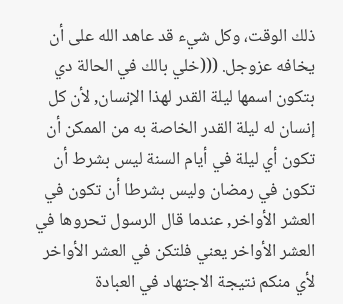ذلك الوقت، وكل شيء قد عاهد الله على أن يخافه عزوجل. (((خلي بالك في الحالة دي بتكون اسمها ليلة القدر لهذا الإنسان, لأن كل إنسان له ليلة القدر الخاصة به من الممكن أن تكون أي ليلة في أيام السنة ليس بشرط أن تكون في رمضان وليس بشرطا أن تكون في العشر الأواخر, عندما قال الرسول تحروها في العشر الأواخر يعني فلتكن في العشر الأواخر لأي منكم نتيجة الاجتهاد في العبادة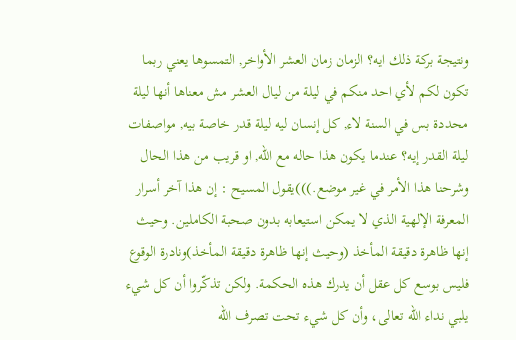ونتيجة بركة ذلك ايه؟ الزمان زمان العشر الأواخر, التمسوها يعني ربما تكون لكم لأي احد منكم في ليلة من ليال العشر مش معناها أنها ليلة محددة بس في السنة لاء, كل إنسان ليه ليلة قدر خاصة بيه, مواصفات ليلة القدر إيه؟ عندما يكون هذا حاله مع الله, او قريب من هذا الحال وشرحنا هذا الأمر في غير موضع.)))يقول المسيح : إن هذا آخر أسرار المعرفة الإلهية الذي لا يمكن استيعابه بدون صحبة الكاملين. وحيث إنها ظاهرة دقيقة المأخذ (وحيث إنها ظاهرة دقيقة المأخذ)ونادرة الوقوع فليس بوسع كل عقل أن يدرك هذه الحكمة. ولكن تذكّروا أن كل شيء يلبي نداء الله تعالى، وأن كل شيء تحت تصرف الله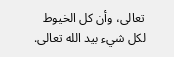تعالى، وأن كل الخيوط لكل شيء بيد الله تعالى.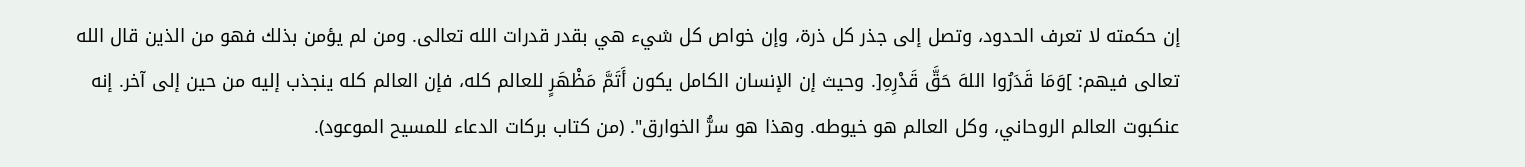إن حكمته لا تعرف الحدود، وتصل إلى جذر كل ذرة، وإن خواص كل شيء هي بقدر قدرات الله تعالى. ومن لم يؤمن بذلك فهو من الذين قال الله تعالى فيهم: ]وَمَا قَدَرُوا اللهَ حَقَّ قَدْرِهِ[. وحيث إن الإنسان الكامل يكون أَتَمَّ مَظْهَرٍ للعالم كله، فإن العالم كله ينجذب إليه من حين إلى آخر. إنه عنكبوت العالم الروحاني، وكل العالم هو خيوطه. وهذا هو سرُّ الخوارق". (من كتاب بركات الدعاء للمسيح الموعود).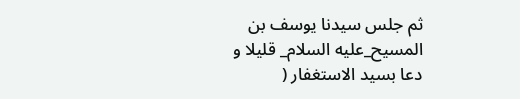ثم جلس سيدنا يوسف بن المسيح_عليه السلام_ قليلا و دعا بسيد الاستغفار (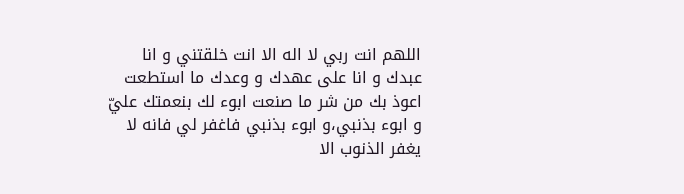اللهم انت ربي لا اله الا انت خلقتني و انا عبدك و انا على عهدك و وعدك ما استطعت اعوذ بك من شر ما صنعت ابوء لك بنعمتك عليّ و ابوء بذنبي،و ابوء بذنبي فاغفر لي فانه لا يغفر الذنوب الا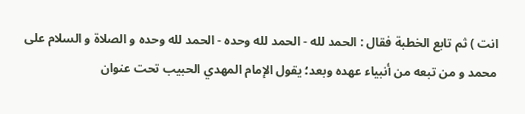انت ) ثم تابع الخطبة فقال : الحمد لله - الحمد لله وحده - الحمد لله وحده و الصلاة و السلام على محمد و من تبعه من أنبياء عهده وبعد؛ يقول الإمام المهدي الحبيب تحت عنوان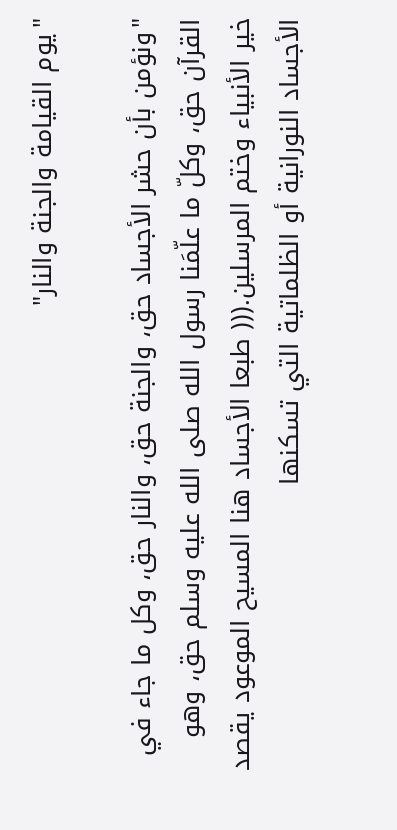"يوم القيامة والجنة والنار"

"ونؤمن بأن حشر الأجساد حق، والجنة حق، والنار حق، وكل ما جاء في القرآن حق، وكلّ ما علّمَنا رسول الله صلى الله عليه وسلم حق، وهو خير الأنبياء وختم المرسلين.((( طبعا الأجساد هنا المسيح الموعود يقصد الأجساد النورانية أو الظلماتية التي تسكنها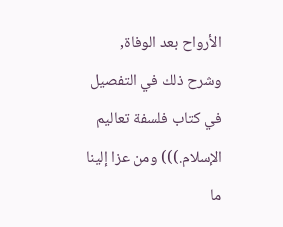الأرواح بعد الوفاة, وشرح ذلك في التفصيل في كتاب فلسفة تعاليم الإسلام.))) ومن عزا إلينا ما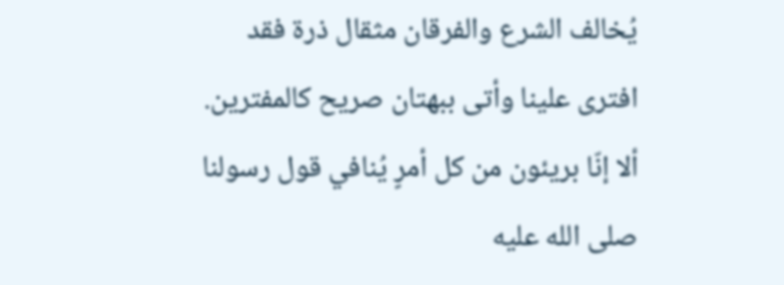يُخالف الشرع والفرقان مثقال ذرة فقد افترى علينا وأتى ببهتان صريح كالمفترين. ألا إنّا بريئون من كل أمرٍ يُنافي قول رسولنا صلى الله عليه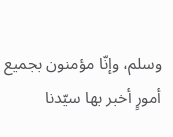وسلم، وإنّا مؤمنون بجميع أمورٍ أخبر بها سيّدنا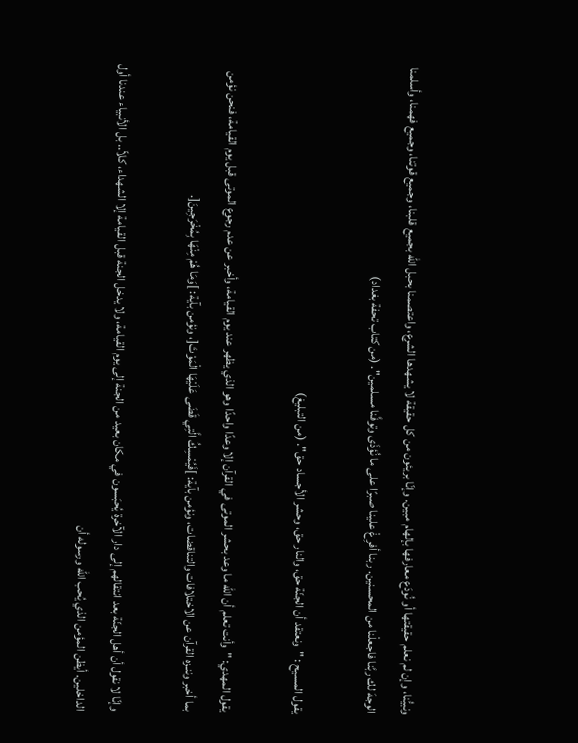ونبيُّنا، وإن لم نعلم حقيقتها أو نُودَع معارفها بإلهام مبين. وإنّا بريئون من كل حقيقة لا يشهدها الشرع، واعتصمنا بحبل الله بجميع قلبنا، وجميع قوتنا، وجميع فهمنا، وأسلمنا الوجهَ لك ربَّنا فاجعلْنا من المحسنين. ربنا أفرِغْ علينا صبرًا على ما نُؤذَى وتوفَّنا مسلمين". (من كتاب تحفة بغداد)

يقول المسيح : "ونعتقد أن الجنّة حق، والنار حق، وحشر الأجساد حق". (من التبليغ)

يقول المهدي: "وأنت تعلم أن الله ما وعد بحشر الموتى في القرآن إلا وعدًا واحدًا وهو الذي يظهر عند يوم القيامة، وأخبر عن عدم رجوع الموتى قبل يوم القيامة، فنحن نؤمن بما أخبر وننـزه القرآن عن الاختلافات والتناقضات، ونؤمن بآية: ]فَيُمْسِكُ الَّتِي قَضَى عَلَيْهَا الْمَوْتَ[، ونؤمن بآية: ]وَمَا هُمْ مِنْهَا بِمُخْرَجِينَ[.

وإنّا لا نقول أن أهل الجنّة بعد انتقالهم إلى دار الآخرة يُحبَسون في مكان بعيد من الجنة إلى يوم القيامة، ولا يدخل الجنة قبل القيامة إلا الشهداء، كلاّ.. بل الأنبياء عندنا أول الداخلين. أيظن المؤمن الذي يُحب الله ورسوله أن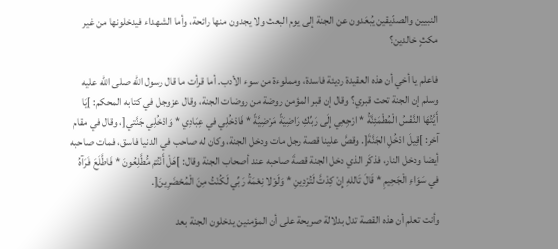النبيين والصدّيقين يُبعَدون عن الجنة إلى يوم البعث ولا يجدون منها رائحة، وأما الشهداء فيدخلونها من غير مكثٍ خالدين؟

فاعلم يا أخي أن هذه العقيدة رديئة فاسدة، ومملوءة من سوء الأدب. أما قرأت ما قال رسول الله صلى الله عليه وسلم إن الجنة تحت قبري؟ وقال إن قبر المؤمن روضة من روضات الجنة، وقال عزوجل في كتابه المحكم: ]يَا أَيَّتُهَا النَّفْسُ الْمُطْمَئِنَّةُ * ارْجِعِي إِلَى رَبِّكِ رَاضِيَةً مَرْضِيَّةً * فَادْخُلِي في عِبَادِي * وَادْخُلِي جَنَّتي[، وقال في مقام آخر: ]قِيلَ ادْخُلِ الجَنَّةَ[. وقصَّ علينا قصة رجل مات ودخل الجنة، وكان له صاحب في الدنيا فاسق، فمات صاحبه أيضا ودخل النار، فذكَر الذي دخل الجنة قصةَ صاحبه عند أصحاب الجنة وقال: ]هَلْ أَنْتُمْ مُّطَّلِعُونَ * فَاطَّلَعَ فَرَآهُ في سَوَاءِ الْجَحِيمِ * قَالَ تَاللهِ إِنْ كِدْتَّ لَتُرْدِينِ * وَلَوْلا نِعْمَةُ رَبِّي لَكُنْتُ مِنَ الْمُحْضَرِينَ[.

وأنت تعلم أن هذه القصة تدل بدلالة صريحة على أن المؤمنين يدخلون الجنة بعد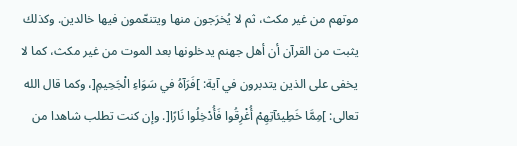موتهم من غير مكث، ثم لا يُخرَجون منها ويتنعّمون فيها خالدين. وكذلك يثبت من القرآن أن أهل جهنم يدخلونها بعد الموت من غير مكث، كما لا يخفى على الذين يتدبرون في آية: ]فَرَآهُ في سَوَاءِ الْجَحِيمِ[، وكما قال الله تعالى: ]مِمَّا خَطِيئآتِهِمْ أُغْرِقُوا فَأُدْخِلُوا نَارًا[. وإن كنت تطلب شاهدا من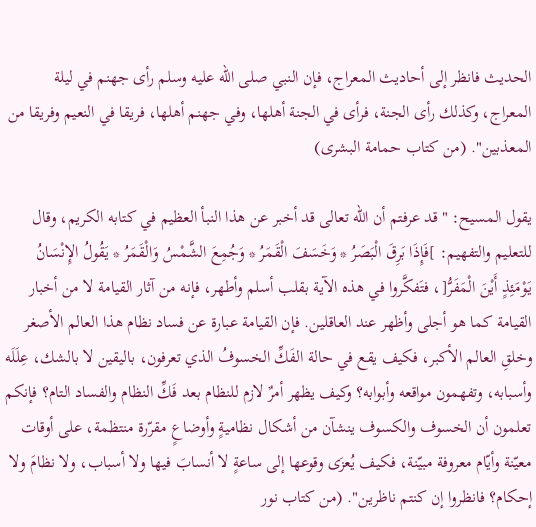الحديث فانظر إلى أحاديث المعراج، فإن النبي صلى الله عليه وسلم رأى جهنم في ليلة المعراج، وكذلك رأى الجنة، فرأى في الجنة أهلها، وفي جهنم أهلها، فريقا في النعيم وفريقا من المعذبين". (من كتاب حمامة البشرى)

يقول المسيح: "قد عرفتم أن الله تعالى قد أخبر عن هذا النبأ العظيم في كتابه الكريم، وقال للتعليم والتفهيم: ]فَإِذَا بَرِقَ الْبَصَرُ * وَخَسَفَ الْقَمَرُ * وَجُمِعَ الشَّمْسُ وَالْقَمَرُ * يَقُولُ الإِنْسَانُ يَوْمَئِذٍ أَيْنَ الْمَفَرُّ[، فتَفكَّروا في هذه الآية بقلب أسلم وأطهر، فإنه من آثار القيامة لا من أخبار القيامة كما هو أجلى وأظهر عند العاقلين. فإن القيامة عبارة عن فساد نظام هذا العالم الأصغر وخلقِ العالم الأكبر، فكيف يقع في حالة الفَكِّ الخسوفُ الذي تعرفون، باليقين لا بالشك، عِلَلَه وأسبابه، وتفهمون مواقعه وأبوابه؟ وكيف يظهر أمرٌ لازم للنظام بعد فَكِّ النظام والفساد التام؟ فإنكم تعلمون أن الخسوف والكسوف ينشآن من أشكال نظاميةٍ وأوضاعٍ مقرّرة منتظمة، على أوقات معيّنة وأيّام معروفة مبيّنة، فكيف يُعزَى وقوعها إلى ساعةٍ لا أنسابَ فيها ولا أسباب، ولا نظامَ ولا إحكام؟ فانظروا إن كنتم ناظرين". (من كتاب نور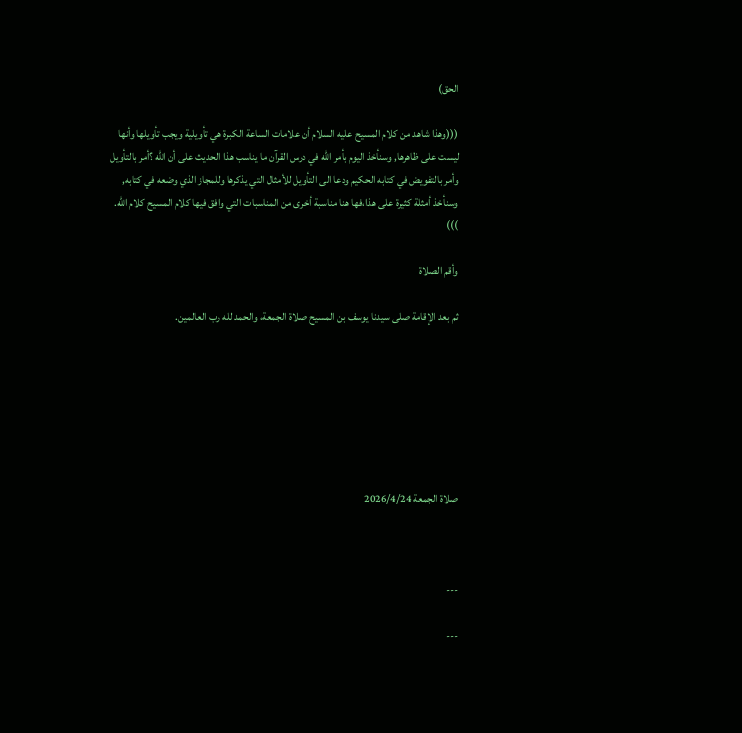الحق)

(((وهذا شاهد من كلام المسيح عليه السلام أن علامات الساعة الكبرة هي تأويلية ويجب تأويلها وأنها ليست على ظاهرها, وسنأخذ اليوم بأمر الله في درس القرآن ما يناسب هذا الحديث على أن الله ؟أمر بالتأويل وأمر بالتفويض في كتابه الحكيم ودعا الى التأويل للأمثال التي يذكرها وللمجاز الذي وضعه في كتابه, وسنأخذ أمثلة كثيرة على هذا،فها هنا مناسبة أخرى من المناسبات التي وافق فيها كلام المسيح كلام الله. )))

وأقم الصلاة

ثم بعد الإقامة صلى سيدنا يوسف بن المسيح صلاة الجمعة، والحمد لله رب العالمين.







صلاة الجمعة 2026/4/24



---

---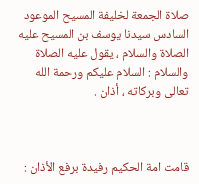صلاة الجمعة لخليفة المسيح الموعود السادس سيدنا يوسف بن المسيح عليه الصلاة والسلام ، يقول عليه الصلاة والسلام : السلام عليكم ورحمة الله تعالى وبركاته ، أذان .



قامت امة الحكيم رفيدة برفع الأذان :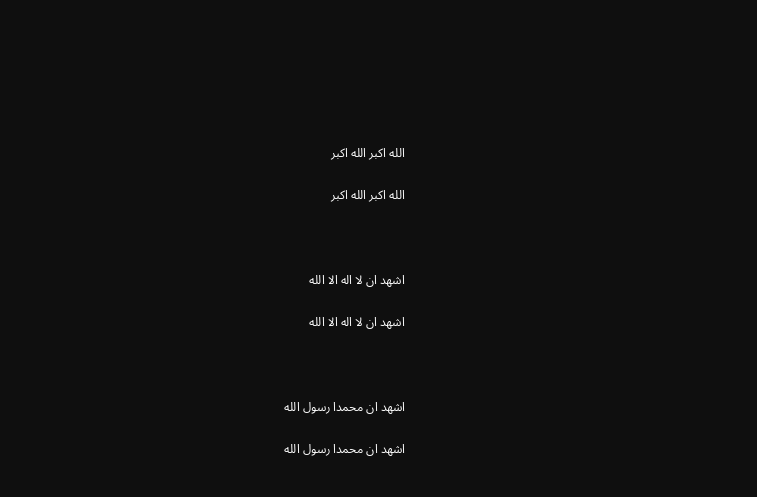الله اكبر الله اكبر

الله اكبر الله اكبر



اشهد ان لا اله الا الله

اشهد ان لا اله الا الله



اشهد ان محمدا رسول الله

اشهد ان محمدا رسول الله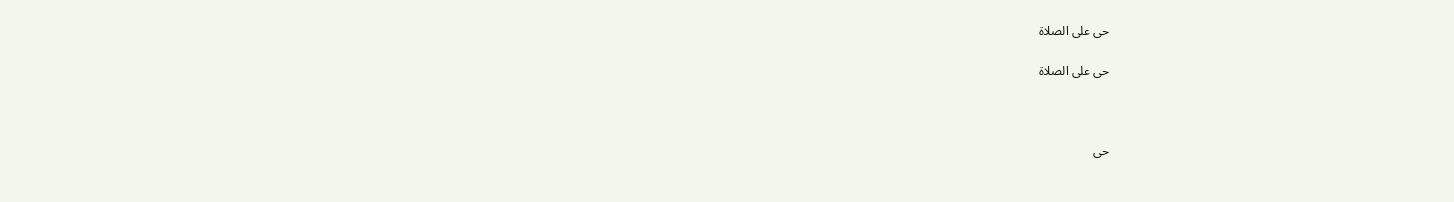حى على الصلاة

حى على الصلاة



حى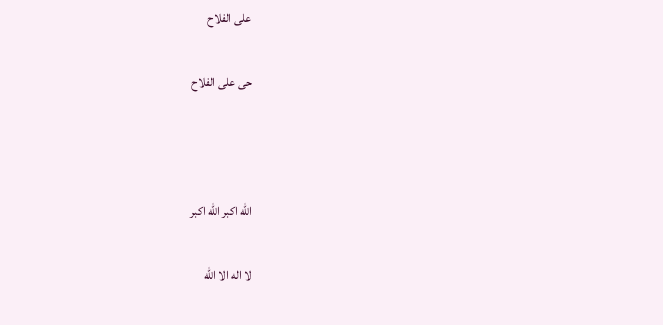على الفلاح

حى على الفلاح



الله اكبر الله اكبر

لا اله الا الله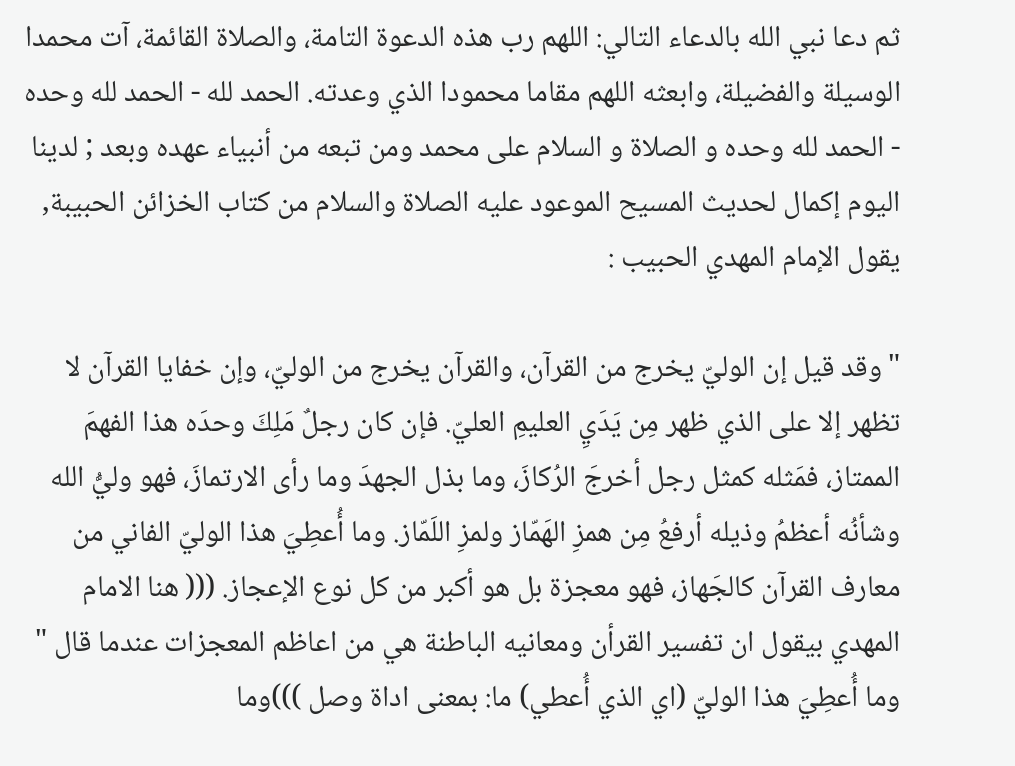ثم دعا نبي الله بالدعاء التالي: اللهم رب هذه الدعوة التامة، والصلاة القائمة، آت محمدا الوسيلة والفضيلة، وابعثه اللهم مقاما محمودا الذي وعدته. الحمد لله - الحمد لله وحده - الحمد لله وحده و الصلاة و السلام على محمد ومن تبعه من أنبياء عهده وبعد ; لدينا اليوم إكمال لحديث المسيح الموعود عليه الصلاة والسلام من كتاب الخزائن الحبيبة, يقول الإمام المهدي الحبيب :

"وقد قيل إن الوليّ يخرج من القرآن، والقرآن يخرج من الوليّ، وإن خفايا القرآن لا تظهر إلا على الذي ظهر مِن يَدَيِ العليمِ العليّ. فإن كان رجلٌ مَلِكَ وحدَه هذا الفهمَ الممتاز، فمَثله كمثل رجل أخرجَ الرُكازَ، وما بذل الجهدَ وما رأى الارتمازَ، فهو وليُّ الله وشأنُه أعظمُ وذيله أرفعُ مِن همزِ الهَمّاز ولمزِ اللَمّاز. وما أُعطِيَ هذا الوليّ الفاني من معارف القرآن كالجَهاز، فهو معجزة بل هو أكبر من كل نوع الإعجاز. ((( هنا الامام المهدي بيقول ان تفسير القرأن ومعانيه الباطنة هي من اعاظم المعجزات عندما قال " وما أُعطِيَ هذا الوليّ (اي الذي أُعطي) ما: بمعنى اداة وصل )))وما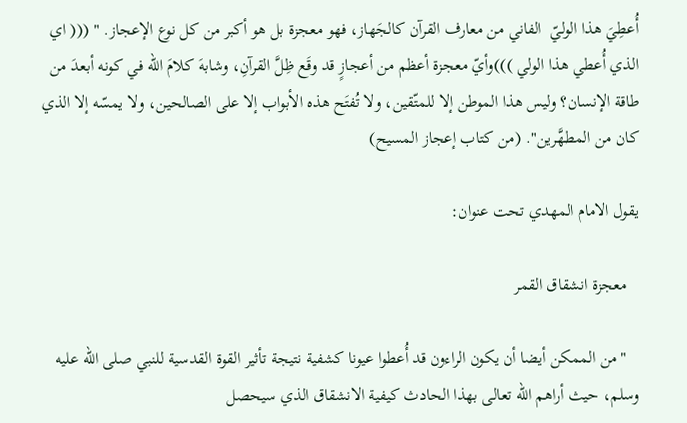أُعطِيَ هذا الوليّ  الفاني من معارف القرآن كالجَهاز، فهو معجزة بل هو أكبر من كل نوع الإعجاز. " ((( اي الذي أُعطي هذا الولي )))وأيّ معجزة أعظم من أعجازٍ قد وقَع ظِلَّ القرآنِ، وشابهَ كلامَ الله في كونه أبعدَ من طاقة الإنسان؟ وليس هذا الموطن إلا للمتّقين، ولا تُفتَح هذه الأبواب إلا على الصالحين، ولا يمسّه إلا الذي كان من المطهَّرين". (من كتاب إعجاز المسيح)

يقول الامام المهدي تحت عنوان:

   معجزة انشقاق القمر

   "من الممكن أيضا أن يكون الراءون قد أُعطوا عيونا كشفية نتيجة تأثير القوة القدسية للنبي صلى الله عليه وسلم، حيث أراهم الله تعالى بهذا الحادث كيفية الانشقاق الذي سيحصل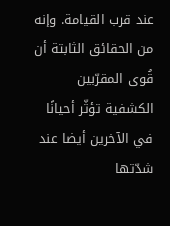عند قرب القيامة. وإنه من الحقائق الثابتة أن قُوى المقرّبين الكشفية تؤثّر أحيانًا في الآخرين أيضا عند شدّتها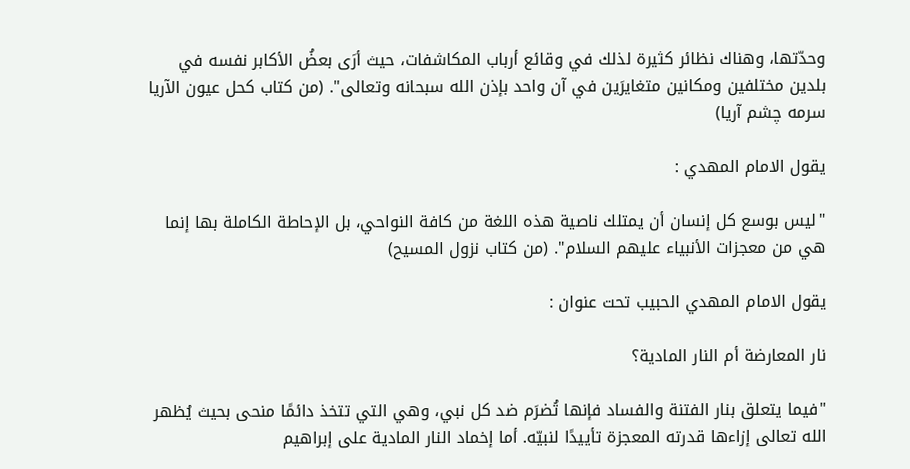وحدّتها، وهناك نظائر كثيرة لذلك في وقائع أرباب المكاشفات، حيث أرَى بعضُ الأكابر نفسه في بلدين مختلفين ومكانين متغايرَين في آن واحد بإذن الله سبحانه وتعالى". (من كتاب كحل عيون الآريا سرمه چشم آريا)

يقول الامام المهدي :

"ليس بوسع كل إنسان أن يمتلك ناصية هذه اللغة من كافة النواحي، بل الإحاطة الكاملة بها إنما هي من معجزات الأنبياء عليهم السلام". (من كتاب نزول المسيح)

يقول الامام المهدي الحبيب تحت عنوان :

نار المعارضة أم النار المادية؟

"فيما يتعلق بنار الفتنة والفساد فإنها تُضرَم ضد كل نبي، وهي التي تتخذ دائمًا منحى بحيث يُظهر الله تعالى إزاءها قدرته المعجزة تأييدًا لنبيّه. أما إخماد النار المادية على إبراهيم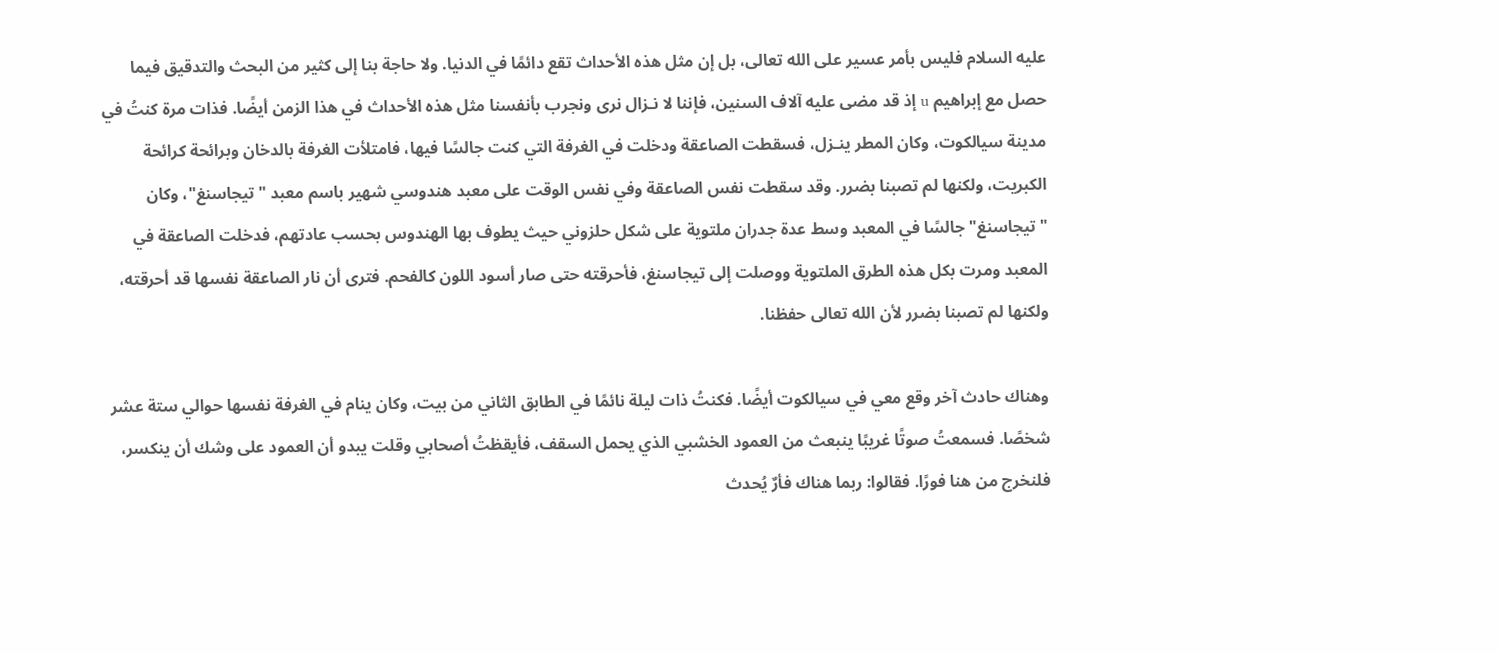عليه السلام فليس بأمر عسير على الله تعالى، بل إن مثل هذه الأحداث تقع دائمًا في الدنيا. ولا حاجة بنا إلى كثير من البحث والتدقيق فيما حصل مع إبراهيم u إذ قد مضى عليه آلاف السنين، فإننا لا نـزال نرى ونجرب بأنفسنا مثل هذه الأحداث في هذا الزمن أيضًا. فذات مرة كنتُ في مدينة سيالكوت، وكان المطر ينـزل، فسقطت الصاعقة ودخلت في الغرفة التي كنت جالسًا فيها، فامتلأت الغرفة بالدخان وبرائحة كرائحة الكبريت، ولكنها لم تصبنا بضرر. وقد سقطت نفس الصاعقة وفي نفس الوقت على معبد هندوسي شهير باسم معبد "تيجاسنغ"، وكان "تيجاسنغ" جالسًا في المعبد وسط عدة جدران ملتوية على شكل حلزوني حيث يطوف بها الهندوس بحسب عادتهم، فدخلت الصاعقة في المعبد ومرت بكل هذه الطرق الملتوية ووصلت إلى تيجاسنغ، فأحرقته حتى صار أسود اللون كالفحم. فترى أن نار الصاعقة نفسها قد أحرقته، ولكنها لم تصبنا بضرر لأن الله تعالى حفظنا.

وهناك حادث آخر وقع معي في سيالكوت أيضًا. فكنتُ ذات ليلة نائمًا في الطابق الثاني من بيت، وكان ينام في الغرفة نفسها حوالي ستة عشر شخصًا. فسمعتُ صوتًا غريبًا ينبعث من العمود الخشبي الذي يحمل السقف، فأيقظتُ أصحابي وقلت يبدو أن العمود على وشك أن ينكسر، فلنخرج من هنا فورًا. فقالوا: ربما هناك فأرٌ يُحدث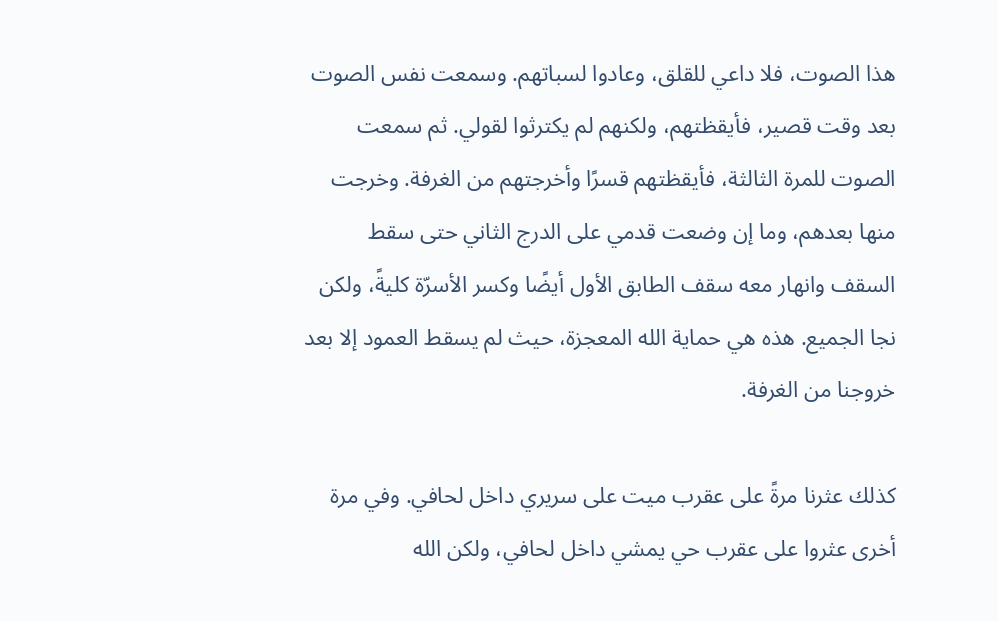هذا الصوت، فلا داعي للقلق، وعادوا لسباتهم. وسمعت نفس الصوت بعد وقت قصير، فأيقظتهم، ولكنهم لم يكترثوا لقولي. ثم سمعت الصوت للمرة الثالثة، فأيقظتهم قسرًا وأخرجتهم من الغرفة. وخرجت منها بعدهم، وما إن وضعت قدمي على الدرج الثاني حتى سقط السقف وانهار معه سقف الطابق الأول أيضًا وكسر الأسرّة كليةً، ولكن نجا الجميع. هذه هي حماية الله المعجزة، حيث لم يسقط العمود إلا بعد خروجنا من الغرفة.

كذلك عثرنا مرةً على عقرب ميت على سريري داخل لحافي. وفي مرة أخرى عثروا على عقرب حي يمشي داخل لحافي، ولكن الله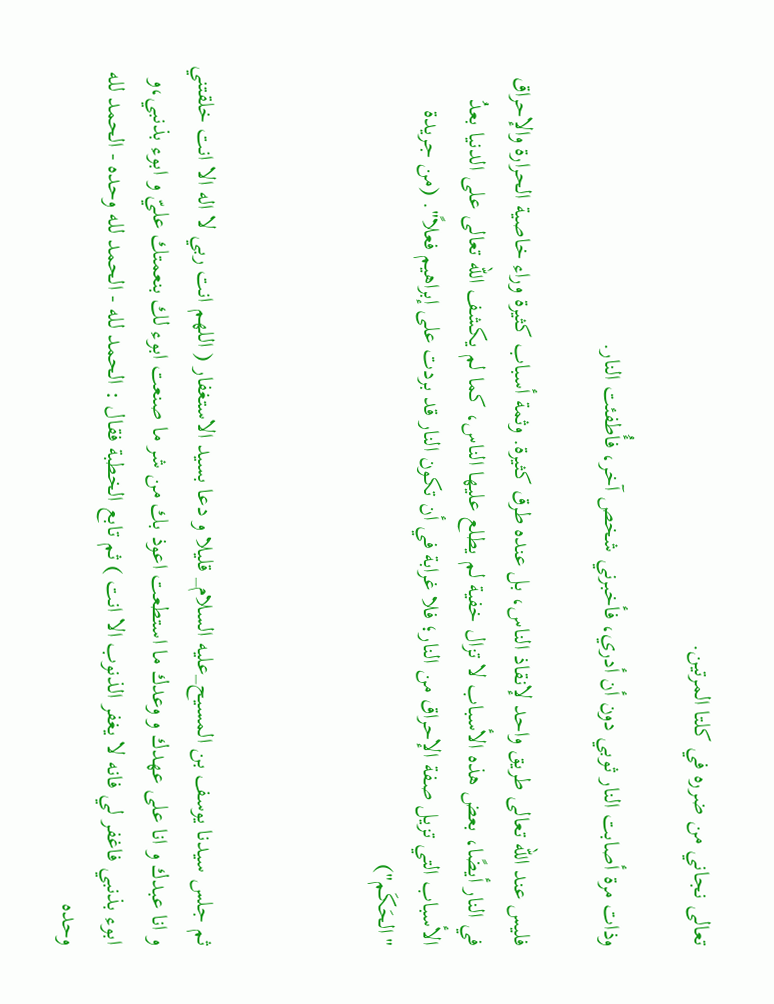تعالى نجاني من ضرره في كلتا المرتين.

وذات مرة أصابت النار ثوبي دون أن أدري، فأخبرني شخص آخر، فأُطفئت النار.

فليس عند الله تعالى طريق واحد لإنقاذ الناس، بل عنده طرق كثيرة. وثمة أسباب كثيرة وراء خاصية الحرارة والإحراق في النار أيضًا، بعض هذه الأسباب لا تزال خفية لم يطلع عليها الناس، كما لم يكشف الله تعالى على الدنيا بعدُ الأسباب التي تزيل صفة الإحراق من النار؛ فلا غرابة في أن تكون النار قد بردت على إبراهيم فعلاً". (من جريدة "الحَكَم")



ثم جلس سيدنا يوسف بن المسيح_عليه السلام_ قليلا و دعا بسيد الاستغفار ( اللهم انت ربي لا اله الا انت خلقتني و انا عبدك و انا على عهدك و وعدك ما استطعت اعوذ بك من شر ما صنعت ابوء لك بنعمتك عليّ و ابوء بذنبي،و ابوء بذنبي فاغفر لي فانه لا يغفر الذنوب الا انت ) ثم تابع الخطبة فقال : الحمد لله - الحمد لله وحده - الحمد لله وحده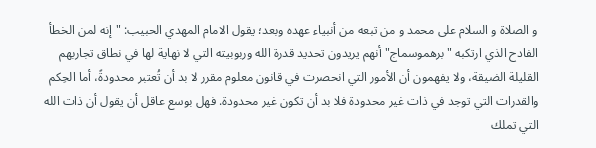و الصلاة و السلام على محمد و من تبعه من أنبياء عهده وبعد؛ يقول الامام المهدي الحبيب: "إنه لمن الخطأ الفادح الذي ارتكبه "برهموسماج" أنهم يريدون تحديد قدرة الله وربوبيته التي لا نهاية لها في نطاق تجاربهم القليلة الضيقة، ولا يفهمون أن الأمور التي انحصرت في قانون معلوم مقرر لا بد أن تُعتبر محدودةً، أما الحِكم والقدرات التي توجد في ذات غير محدودة فلا بد أن تكون غير محدودة. فهل بوسع عاقل أن يقول أن ذات الله التي تملك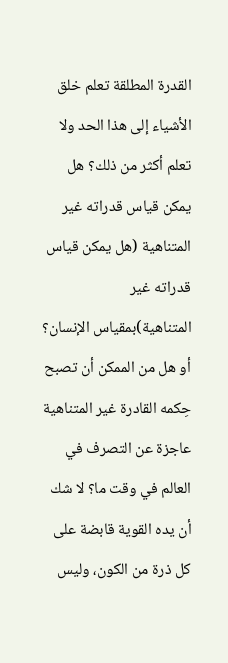القدرة المطلقة تعلم خلق الأشياء إلى هذا الحد ولا تعلم أكثر من ذلك؟ هل يمكن قياس قدراته غير المتناهية (هل يمكن قياس قدراته غير المتناهية)بمقياس الإنسان؟ أو هل من الممكن أن تصبح حِكمه القادرة غير المتناهية عاجزة عن التصرف في العالم في وقت ما؟ لا شك أن يده القوية قابضة على كل ذرة من الكون، وليس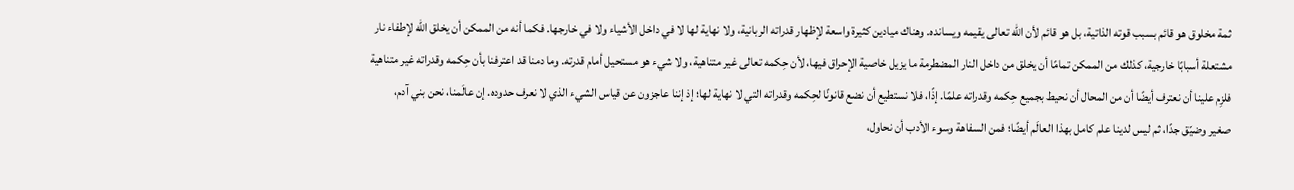ثمة مخلوق هو قائم بسبب قوته الذاتية، بل هو قائم لأن الله تعالى يقيمه ويسانده. وهناك ميادين كثيرة واسعة لإظهار قدراته الربانية، ولا نهاية لها لا في داخل الأشياء ولا في خارجها. فكما أنه من الممكن أن يخلق الله لإطفاء نار مشتعلة أسبابًا خارجية، كذلك من الممكن تمامًا أن يخلق من داخل النار المضطرمة ما يزيل خاصية الإحراق فيها، لأن حِكمه تعالى غير متناهية، ولا شيء هو مستحيل أمام قدرته. وما دمنا قد اعترفنا بأن حِكمه وقدراته غير متناهية فلزِم علينا أن نعترف أيضًا أن من المحال أن نحيط بجميع حِكمه وقدراته علمًا. إذًا، فلا نستطيع أن نضع قانونًا لحِكمه وقدراته التي لا نهاية لها؛ إذ إننا عاجزون عن قياس الشيء الذي لا نعرف حدوده. إن عالَمنا، نحن بني آدم، صغير وضيّق جدًا، ثم ليس لدينا علم كامل بهذا العالَم أيضًا؛ فمن السفاهة وسوء الأدب أن نحاول،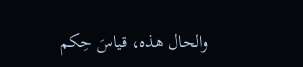والحال هذه، قياسَ حِكم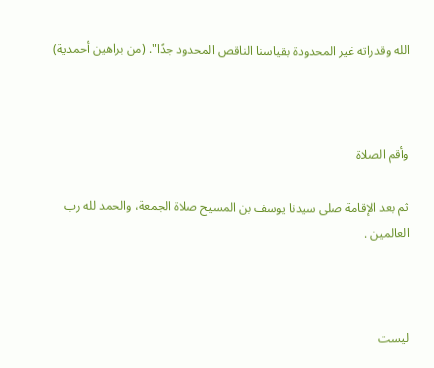الله وقدراته غير المحدودة بقياسنا الناقص المحدود جدًا". (من براهين أحمدية)



وأقم الصلاة

ثم بعد الإقامة صلى سيدنا يوسف بن المسيح صلاة الجمعة، والحمد لله رب العالمين .



ليست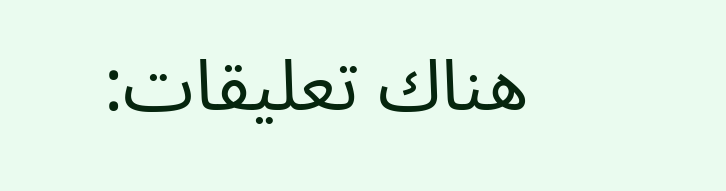هناك تعليقات: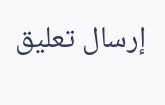إرسال تعليق